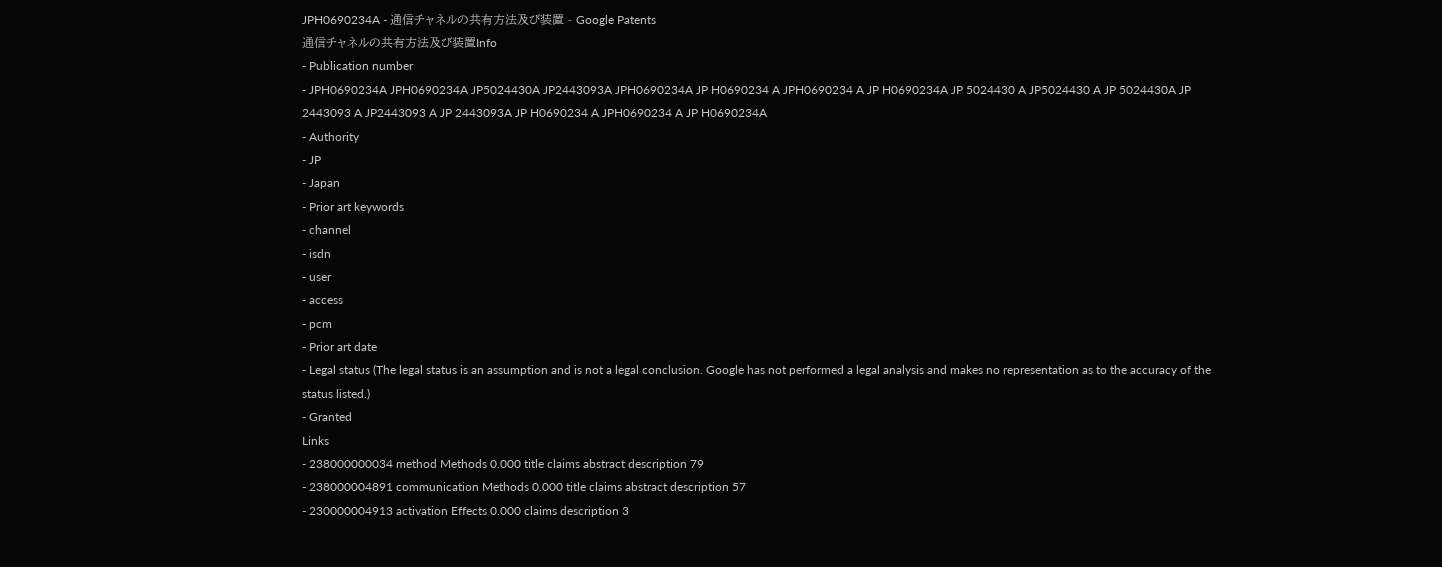JPH0690234A - 通信チャネルの共有方法及び装置 - Google Patents
通信チャネルの共有方法及び装置Info
- Publication number
- JPH0690234A JPH0690234A JP5024430A JP2443093A JPH0690234A JP H0690234 A JPH0690234 A JP H0690234A JP 5024430 A JP5024430 A JP 5024430A JP 2443093 A JP2443093 A JP 2443093A JP H0690234 A JPH0690234 A JP H0690234A
- Authority
- JP
- Japan
- Prior art keywords
- channel
- isdn
- user
- access
- pcm
- Prior art date
- Legal status (The legal status is an assumption and is not a legal conclusion. Google has not performed a legal analysis and makes no representation as to the accuracy of the status listed.)
- Granted
Links
- 238000000034 method Methods 0.000 title claims abstract description 79
- 238000004891 communication Methods 0.000 title claims abstract description 57
- 230000004913 activation Effects 0.000 claims description 3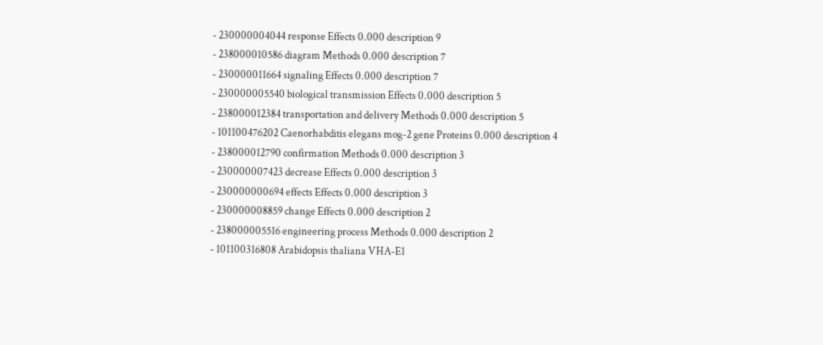- 230000004044 response Effects 0.000 description 9
- 238000010586 diagram Methods 0.000 description 7
- 230000011664 signaling Effects 0.000 description 7
- 230000005540 biological transmission Effects 0.000 description 5
- 238000012384 transportation and delivery Methods 0.000 description 5
- 101100476202 Caenorhabditis elegans mog-2 gene Proteins 0.000 description 4
- 238000012790 confirmation Methods 0.000 description 3
- 230000007423 decrease Effects 0.000 description 3
- 230000000694 effects Effects 0.000 description 3
- 230000008859 change Effects 0.000 description 2
- 238000005516 engineering process Methods 0.000 description 2
- 101100316808 Arabidopsis thaliana VHA-E1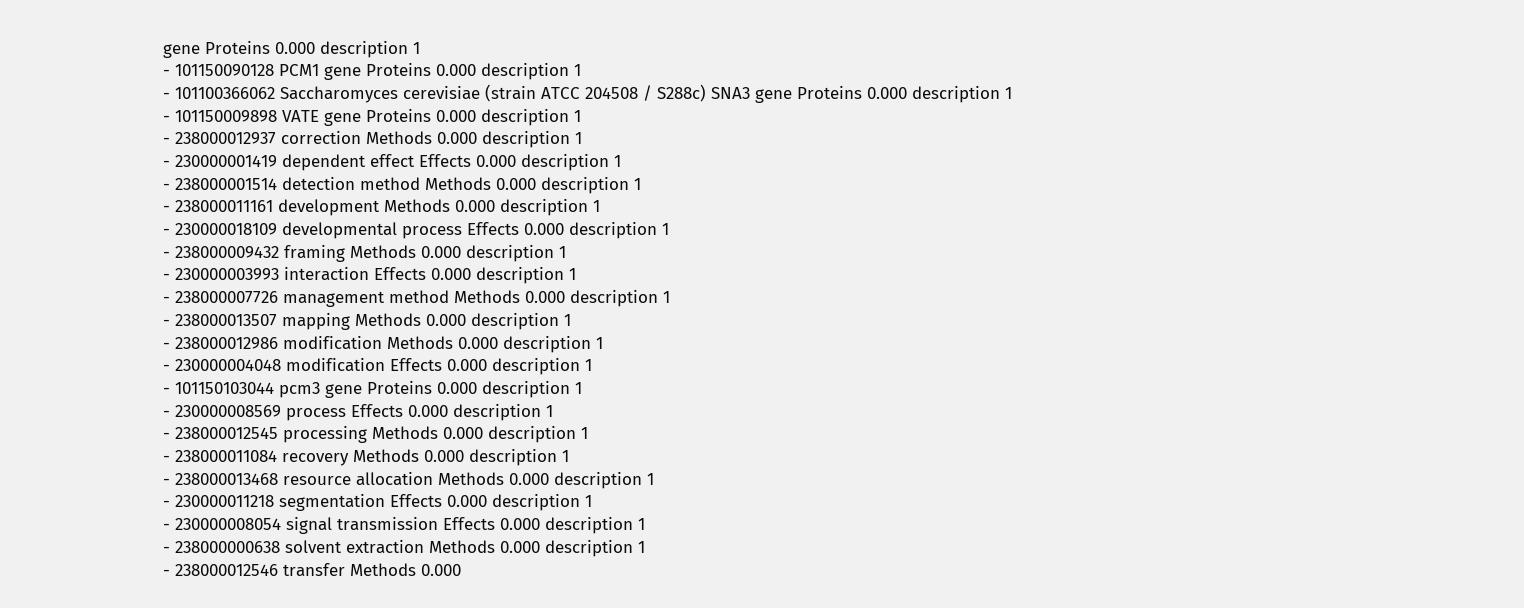gene Proteins 0.000 description 1
- 101150090128 PCM1 gene Proteins 0.000 description 1
- 101100366062 Saccharomyces cerevisiae (strain ATCC 204508 / S288c) SNA3 gene Proteins 0.000 description 1
- 101150009898 VATE gene Proteins 0.000 description 1
- 238000012937 correction Methods 0.000 description 1
- 230000001419 dependent effect Effects 0.000 description 1
- 238000001514 detection method Methods 0.000 description 1
- 238000011161 development Methods 0.000 description 1
- 230000018109 developmental process Effects 0.000 description 1
- 238000009432 framing Methods 0.000 description 1
- 230000003993 interaction Effects 0.000 description 1
- 238000007726 management method Methods 0.000 description 1
- 238000013507 mapping Methods 0.000 description 1
- 238000012986 modification Methods 0.000 description 1
- 230000004048 modification Effects 0.000 description 1
- 101150103044 pcm3 gene Proteins 0.000 description 1
- 230000008569 process Effects 0.000 description 1
- 238000012545 processing Methods 0.000 description 1
- 238000011084 recovery Methods 0.000 description 1
- 238000013468 resource allocation Methods 0.000 description 1
- 230000011218 segmentation Effects 0.000 description 1
- 230000008054 signal transmission Effects 0.000 description 1
- 238000000638 solvent extraction Methods 0.000 description 1
- 238000012546 transfer Methods 0.000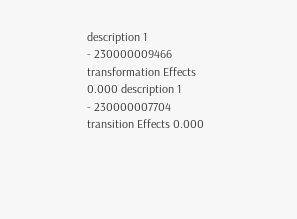description 1
- 230000009466 transformation Effects 0.000 description 1
- 230000007704 transition Effects 0.000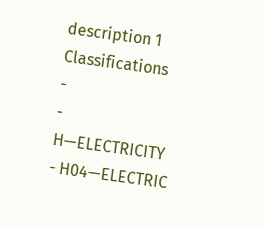description 1
Classifications
-
- H—ELECTRICITY
- H04—ELECTRIC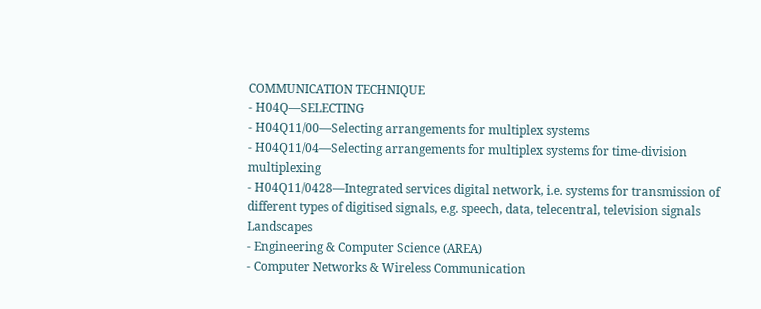COMMUNICATION TECHNIQUE
- H04Q—SELECTING
- H04Q11/00—Selecting arrangements for multiplex systems
- H04Q11/04—Selecting arrangements for multiplex systems for time-division multiplexing
- H04Q11/0428—Integrated services digital network, i.e. systems for transmission of different types of digitised signals, e.g. speech, data, telecentral, television signals
Landscapes
- Engineering & Computer Science (AREA)
- Computer Networks & Wireless Communication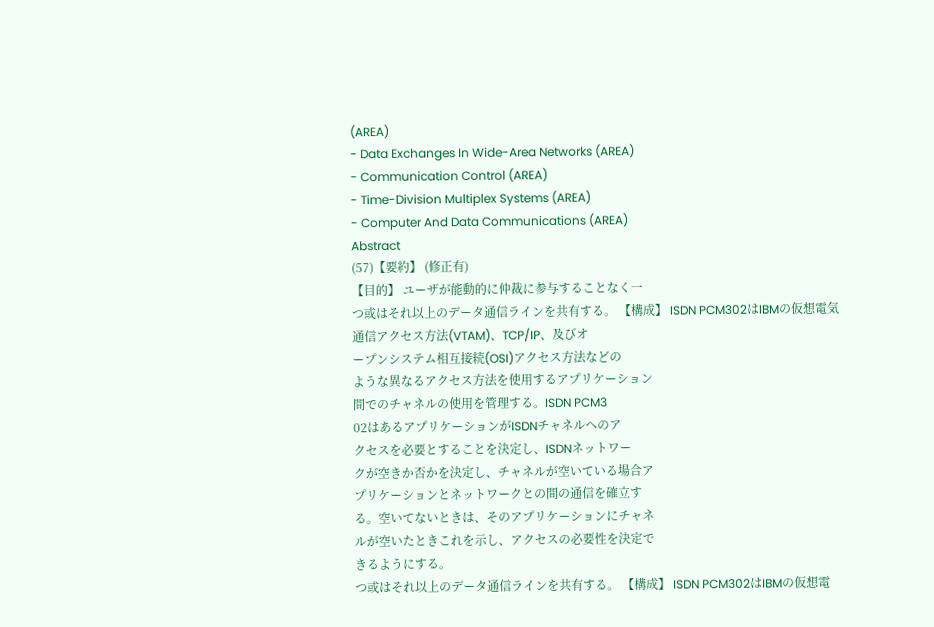(AREA)
- Data Exchanges In Wide-Area Networks (AREA)
- Communication Control (AREA)
- Time-Division Multiplex Systems (AREA)
- Computer And Data Communications (AREA)
Abstract
(57)【要約】 (修正有)
【目的】 ユーザが能動的に仲裁に参与することなく一
つ或はそれ以上のデータ通信ラインを共有する。 【構成】 ISDN PCM302はIBMの仮想電気
通信アクセス方法(VTAM)、TCP/IP、及びオ
ープンシステム相互接続(OSI)アクセス方法などの
ような異なるアクセス方法を使用するアプリケーション
間でのチャネルの使用を管理する。ISDN PCM3
02はあるアプリケーションがISDNチャネルへのア
クセスを必要とすることを決定し、ISDNネットワー
クが空きか否かを決定し、チャネルが空いている場合ア
プリケーションとネットワークとの間の通信を確立す
る。空いてないときは、そのアプリケーションにチャネ
ルが空いたときこれを示し、アクセスの必要性を決定で
きるようにする。
つ或はそれ以上のデータ通信ラインを共有する。 【構成】 ISDN PCM302はIBMの仮想電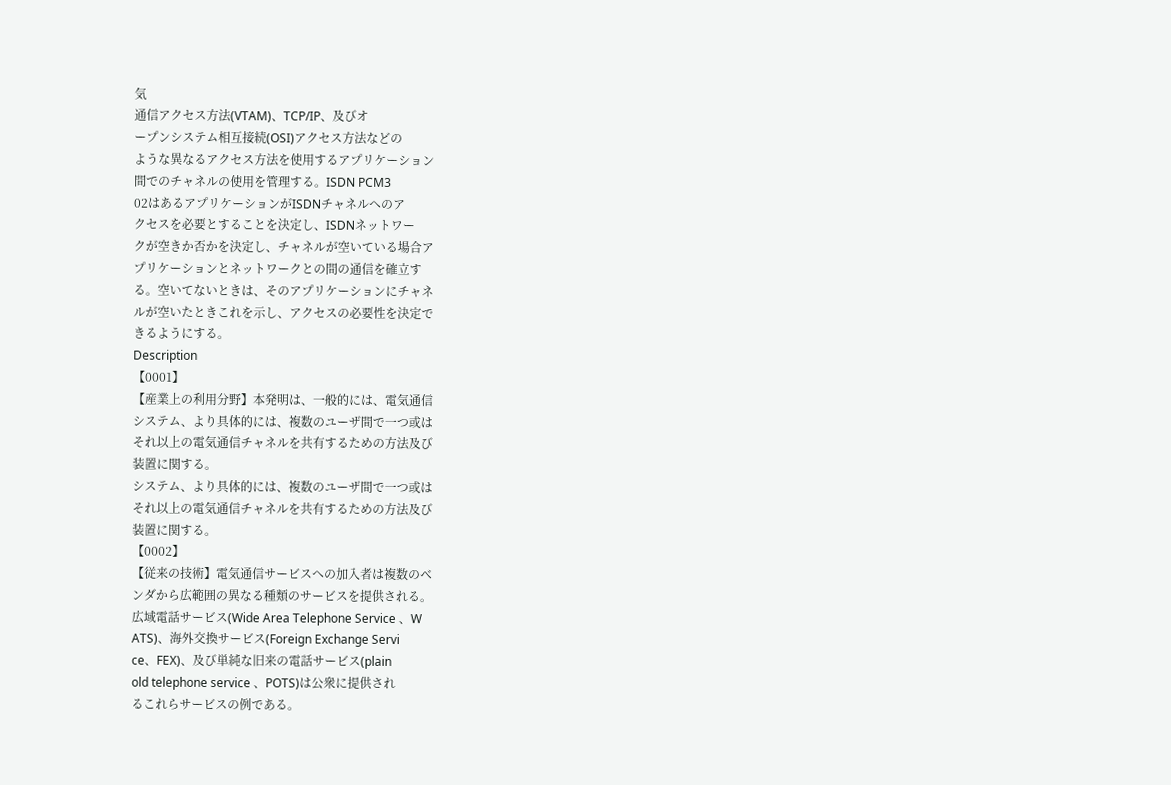気
通信アクセス方法(VTAM)、TCP/IP、及びオ
ープンシステム相互接続(OSI)アクセス方法などの
ような異なるアクセス方法を使用するアプリケーション
間でのチャネルの使用を管理する。ISDN PCM3
02はあるアプリケーションがISDNチャネルへのア
クセスを必要とすることを決定し、ISDNネットワー
クが空きか否かを決定し、チャネルが空いている場合ア
プリケーションとネットワークとの間の通信を確立す
る。空いてないときは、そのアプリケーションにチャネ
ルが空いたときこれを示し、アクセスの必要性を決定で
きるようにする。
Description
【0001】
【産業上の利用分野】本発明は、一般的には、電気通信
システム、より具体的には、複数のユーザ間で一つ或は
それ以上の電気通信チャネルを共有するための方法及び
装置に関する。
システム、より具体的には、複数のユーザ間で一つ或は
それ以上の電気通信チャネルを共有するための方法及び
装置に関する。
【0002】
【従来の技術】電気通信サービスへの加入者は複数のベ
ンダから広範囲の異なる種類のサービスを提供される。
広域電話サービス(Wide Area Telephone Service 、W
ATS)、海外交換サービス(Foreign Exchange Servi
ce、FEX)、及び単純な旧来の電話サービス(plain
old telephone service 、POTS)は公衆に提供され
るこれらサービスの例である。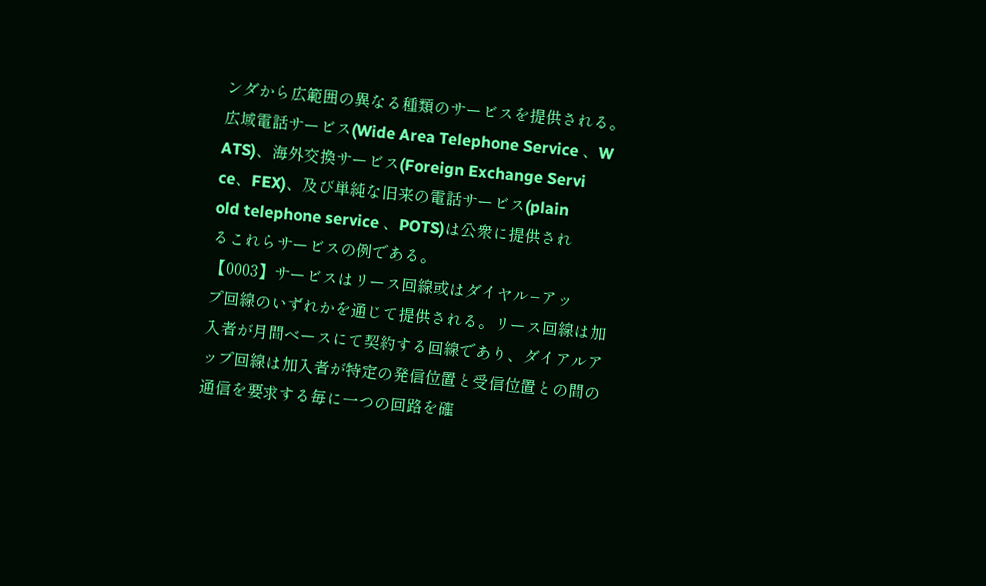ンダから広範囲の異なる種類のサービスを提供される。
広域電話サービス(Wide Area Telephone Service 、W
ATS)、海外交換サービス(Foreign Exchange Servi
ce、FEX)、及び単純な旧来の電話サービス(plain
old telephone service 、POTS)は公衆に提供され
るこれらサービスの例である。
【0003】サービスはリース回線或はダイヤル−アッ
プ回線のいずれかを通じて提供される。リース回線は加
入者が月間ベースにて契約する回線であり、ダイアルア
ップ回線は加入者が特定の発信位置と受信位置との間の
通信を要求する毎に一つの回路を確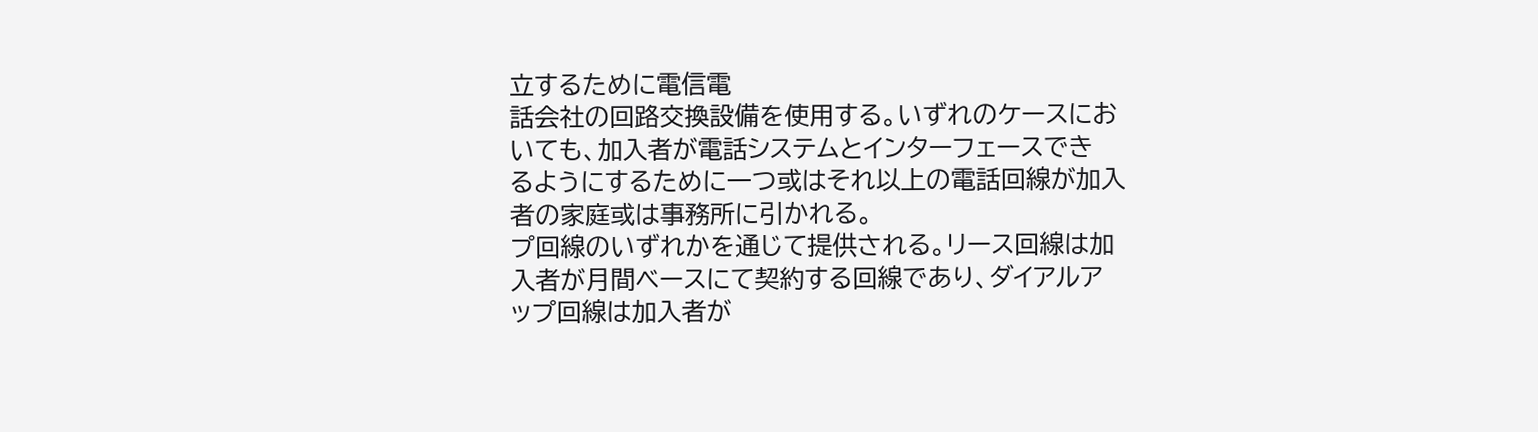立するために電信電
話会社の回路交換設備を使用する。いずれのケースにお
いても、加入者が電話システムとインターフェースでき
るようにするために一つ或はそれ以上の電話回線が加入
者の家庭或は事務所に引かれる。
プ回線のいずれかを通じて提供される。リース回線は加
入者が月間ベースにて契約する回線であり、ダイアルア
ップ回線は加入者が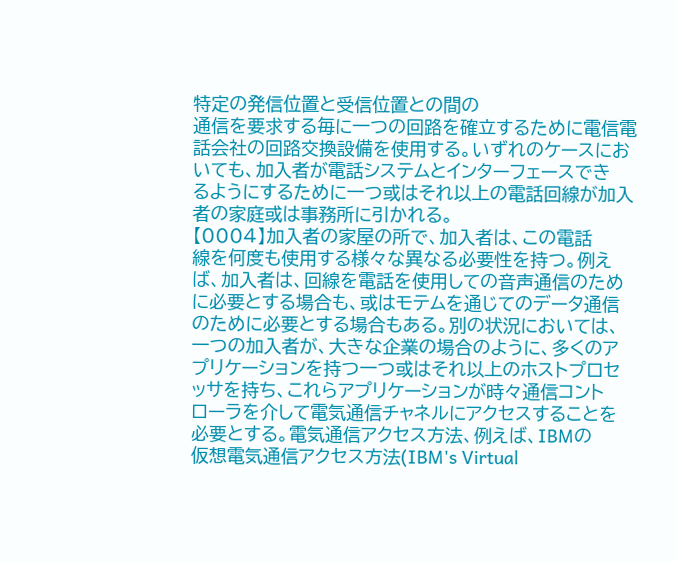特定の発信位置と受信位置との間の
通信を要求する毎に一つの回路を確立するために電信電
話会社の回路交換設備を使用する。いずれのケースにお
いても、加入者が電話システムとインターフェースでき
るようにするために一つ或はそれ以上の電話回線が加入
者の家庭或は事務所に引かれる。
【0004】加入者の家屋の所で、加入者は、この電話
線を何度も使用する様々な異なる必要性を持つ。例え
ば、加入者は、回線を電話を使用しての音声通信のため
に必要とする場合も、或はモテムを通じてのデータ通信
のために必要とする場合もある。別の状況においては、
一つの加入者が、大きな企業の場合のように、多くのア
プリケーションを持つ一つ或はそれ以上のホストプロセ
ッサを持ち、これらアプリケーションが時々通信コント
ローラを介して電気通信チャネルにアクセスすることを
必要とする。電気通信アクセス方法、例えば、IBMの
仮想電気通信アクセス方法(IBM's Virtual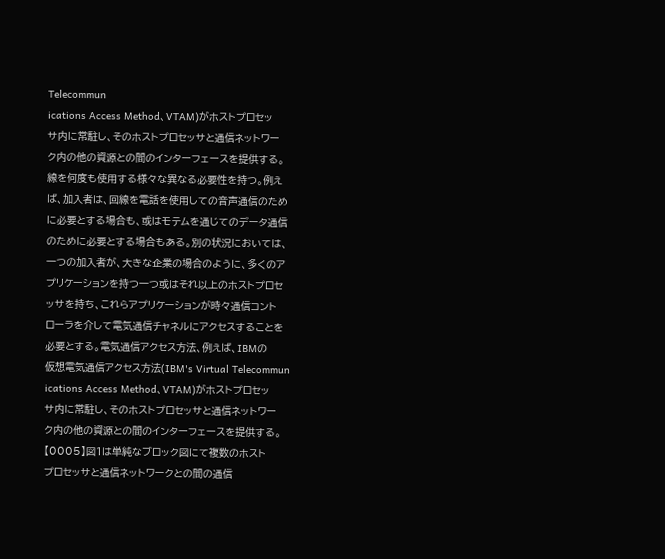Telecommun
ications Access Method、VTAM)がホストプロセッ
サ内に常駐し、そのホストプロセッサと通信ネットワー
ク内の他の資源との間のインターフェースを提供する。
線を何度も使用する様々な異なる必要性を持つ。例え
ば、加入者は、回線を電話を使用しての音声通信のため
に必要とする場合も、或はモテムを通じてのデータ通信
のために必要とする場合もある。別の状況においては、
一つの加入者が、大きな企業の場合のように、多くのア
プリケーションを持つ一つ或はそれ以上のホストプロセ
ッサを持ち、これらアプリケーションが時々通信コント
ローラを介して電気通信チャネルにアクセスすることを
必要とする。電気通信アクセス方法、例えば、IBMの
仮想電気通信アクセス方法(IBM's Virtual Telecommun
ications Access Method、VTAM)がホストプロセッ
サ内に常駐し、そのホストプロセッサと通信ネットワー
ク内の他の資源との間のインターフェースを提供する。
【0005】図1は単純なブロック図にて複数のホスト
プロセッサと通信ネットワークとの間の通信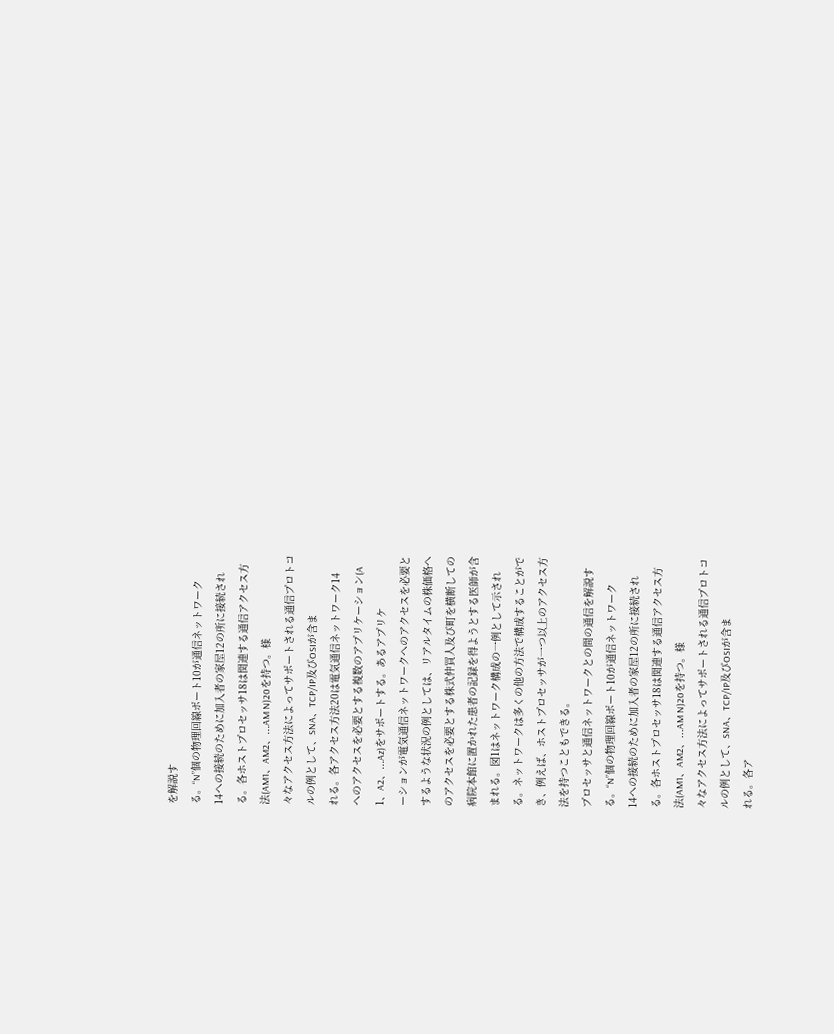を解説す
る。“N”個の物理回線ポート10が通信ネットワーク
14への接続のために加入者の家屋12の所に接続され
る。各ホストプロセッサ18は関連する通信アクセス方
法(AM1、AM2、...AM N)20を持つ。様
々なアクセス方法によってサポートされる通信プロトコ
ルの例として、SNA、TCP/IP及びOSIが含ま
れる。各アクセス方法20は電気通信ネットワーク14
へのアクセスを必要とする複数のアプリケーション(A
1、A2、...Az)をサポートする。あるアプリケ
ーションが電気通信ネットワークへのアクセスを必要と
するような状況の例としては、リアルタイムの株価格へ
のアクセスを必要とする株式仲買人及び町を横断しての
病院本館に置かれた患者の記録を得ようとする医師が含
まれる。図1はネットワーク構成の一例として示され
る。ネットワークは多くの他の方法で構成することがで
き、例えば、ホストプロセッサが一つ以上のアクセス方
法を持つこともできる。
プロセッサと通信ネットワークとの間の通信を解説す
る。“N”個の物理回線ポート10が通信ネットワーク
14への接続のために加入者の家屋12の所に接続され
る。各ホストプロセッサ18は関連する通信アクセス方
法(AM1、AM2、...AM N)20を持つ。様
々なアクセス方法によってサポートされる通信プロトコ
ルの例として、SNA、TCP/IP及びOSIが含ま
れる。各ア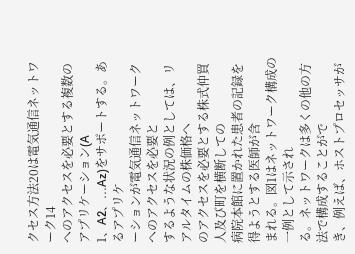クセス方法20は電気通信ネットワーク14
へのアクセスを必要とする複数のアプリケーション(A
1、A2、...Az)をサポートする。あるアプリケ
ーションが電気通信ネットワークへのアクセスを必要と
するような状況の例としては、リアルタイムの株価格へ
のアクセスを必要とする株式仲買人及び町を横断しての
病院本館に置かれた患者の記録を得ようとする医師が含
まれる。図1はネットワーク構成の一例として示され
る。ネットワークは多くの他の方法で構成することがで
き、例えば、ホストプロセッサが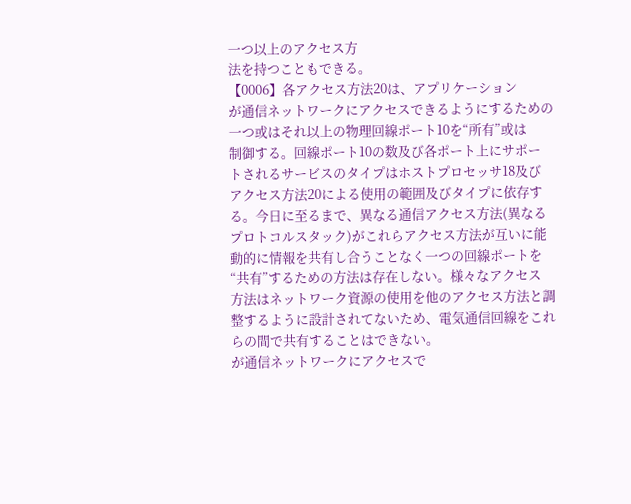一つ以上のアクセス方
法を持つこともできる。
【0006】各アクセス方法20は、アプリケーション
が通信ネットワークにアクセスできるようにするための
一つ或はそれ以上の物理回線ポート10を“所有”或は
制御する。回線ポート10の数及び各ポート上にサポー
トされるサービスのタイプはホストプロセッサ18及び
アクセス方法20による使用の範囲及びタイプに依存す
る。今日に至るまで、異なる通信アクセス方法(異なる
プロトコルスタック)がこれらアクセス方法が互いに能
動的に情報を共有し合うことなく一つの回線ポートを
“共有”するための方法は存在しない。様々なアクセス
方法はネットワーク資源の使用を他のアクセス方法と調
整するように設計されてないため、電気通信回線をこれ
らの間で共有することはできない。
が通信ネットワークにアクセスで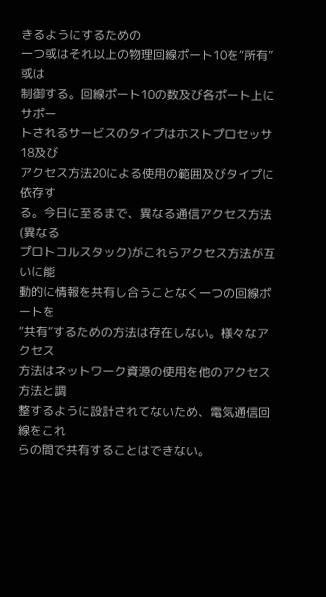きるようにするための
一つ或はそれ以上の物理回線ポート10を“所有”或は
制御する。回線ポート10の数及び各ポート上にサポー
トされるサービスのタイプはホストプロセッサ18及び
アクセス方法20による使用の範囲及びタイプに依存す
る。今日に至るまで、異なる通信アクセス方法(異なる
プロトコルスタック)がこれらアクセス方法が互いに能
動的に情報を共有し合うことなく一つの回線ポートを
“共有”するための方法は存在しない。様々なアクセス
方法はネットワーク資源の使用を他のアクセス方法と調
整するように設計されてないため、電気通信回線をこれ
らの間で共有することはできない。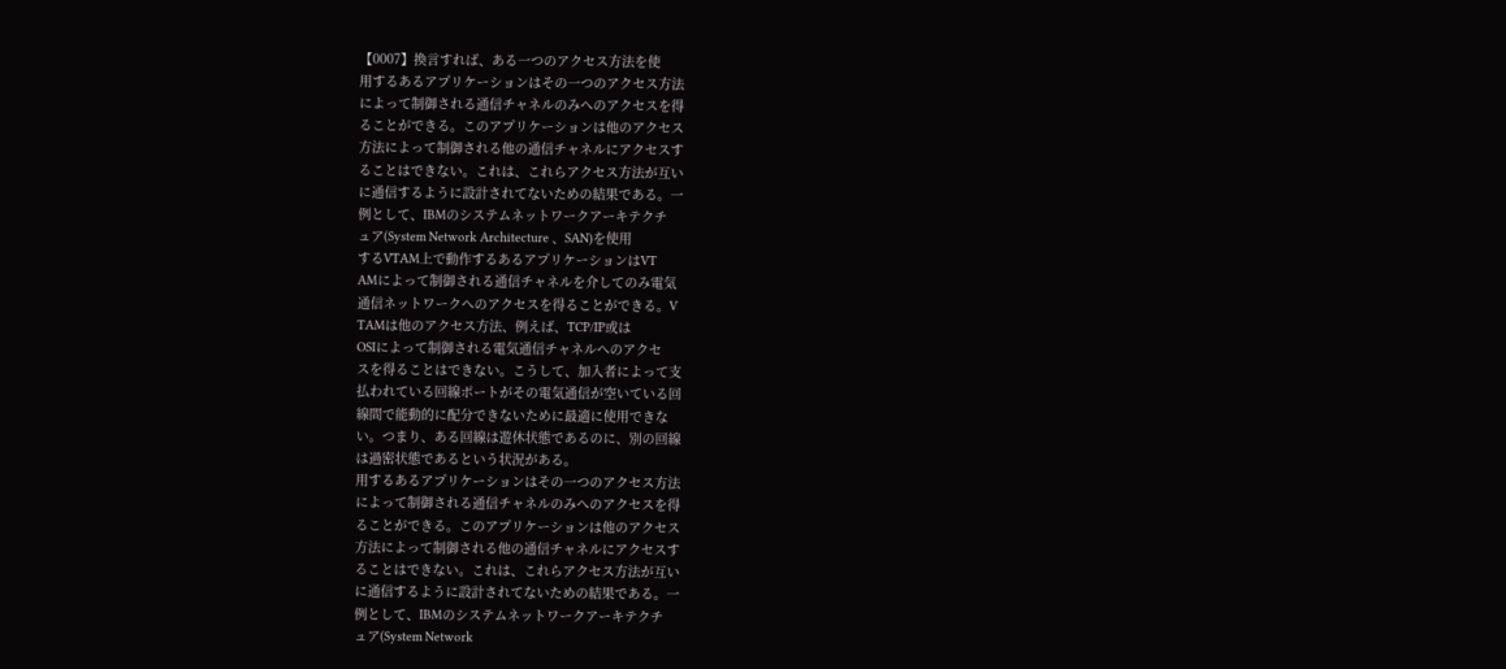【0007】換言すれば、ある一つのアクセス方法を使
用するあるアプリケーションはその一つのアクセス方法
によって制御される通信チャネルのみへのアクセスを得
ることができる。このアプリケーションは他のアクセス
方法によって制御される他の通信チャネルにアクセスす
ることはできない。これは、これらアクセス方法が互い
に通信するように設計されてないための結果である。一
例として、IBMのシステムネットワークアーキテクチ
ュア(System Network Architecture 、SAN)を使用
するVTAM上で動作するあるアプリケーションはVT
AMによって制御される通信チャネルを介してのみ電気
通信ネットワークへのアクセスを得ることができる。V
TAMは他のアクセス方法、例えば、TCP/IP或は
OSIによって制御される電気通信チャネルへのアクセ
スを得ることはできない。こうして、加入者によって支
払われている回線ポートがその電気通信が空いている回
線間で能動的に配分できないために最適に使用できな
い。つまり、ある回線は遊休状態であるのに、別の回線
は過密状態であるという状況がある。
用するあるアプリケーションはその一つのアクセス方法
によって制御される通信チャネルのみへのアクセスを得
ることができる。このアプリケーションは他のアクセス
方法によって制御される他の通信チャネルにアクセスす
ることはできない。これは、これらアクセス方法が互い
に通信するように設計されてないための結果である。一
例として、IBMのシステムネットワークアーキテクチ
ュア(System Network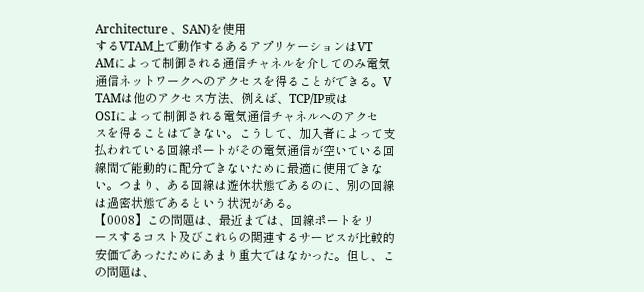Architecture 、SAN)を使用
するVTAM上で動作するあるアプリケーションはVT
AMによって制御される通信チャネルを介してのみ電気
通信ネットワークへのアクセスを得ることができる。V
TAMは他のアクセス方法、例えば、TCP/IP或は
OSIによって制御される電気通信チャネルへのアクセ
スを得ることはできない。こうして、加入者によって支
払われている回線ポートがその電気通信が空いている回
線間で能動的に配分できないために最適に使用できな
い。つまり、ある回線は遊休状態であるのに、別の回線
は過密状態であるという状況がある。
【0008】この問題は、最近までは、回線ポートをリ
ースするコスト及びこれらの関連するサービスが比較的
安価であったためにあまり重大ではなかった。但し、こ
の問題は、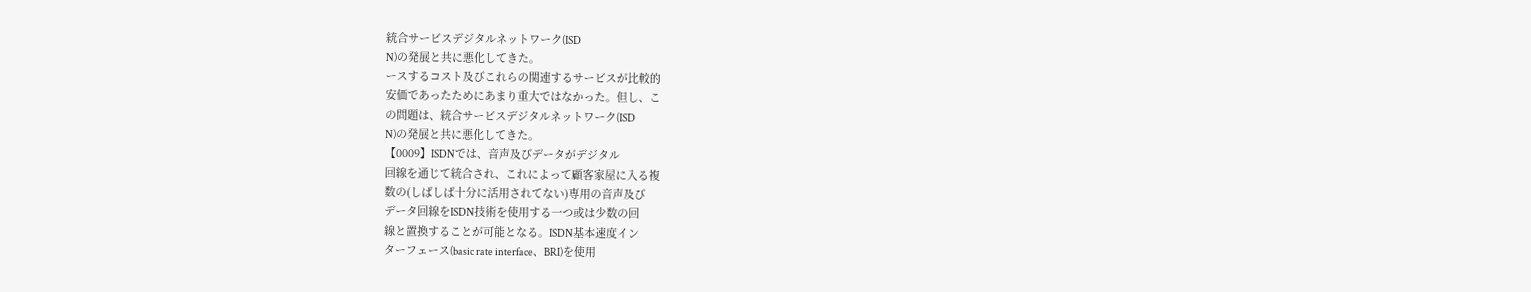統合サービスデジタルネットワーク(ISD
N)の発展と共に悪化してきた。
ースするコスト及びこれらの関連するサービスが比較的
安価であったためにあまり重大ではなかった。但し、こ
の問題は、統合サービスデジタルネットワーク(ISD
N)の発展と共に悪化してきた。
【0009】ISDNでは、音声及びデータがデジタル
回線を通じて統合され、これによって顧客家屋に入る複
数の(しばしば十分に活用されてない)専用の音声及び
データ回線をISDN技術を使用する一つ或は少数の回
線と置換することが可能となる。ISDN基本速度イン
ターフェース(basic rate interface、BRI)を使用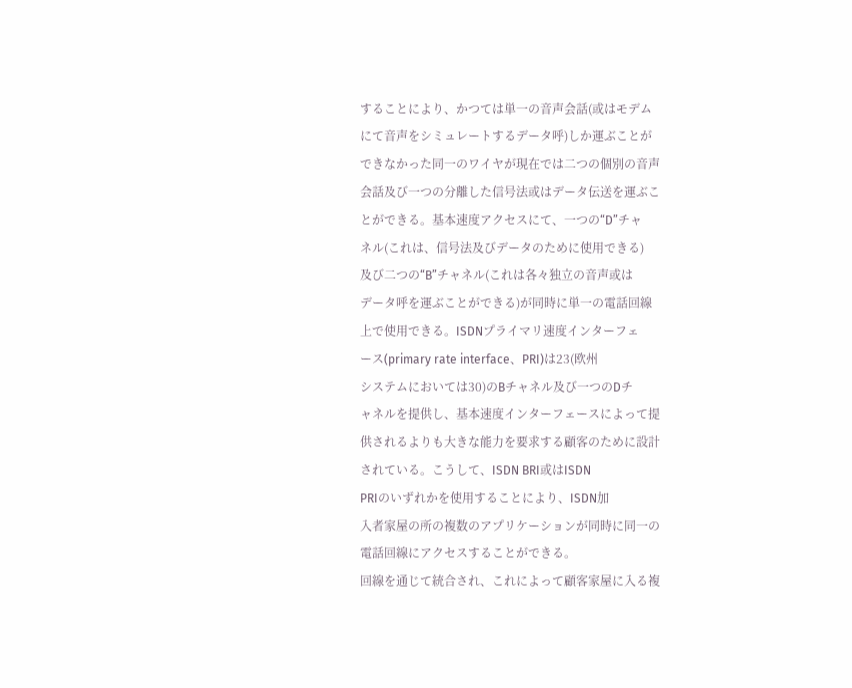することにより、かつては単一の音声会話(或はモデム
にて音声をシミュレートするデータ呼)しか運ぶことが
できなかった同一のワイヤが現在では二つの個別の音声
会話及び一つの分離した信号法或はデータ伝送を運ぶこ
とができる。基本速度アクセスにて、一つの“D”チャ
ネル(これは、信号法及びデータのために使用できる)
及び二つの“B”チャネル(これは各々独立の音声或は
データ呼を運ぶことができる)が同時に単一の電話回線
上で使用できる。ISDNプライマリ速度インターフェ
ース(primary rate interface、PRI)は23(欧州
システムにおいては30)のBチャネル及び一つのDチ
ャネルを提供し、基本速度インターフェースによって提
供されるよりも大きな能力を要求する顧客のために設計
されている。こうして、ISDN BRI或はISDN
PRIのいずれかを使用することにより、ISDN加
入者家屋の所の複数のアプリケーションが同時に同一の
電話回線にアクセスすることができる。
回線を通じて統合され、これによって顧客家屋に入る複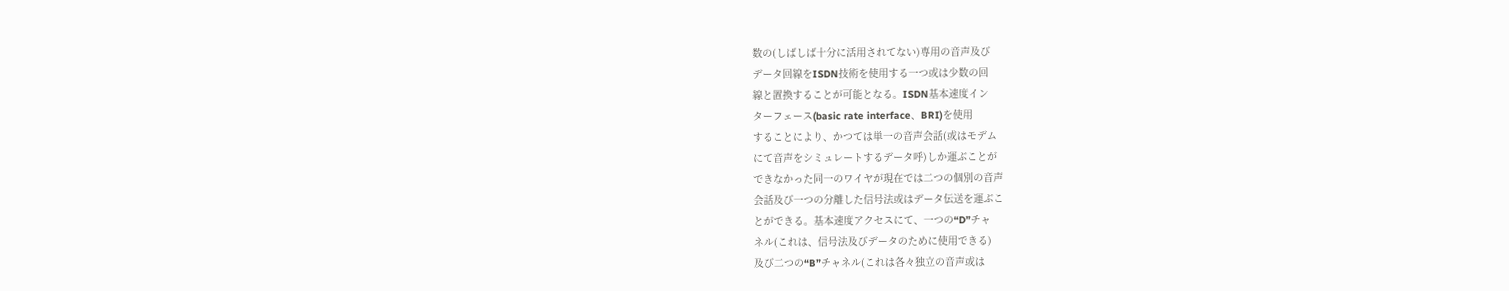数の(しばしば十分に活用されてない)専用の音声及び
データ回線をISDN技術を使用する一つ或は少数の回
線と置換することが可能となる。ISDN基本速度イン
ターフェース(basic rate interface、BRI)を使用
することにより、かつては単一の音声会話(或はモデム
にて音声をシミュレートするデータ呼)しか運ぶことが
できなかった同一のワイヤが現在では二つの個別の音声
会話及び一つの分離した信号法或はデータ伝送を運ぶこ
とができる。基本速度アクセスにて、一つの“D”チャ
ネル(これは、信号法及びデータのために使用できる)
及び二つの“B”チャネル(これは各々独立の音声或は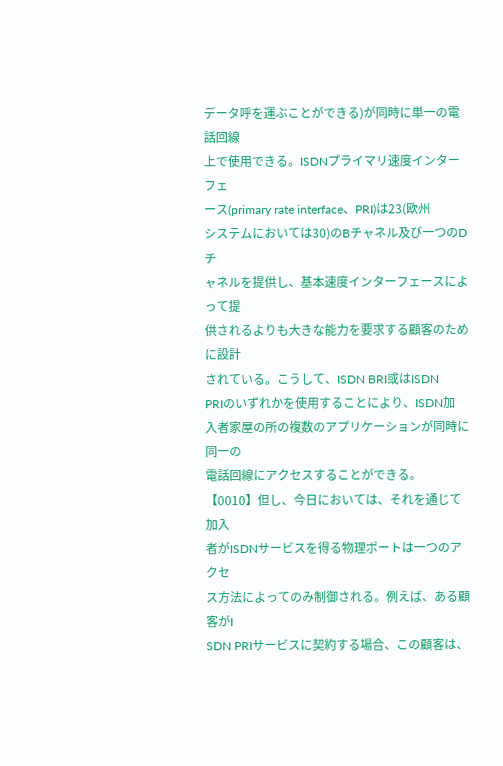データ呼を運ぶことができる)が同時に単一の電話回線
上で使用できる。ISDNプライマリ速度インターフェ
ース(primary rate interface、PRI)は23(欧州
システムにおいては30)のBチャネル及び一つのDチ
ャネルを提供し、基本速度インターフェースによって提
供されるよりも大きな能力を要求する顧客のために設計
されている。こうして、ISDN BRI或はISDN
PRIのいずれかを使用することにより、ISDN加
入者家屋の所の複数のアプリケーションが同時に同一の
電話回線にアクセスすることができる。
【0010】但し、今日においては、それを通じて加入
者がISDNサービスを得る物理ポートは一つのアクセ
ス方法によってのみ制御される。例えば、ある顧客がI
SDN PRIサービスに契約する場合、この顧客は、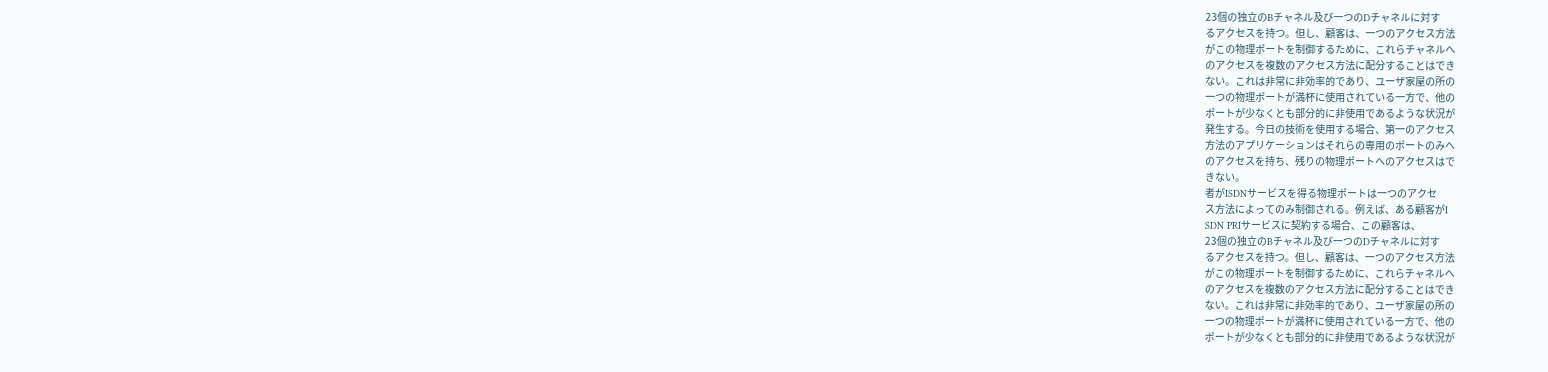23個の独立のBチャネル及び一つのDチャネルに対す
るアクセスを持つ。但し、顧客は、一つのアクセス方法
がこの物理ポートを制御するために、これらチャネルへ
のアクセスを複数のアクセス方法に配分することはでき
ない。これは非常に非効率的であり、ユーザ家屋の所の
一つの物理ポートが満杯に使用されている一方で、他の
ポートが少なくとも部分的に非使用であるような状況が
発生する。今日の技術を使用する場合、第一のアクセス
方法のアプリケーションはそれらの専用のポートのみへ
のアクセスを持ち、残りの物理ポートへのアクセスはで
きない。
者がISDNサービスを得る物理ポートは一つのアクセ
ス方法によってのみ制御される。例えば、ある顧客がI
SDN PRIサービスに契約する場合、この顧客は、
23個の独立のBチャネル及び一つのDチャネルに対す
るアクセスを持つ。但し、顧客は、一つのアクセス方法
がこの物理ポートを制御するために、これらチャネルへ
のアクセスを複数のアクセス方法に配分することはでき
ない。これは非常に非効率的であり、ユーザ家屋の所の
一つの物理ポートが満杯に使用されている一方で、他の
ポートが少なくとも部分的に非使用であるような状況が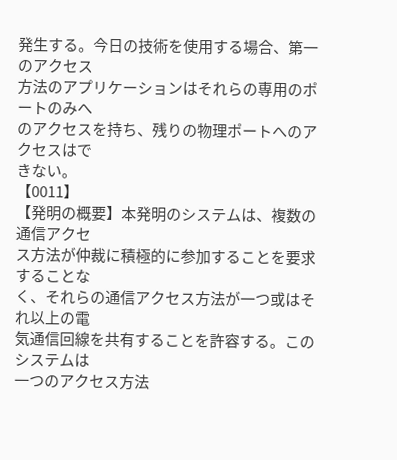発生する。今日の技術を使用する場合、第一のアクセス
方法のアプリケーションはそれらの専用のポートのみへ
のアクセスを持ち、残りの物理ポートへのアクセスはで
きない。
【0011】
【発明の概要】本発明のシステムは、複数の通信アクセ
ス方法が仲裁に積極的に参加することを要求することな
く、それらの通信アクセス方法が一つ或はそれ以上の電
気通信回線を共有することを許容する。このシステムは
一つのアクセス方法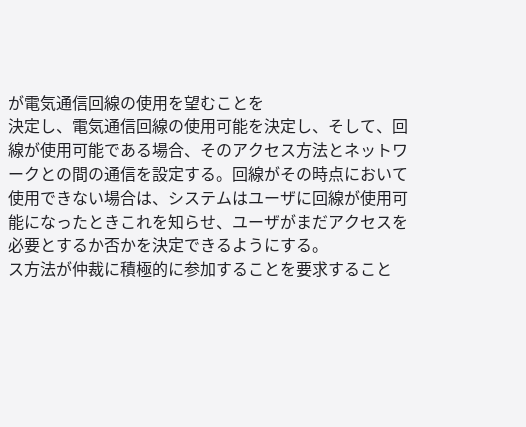が電気通信回線の使用を望むことを
決定し、電気通信回線の使用可能を決定し、そして、回
線が使用可能である場合、そのアクセス方法とネットワ
ークとの間の通信を設定する。回線がその時点において
使用できない場合は、システムはユーザに回線が使用可
能になったときこれを知らせ、ユーザがまだアクセスを
必要とするか否かを決定できるようにする。
ス方法が仲裁に積極的に参加することを要求すること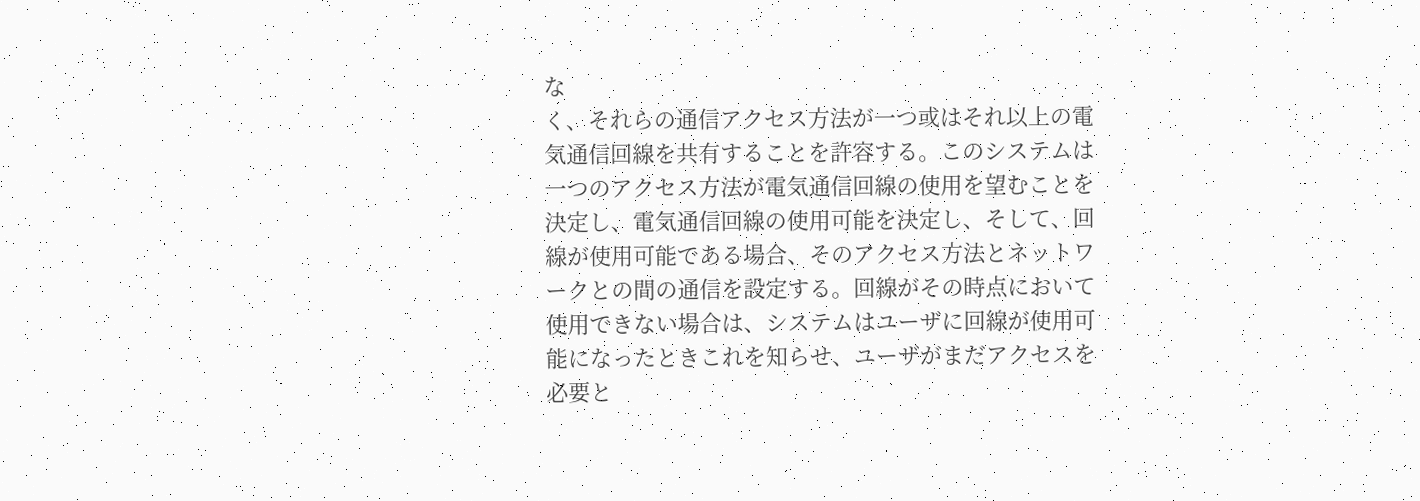な
く、それらの通信アクセス方法が一つ或はそれ以上の電
気通信回線を共有することを許容する。このシステムは
一つのアクセス方法が電気通信回線の使用を望むことを
決定し、電気通信回線の使用可能を決定し、そして、回
線が使用可能である場合、そのアクセス方法とネットワ
ークとの間の通信を設定する。回線がその時点において
使用できない場合は、システムはユーザに回線が使用可
能になったときこれを知らせ、ユーザがまだアクセスを
必要と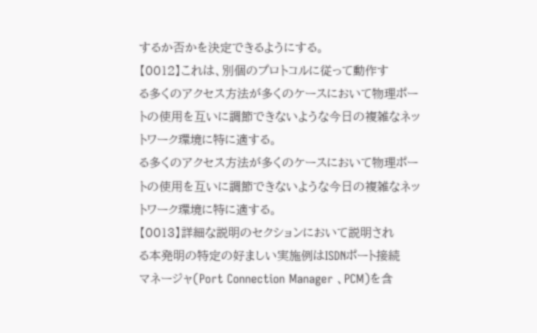するか否かを決定できるようにする。
【0012】これは、別個のプロトコルに従って動作す
る多くのアクセス方法が多くのケースにおいて物理ポー
トの使用を互いに調節できないような今日の複雑なネッ
トワーク環境に特に適する。
る多くのアクセス方法が多くのケースにおいて物理ポー
トの使用を互いに調節できないような今日の複雑なネッ
トワーク環境に特に適する。
【0013】詳細な説明のセクションにおいて説明され
る本発明の特定の好ましい実施例はISDNポート接続
マネージャ(Port Connection Manager 、PCM)を含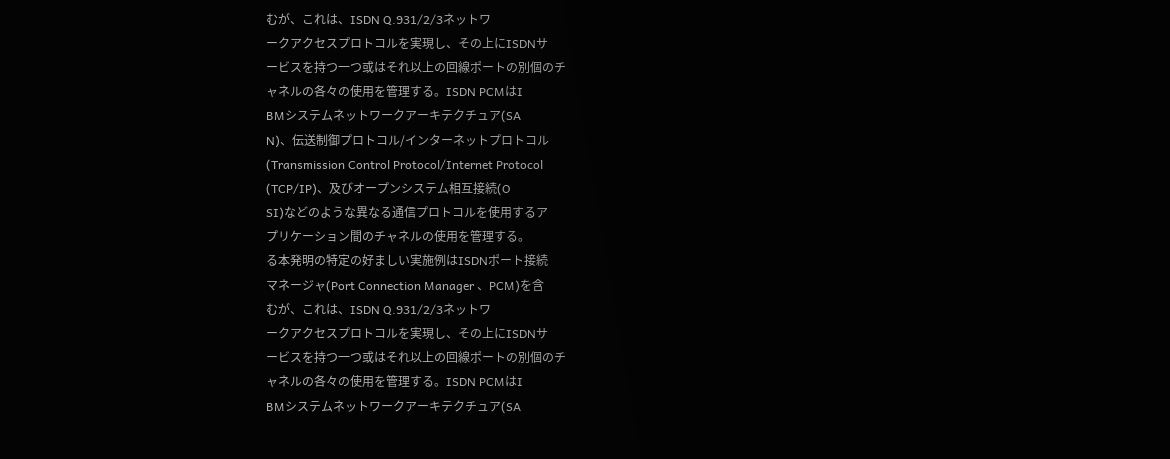むが、これは、ISDN Q.931/2/3ネットワ
ークアクセスプロトコルを実現し、その上にISDNサ
ービスを持つ一つ或はそれ以上の回線ポートの別個のチ
ャネルの各々の使用を管理する。ISDN PCMはI
BMシステムネットワークアーキテクチュア(SA
N)、伝送制御プロトコル/インターネットプロトコル
(Transmission Control Protocol/Internet Protocol
(TCP/IP)、及びオープンシステム相互接続(O
SI)などのような異なる通信プロトコルを使用するア
プリケーション間のチャネルの使用を管理する。
る本発明の特定の好ましい実施例はISDNポート接続
マネージャ(Port Connection Manager 、PCM)を含
むが、これは、ISDN Q.931/2/3ネットワ
ークアクセスプロトコルを実現し、その上にISDNサ
ービスを持つ一つ或はそれ以上の回線ポートの別個のチ
ャネルの各々の使用を管理する。ISDN PCMはI
BMシステムネットワークアーキテクチュア(SA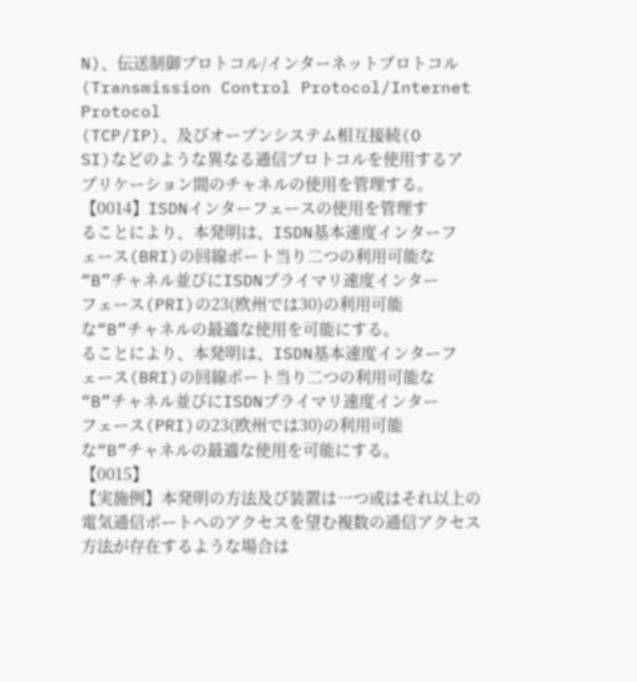N)、伝送制御プロトコル/インターネットプロトコル
(Transmission Control Protocol/Internet Protocol
(TCP/IP)、及びオープンシステム相互接続(O
SI)などのような異なる通信プロトコルを使用するア
プリケーション間のチャネルの使用を管理する。
【0014】ISDNインターフェースの使用を管理す
ることにより、本発明は、ISDN基本速度インターフ
ェース(BRI)の回線ポート当り二つの利用可能な
“B”チャネル並びにISDNプライマリ速度インター
フェース(PRI)の23(欧州では30)の利用可能
な“B”チャネルの最適な使用を可能にする。
ることにより、本発明は、ISDN基本速度インターフ
ェース(BRI)の回線ポート当り二つの利用可能な
“B”チャネル並びにISDNプライマリ速度インター
フェース(PRI)の23(欧州では30)の利用可能
な“B”チャネルの最適な使用を可能にする。
【0015】
【実施例】本発明の方法及び装置は一つ或はそれ以上の
電気通信ポートへのアクセスを望む複数の通信アクセス
方法が存在するような場合は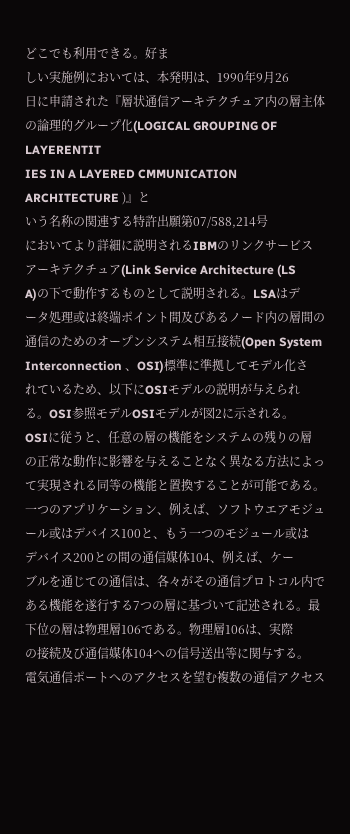どこでも利用できる。好ま
しい実施例においては、本発明は、1990年9月26
日に申請された『層状通信アーキテクチュア内の層主体
の論理的グループ化(LOGICAL GROUPING OF LAYERENTIT
IES IN A LAYERED CMMUNICATION ARCHITECTURE )』と
いう名称の関連する特許出願第07/588,214号
においてより詳細に説明されるIBMのリンクサービス
アーキテクチュア(Link Service Architecture (LS
A)の下で動作するものとして説明される。LSAはデ
ータ処理或は終端ポイント間及びあるノード内の層間の
通信のためのオープンシステム相互接続(Open System
Interconnection 、OSI)標準に準拠してモデル化さ
れているため、以下にOSIモデルの説明が与えられ
る。OSI参照モデルOSIモデルが図2に示される。
OSIに従うと、任意の層の機能をシステムの残りの層
の正常な動作に影響を与えることなく異なる方法によっ
て実現される同等の機能と置換することが可能である。
一つのアプリケーション、例えば、ソフトウエアモジュ
ール或はデバイス100と、もう一つのモジュール或は
デバイス200との間の通信媒体104、例えば、ケー
ブルを通じての通信は、各々がその通信プロトコル内で
ある機能を遂行する7つの層に基づいて記述される。最
下位の層は物理層106である。物理層106は、実際
の接続及び通信媒体104への信号送出等に関与する。
電気通信ポートへのアクセスを望む複数の通信アクセス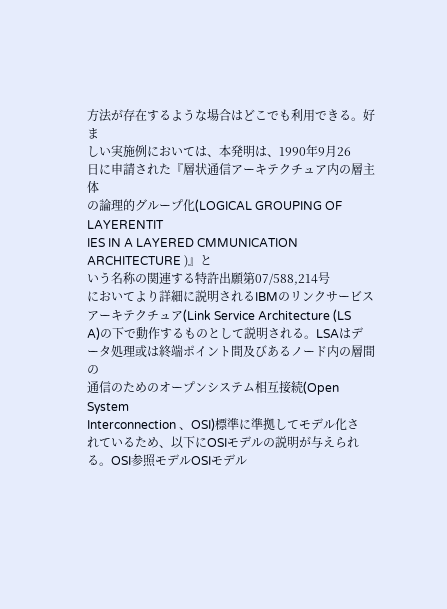方法が存在するような場合はどこでも利用できる。好ま
しい実施例においては、本発明は、1990年9月26
日に申請された『層状通信アーキテクチュア内の層主体
の論理的グループ化(LOGICAL GROUPING OF LAYERENTIT
IES IN A LAYERED CMMUNICATION ARCHITECTURE )』と
いう名称の関連する特許出願第07/588,214号
においてより詳細に説明されるIBMのリンクサービス
アーキテクチュア(Link Service Architecture (LS
A)の下で動作するものとして説明される。LSAはデ
ータ処理或は終端ポイント間及びあるノード内の層間の
通信のためのオープンシステム相互接続(Open System
Interconnection 、OSI)標準に準拠してモデル化さ
れているため、以下にOSIモデルの説明が与えられ
る。OSI参照モデルOSIモデル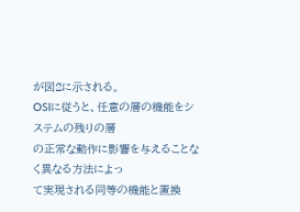が図2に示される。
OSIに従うと、任意の層の機能をシステムの残りの層
の正常な動作に影響を与えることなく異なる方法によっ
て実現される同等の機能と置換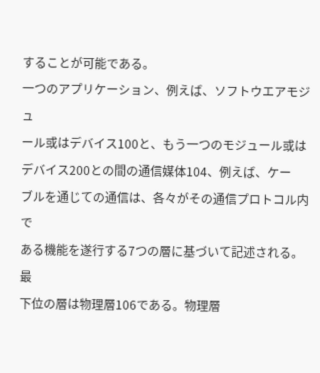することが可能である。
一つのアプリケーション、例えば、ソフトウエアモジュ
ール或はデバイス100と、もう一つのモジュール或は
デバイス200との間の通信媒体104、例えば、ケー
ブルを通じての通信は、各々がその通信プロトコル内で
ある機能を遂行する7つの層に基づいて記述される。最
下位の層は物理層106である。物理層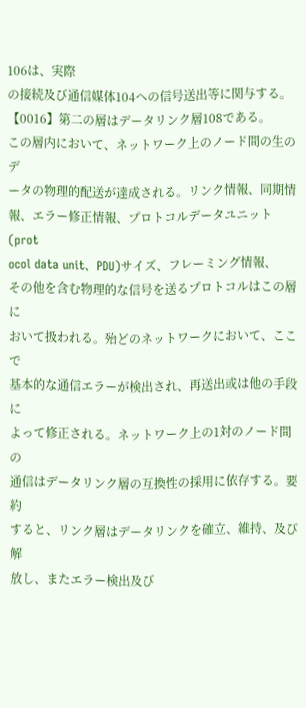106は、実際
の接続及び通信媒体104への信号送出等に関与する。
【0016】第二の層はデータリンク層108である。
この層内において、ネットワーク上のノード間の生のデ
ータの物理的配送が達成される。リンク情報、同期情
報、エラー修正情報、プロトコルデータユニット(prot
ocol data unit、PDU)サイズ、フレーミング情報、
その他を含む物理的な信号を送るプロトコルはこの層に
おいて扱われる。殆どのネットワークにおいて、ここで
基本的な通信エラーが検出され、再送出或は他の手段に
よって修正される。ネットワーク上の1対のノード間の
通信はデータリンク層の互換性の採用に依存する。要約
すると、リンク層はデータリンクを確立、維持、及び解
放し、またエラー検出及び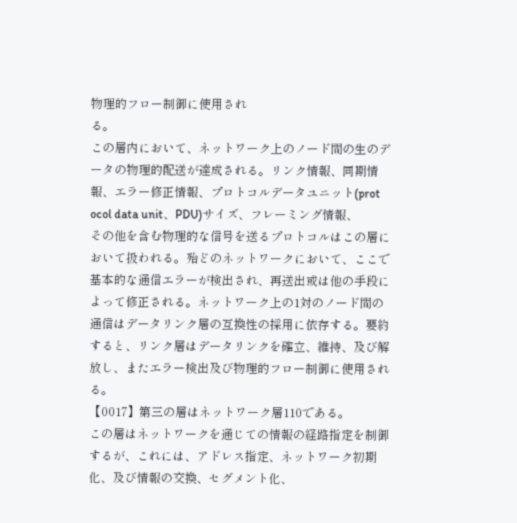物理的フロー制御に使用され
る。
この層内において、ネットワーク上のノード間の生のデ
ータの物理的配送が達成される。リンク情報、同期情
報、エラー修正情報、プロトコルデータユニット(prot
ocol data unit、PDU)サイズ、フレーミング情報、
その他を含む物理的な信号を送るプロトコルはこの層に
おいて扱われる。殆どのネットワークにおいて、ここで
基本的な通信エラーが検出され、再送出或は他の手段に
よって修正される。ネットワーク上の1対のノード間の
通信はデータリンク層の互換性の採用に依存する。要約
すると、リンク層はデータリンクを確立、維持、及び解
放し、またエラー検出及び物理的フロー制御に使用され
る。
【0017】第三の層はネットワーク層110である。
この層はネットワークを通じての情報の経路指定を制御
するが、これには、アドレス指定、ネットワーク初期
化、及び情報の交換、セグメント化、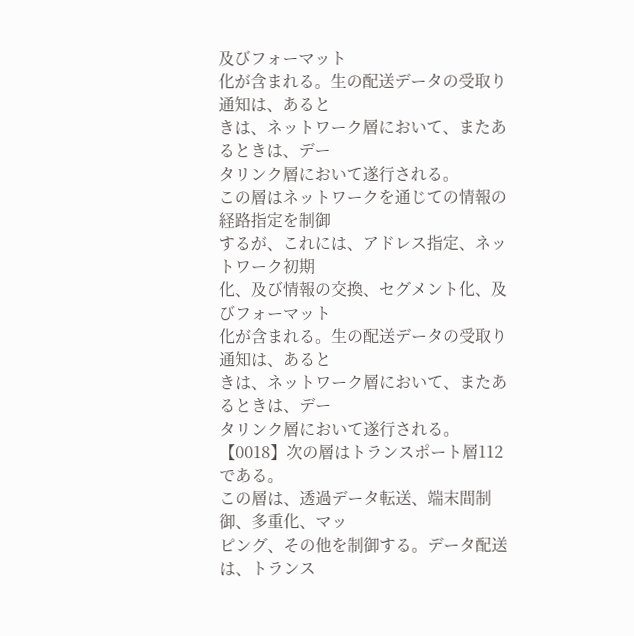及びフォーマット
化が含まれる。生の配送データの受取り通知は、あると
きは、ネットワーク層において、またあるときは、デー
タリンク層において遂行される。
この層はネットワークを通じての情報の経路指定を制御
するが、これには、アドレス指定、ネットワーク初期
化、及び情報の交換、セグメント化、及びフォーマット
化が含まれる。生の配送データの受取り通知は、あると
きは、ネットワーク層において、またあるときは、デー
タリンク層において遂行される。
【0018】次の層はトランスポート層112である。
この層は、透過データ転送、端末間制御、多重化、マッ
ピング、その他を制御する。データ配送は、トランス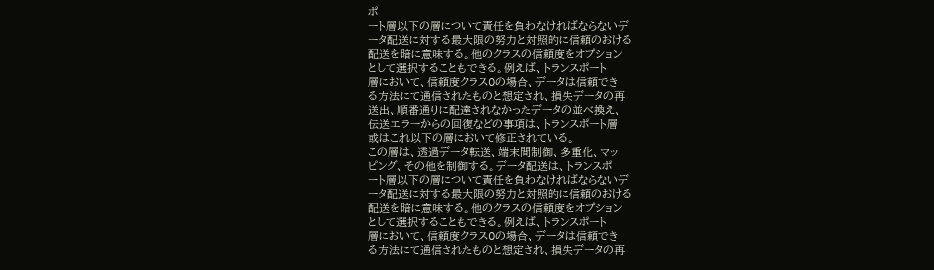ポ
ート層以下の層について責任を負わなければならないデ
ータ配送に対する最大限の努力と対照的に信頼のおける
配送を暗に意味する。他のクラスの信頼度をオプション
として選択することもできる。例えば、トランスポート
層において、信頼度クラス0の場合、データは信頼でき
る方法にて通信されたものと想定され、損失データの再
送出、順番通りに配達されなかったデータの並べ換え、
伝送エラーからの回復などの事項は、トランスポート層
或はこれ以下の層において修正されている。
この層は、透過データ転送、端末間制御、多重化、マッ
ピング、その他を制御する。データ配送は、トランスポ
ート層以下の層について責任を負わなければならないデ
ータ配送に対する最大限の努力と対照的に信頼のおける
配送を暗に意味する。他のクラスの信頼度をオプション
として選択することもできる。例えば、トランスポート
層において、信頼度クラス0の場合、データは信頼でき
る方法にて通信されたものと想定され、損失データの再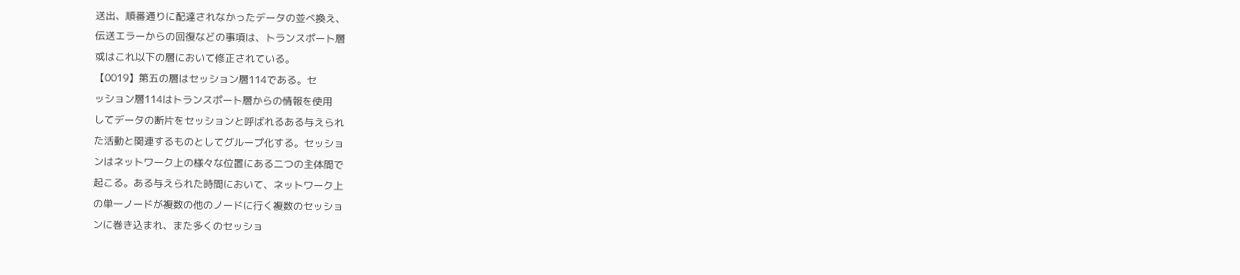送出、順番通りに配達されなかったデータの並べ換え、
伝送エラーからの回復などの事項は、トランスポート層
或はこれ以下の層において修正されている。
【0019】第五の層はセッション層114である。セ
ッション層114はトランスポート層からの情報を使用
してデータの断片をセッションと呼ばれるある与えられ
た活動と関連するものとしてグループ化する。セッショ
ンはネットワーク上の様々な位置にある二つの主体間で
起こる。ある与えられた時間において、ネットワーク上
の単一ノードが複数の他のノードに行く複数のセッショ
ンに巻き込まれ、また多くのセッショ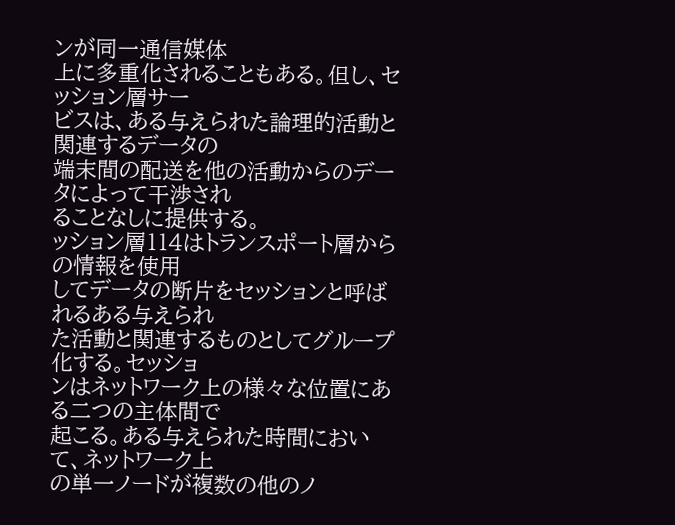ンが同一通信媒体
上に多重化されることもある。但し、セッション層サー
ビスは、ある与えられた論理的活動と関連するデータの
端末間の配送を他の活動からのデータによって干渉され
ることなしに提供する。
ッション層114はトランスポート層からの情報を使用
してデータの断片をセッションと呼ばれるある与えられ
た活動と関連するものとしてグループ化する。セッショ
ンはネットワーク上の様々な位置にある二つの主体間で
起こる。ある与えられた時間において、ネットワーク上
の単一ノードが複数の他のノ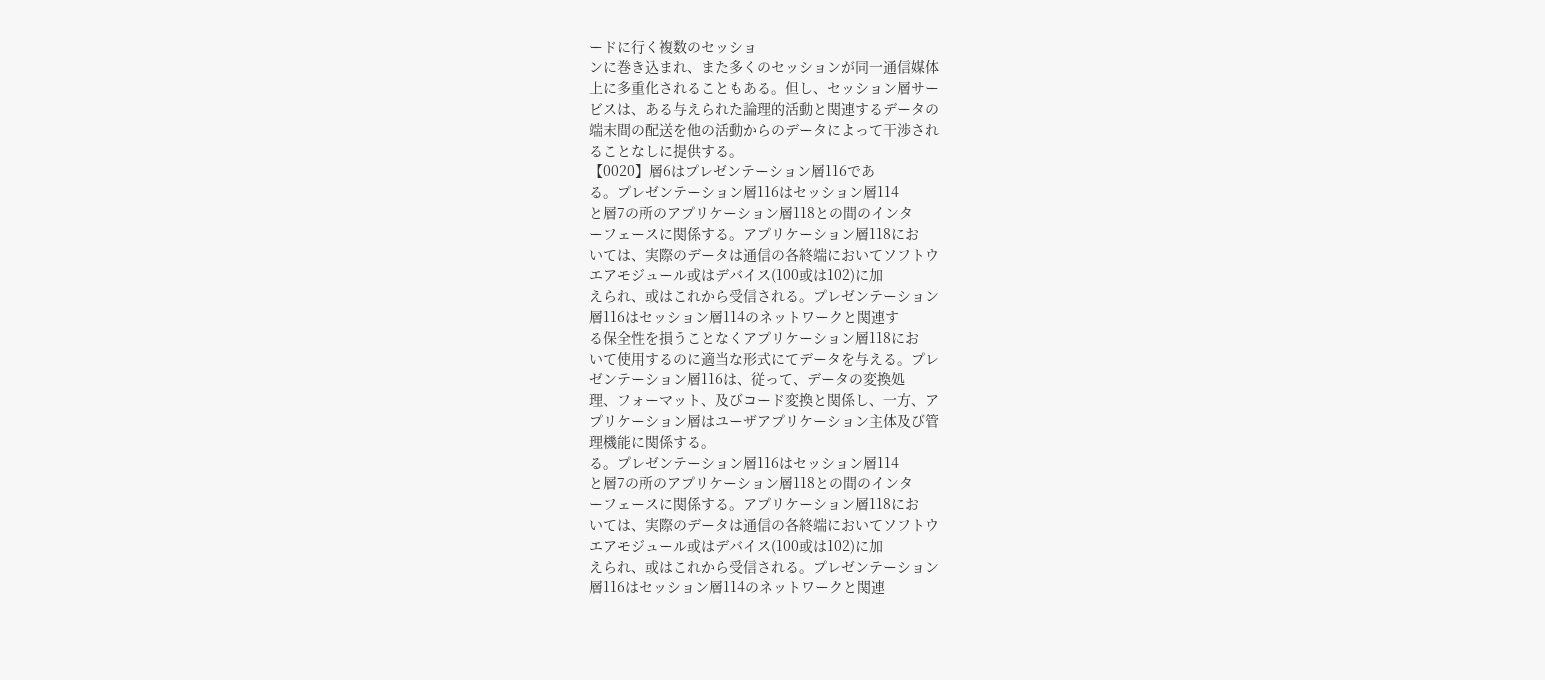ードに行く複数のセッショ
ンに巻き込まれ、また多くのセッションが同一通信媒体
上に多重化されることもある。但し、セッション層サー
ビスは、ある与えられた論理的活動と関連するデータの
端末間の配送を他の活動からのデータによって干渉され
ることなしに提供する。
【0020】層6はプレゼンテーション層116であ
る。プレゼンテーション層116はセッション層114
と層7の所のアプリケーション層118との間のインタ
ーフェースに関係する。アプリケーション層118にお
いては、実際のデータは通信の各終端においてソフトウ
エアモジュール或はデバイス(100或は102)に加
えられ、或はこれから受信される。プレゼンテーション
層116はセッション層114のネットワークと関連す
る保全性を損うことなくアプリケーション層118にお
いて使用するのに適当な形式にてデータを与える。プレ
ゼンテーション層116は、従って、データの変換処
理、フォーマット、及びコード変換と関係し、一方、ア
プリケーション層はユーザアプリケーション主体及び管
理機能に関係する。
る。プレゼンテーション層116はセッション層114
と層7の所のアプリケーション層118との間のインタ
ーフェースに関係する。アプリケーション層118にお
いては、実際のデータは通信の各終端においてソフトウ
エアモジュール或はデバイス(100或は102)に加
えられ、或はこれから受信される。プレゼンテーション
層116はセッション層114のネットワークと関連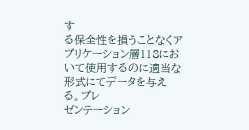す
る保全性を損うことなくアプリケーション層118にお
いて使用するのに適当な形式にてデータを与える。プレ
ゼンテーション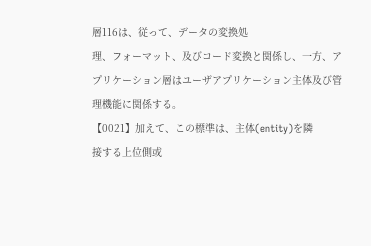層116は、従って、データの変換処
理、フォーマット、及びコード変換と関係し、一方、ア
プリケーション層はユーザアプリケーション主体及び管
理機能に関係する。
【0021】加えて、この標準は、主体(entity)を隣
接する上位側或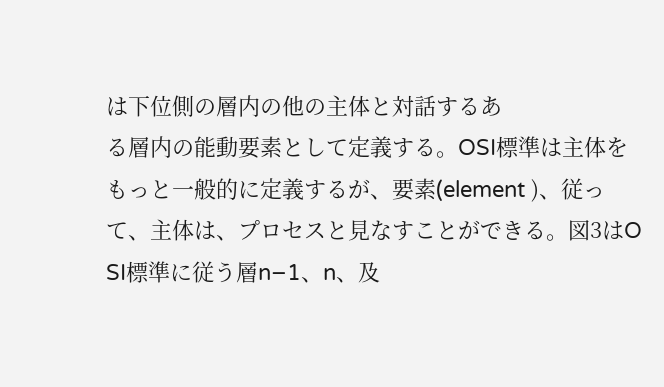は下位側の層内の他の主体と対話するあ
る層内の能動要素として定義する。OSI標準は主体を
もっと一般的に定義するが、要素(element )、従っ
て、主体は、プロセスと見なすことができる。図3はO
SI標準に従う層n−1、n、及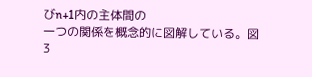びn+1内の主体間の
一つの関係を概念的に図解している。図3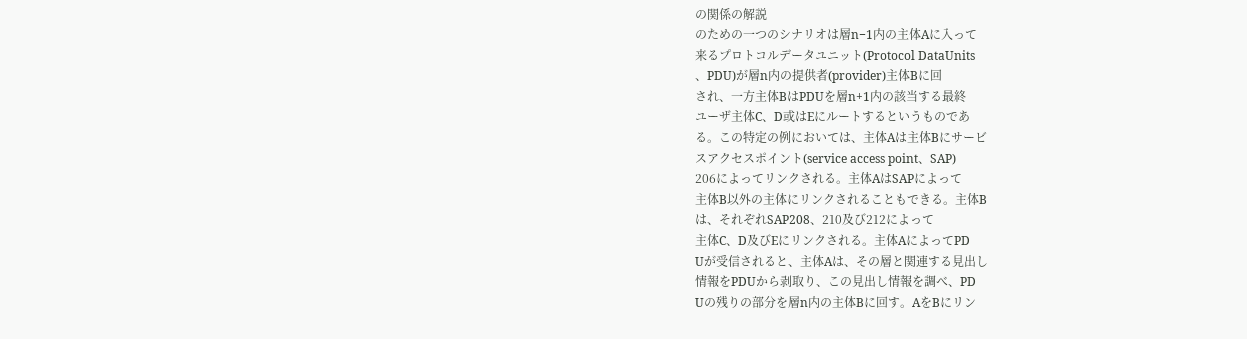の関係の解説
のための一つのシナリオは層n−1内の主体Aに入って
来るプロトコルデータユニット(Protocol DataUnits
、PDU)が層n内の提供者(provider)主体Bに回
され、一方主体BはPDUを層n+1内の該当する最終
ユーザ主体C、D或はEにルートするというものであ
る。この特定の例においては、主体Aは主体Bにサービ
スアクセスポイント(service access point、SAP)
206によってリンクされる。主体AはSAPによって
主体B以外の主体にリンクされることもできる。主体B
は、それぞれSAP208、210及び212によって
主体C、D及びEにリンクされる。主体AによってPD
Uが受信されると、主体Aは、その層と関連する見出し
情報をPDUから剥取り、この見出し情報を調べ、PD
Uの残りの部分を層n内の主体Bに回す。AをBにリン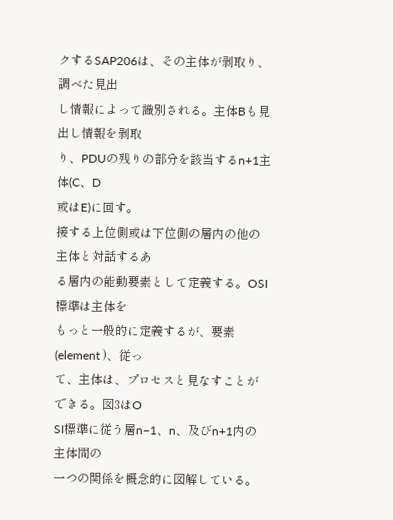クするSAP206は、その主体が剥取り、調べた見出
し情報によって識別される。主体Bも見出し情報を剥取
り、PDUの残りの部分を該当するn+1主体(C、D
或はE)に回す。
接する上位側或は下位側の層内の他の主体と対話するあ
る層内の能動要素として定義する。OSI標準は主体を
もっと一般的に定義するが、要素(element )、従っ
て、主体は、プロセスと見なすことができる。図3はO
SI標準に従う層n−1、n、及びn+1内の主体間の
一つの関係を概念的に図解している。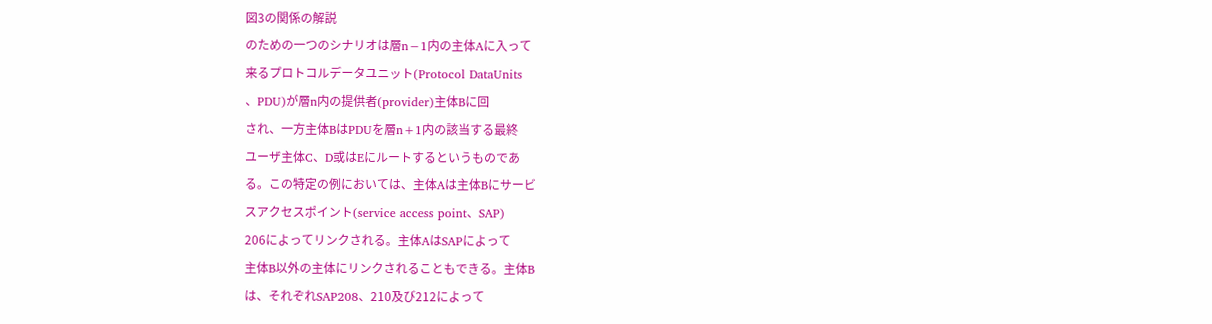図3の関係の解説
のための一つのシナリオは層n−1内の主体Aに入って
来るプロトコルデータユニット(Protocol DataUnits
、PDU)が層n内の提供者(provider)主体Bに回
され、一方主体BはPDUを層n+1内の該当する最終
ユーザ主体C、D或はEにルートするというものであ
る。この特定の例においては、主体Aは主体Bにサービ
スアクセスポイント(service access point、SAP)
206によってリンクされる。主体AはSAPによって
主体B以外の主体にリンクされることもできる。主体B
は、それぞれSAP208、210及び212によって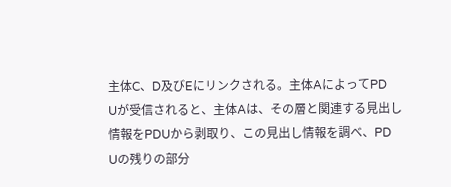主体C、D及びEにリンクされる。主体AによってPD
Uが受信されると、主体Aは、その層と関連する見出し
情報をPDUから剥取り、この見出し情報を調べ、PD
Uの残りの部分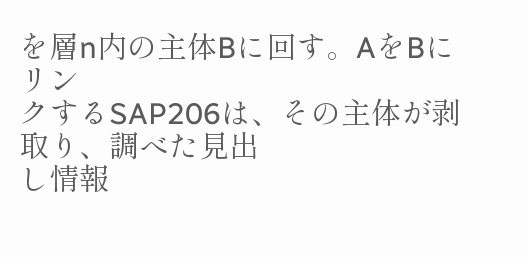を層n内の主体Bに回す。AをBにリン
クするSAP206は、その主体が剥取り、調べた見出
し情報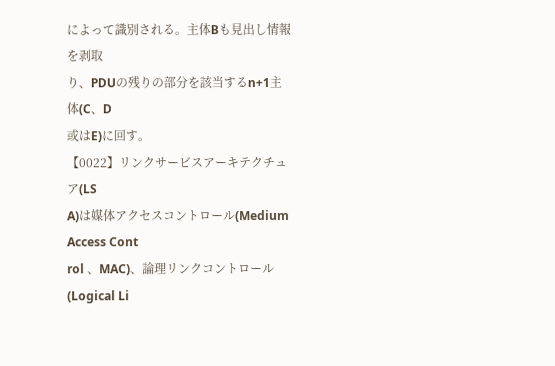によって識別される。主体Bも見出し情報を剥取
り、PDUの残りの部分を該当するn+1主体(C、D
或はE)に回す。
【0022】リンクサービスアーキテクチュア(LS
A)は媒体アクセスコントロール(Medium Access Cont
rol 、MAC)、論理リンクコントロール(Logical Li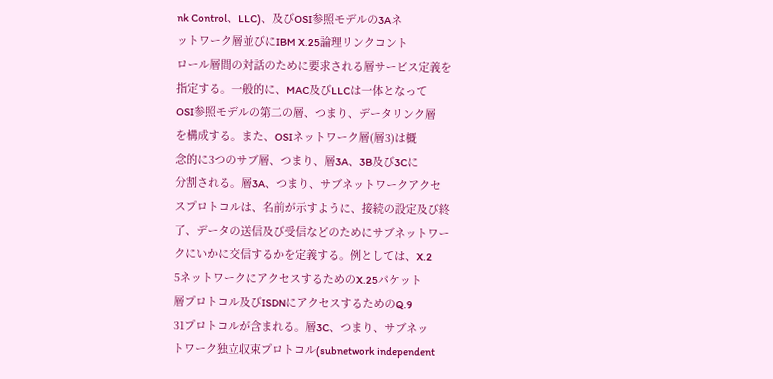nk Control、LLC)、及びOSI参照モデルの3Aネ
ットワーク層並びにIBM X.25論理リンクコント
ロール層間の対話のために要求される層サービス定義を
指定する。一般的に、MAC及びLLCは一体となって
OSI参照モデルの第二の層、つまり、データリンク層
を構成する。また、OSIネットワーク層(層3)は概
念的に3つのサブ層、つまり、層3A、3B及び3Cに
分割される。層3A、つまり、サブネットワークアクセ
スプロトコルは、名前が示すように、接続の設定及び終
了、データの送信及び受信などのためにサブネットワー
クにいかに交信するかを定義する。例としては、X.2
5ネットワークにアクセスするためのX.25パケット
層プロトコル及びISDNにアクセスするためのQ.9
31プロトコルが含まれる。層3C、つまり、サブネッ
トワーク独立収束プロトコル(subnetwork independent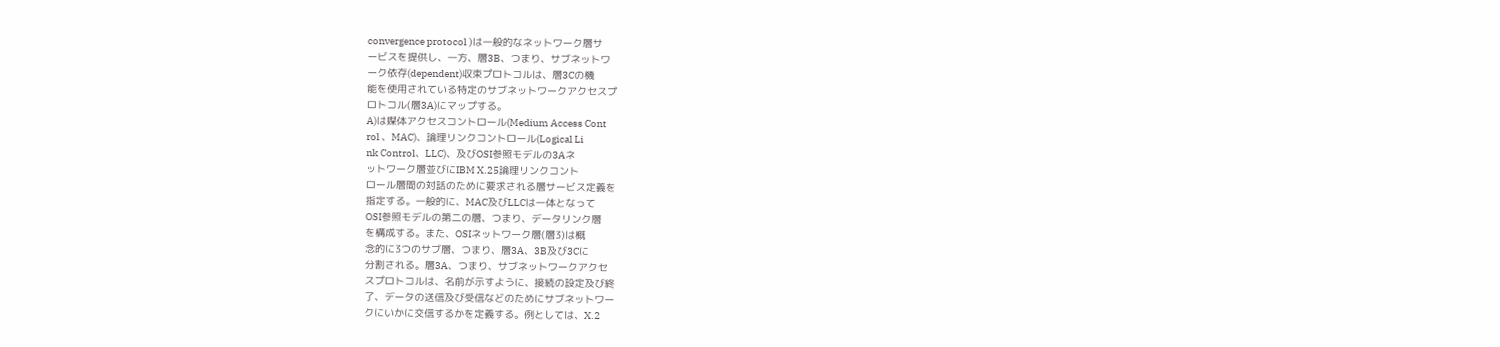convergence protocol )は一般的なネットワーク層サ
ービスを提供し、一方、層3B、つまり、サブネットワ
ーク依存(dependent)収束プロトコルは、層3Cの機
能を使用されている特定のサブネットワークアクセスプ
ロトコル(層3A)にマップする。
A)は媒体アクセスコントロール(Medium Access Cont
rol 、MAC)、論理リンクコントロール(Logical Li
nk Control、LLC)、及びOSI参照モデルの3Aネ
ットワーク層並びにIBM X.25論理リンクコント
ロール層間の対話のために要求される層サービス定義を
指定する。一般的に、MAC及びLLCは一体となって
OSI参照モデルの第二の層、つまり、データリンク層
を構成する。また、OSIネットワーク層(層3)は概
念的に3つのサブ層、つまり、層3A、3B及び3Cに
分割される。層3A、つまり、サブネットワークアクセ
スプロトコルは、名前が示すように、接続の設定及び終
了、データの送信及び受信などのためにサブネットワー
クにいかに交信するかを定義する。例としては、X.2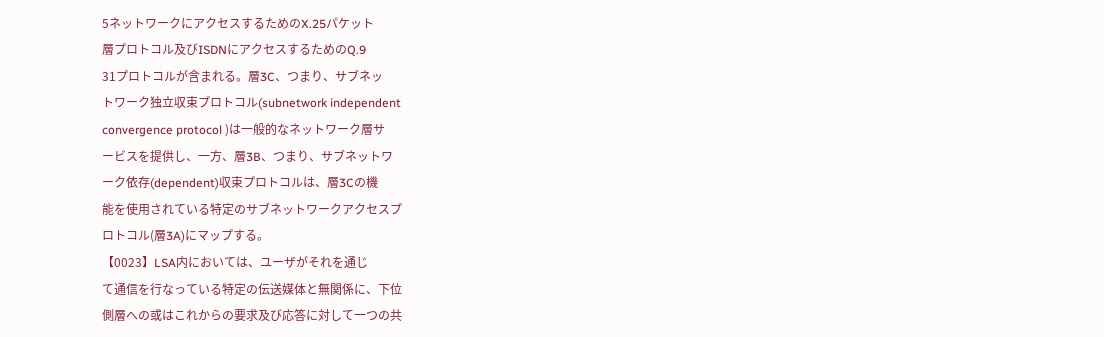5ネットワークにアクセスするためのX.25パケット
層プロトコル及びISDNにアクセスするためのQ.9
31プロトコルが含まれる。層3C、つまり、サブネッ
トワーク独立収束プロトコル(subnetwork independent
convergence protocol )は一般的なネットワーク層サ
ービスを提供し、一方、層3B、つまり、サブネットワ
ーク依存(dependent)収束プロトコルは、層3Cの機
能を使用されている特定のサブネットワークアクセスプ
ロトコル(層3A)にマップする。
【0023】LSA内においては、ユーザがそれを通じ
て通信を行なっている特定の伝送媒体と無関係に、下位
側層への或はこれからの要求及び応答に対して一つの共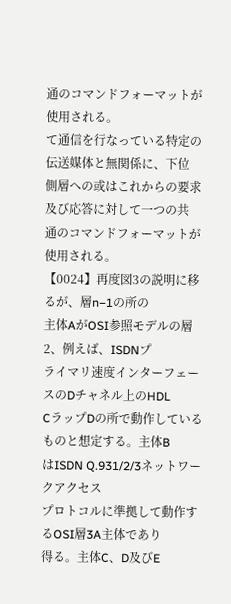通のコマンドフォーマットが使用される。
て通信を行なっている特定の伝送媒体と無関係に、下位
側層への或はこれからの要求及び応答に対して一つの共
通のコマンドフォーマットが使用される。
【0024】再度図3の説明に移るが、層n−1の所の
主体AがOSI参照モデルの層2、例えば、ISDNプ
ライマリ速度インターフェースのDチャネル上のHDL
CラップDの所で動作しているものと想定する。主体B
はISDN Q.931/2/3ネットワークアクセス
プロトコルに準拠して動作するOSI層3A主体であり
得る。主体C、D及びE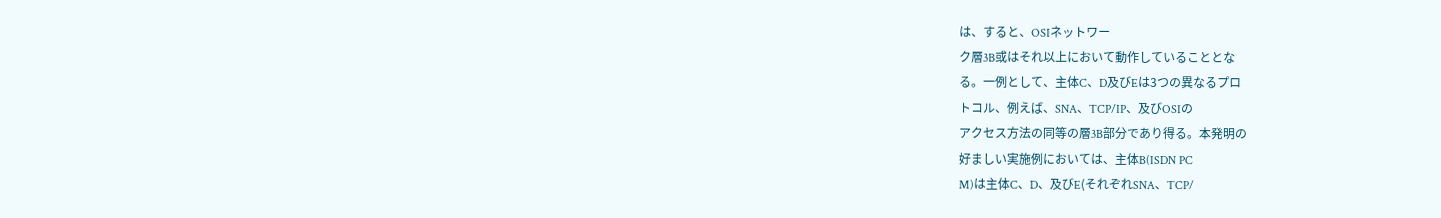は、すると、OSIネットワー
ク層3B或はそれ以上において動作していることとな
る。一例として、主体C、D及びEは3つの異なるプロ
トコル、例えば、SNA、TCP/IP、及びOSIの
アクセス方法の同等の層3B部分であり得る。本発明の
好ましい実施例においては、主体B(ISDN PC
M)は主体C、D、及びE(それぞれSNA、TCP/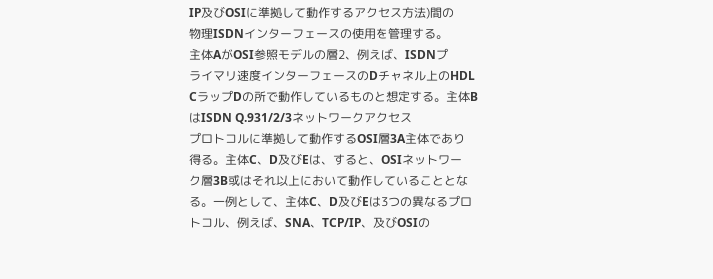IP及びOSIに準拠して動作するアクセス方法)間の
物理ISDNインターフェースの使用を管理する。
主体AがOSI参照モデルの層2、例えば、ISDNプ
ライマリ速度インターフェースのDチャネル上のHDL
CラップDの所で動作しているものと想定する。主体B
はISDN Q.931/2/3ネットワークアクセス
プロトコルに準拠して動作するOSI層3A主体であり
得る。主体C、D及びEは、すると、OSIネットワー
ク層3B或はそれ以上において動作していることとな
る。一例として、主体C、D及びEは3つの異なるプロ
トコル、例えば、SNA、TCP/IP、及びOSIの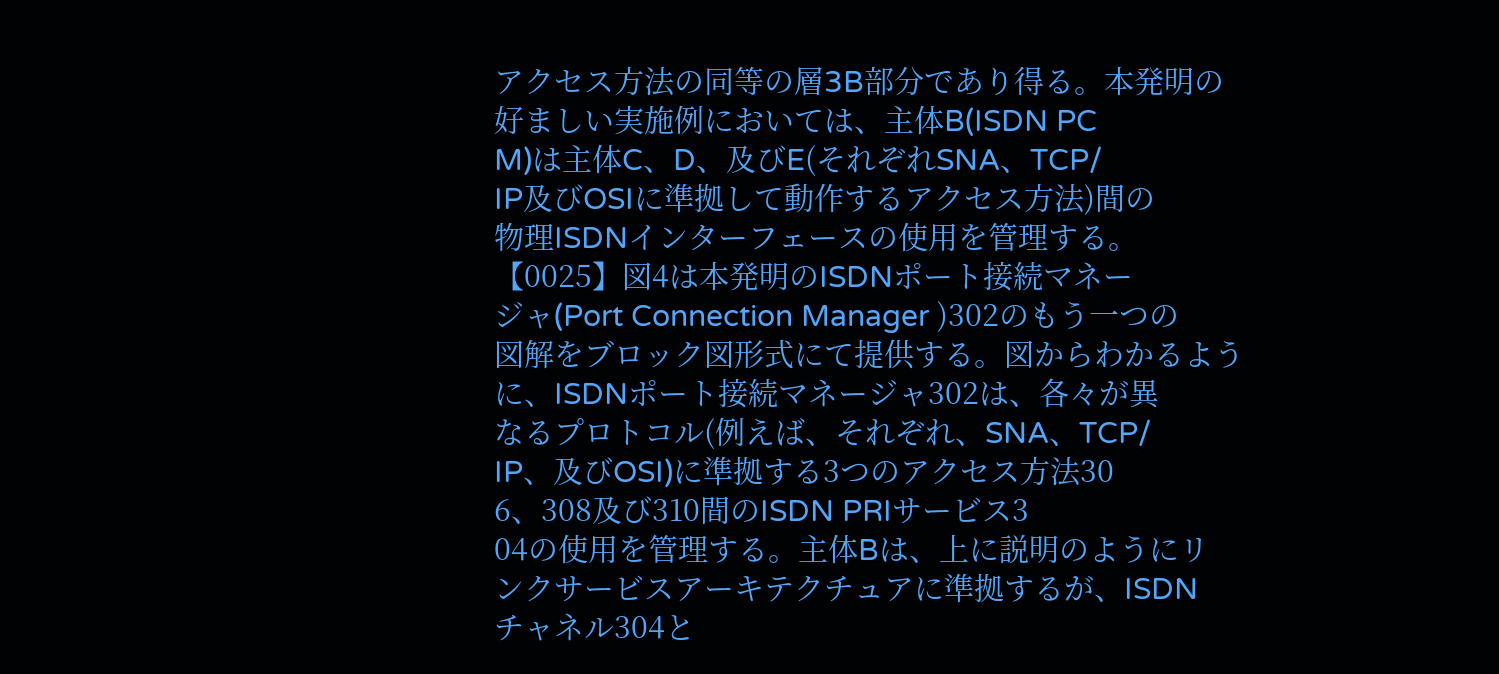アクセス方法の同等の層3B部分であり得る。本発明の
好ましい実施例においては、主体B(ISDN PC
M)は主体C、D、及びE(それぞれSNA、TCP/
IP及びOSIに準拠して動作するアクセス方法)間の
物理ISDNインターフェースの使用を管理する。
【0025】図4は本発明のISDNポート接続マネー
ジャ(Port Connection Manager )302のもう一つの
図解をブロック図形式にて提供する。図からわかるよう
に、ISDNポート接続マネージャ302は、各々が異
なるプロトコル(例えば、それぞれ、SNA、TCP/
IP、及びOSI)に準拠する3つのアクセス方法30
6、308及び310間のISDN PRIサービス3
04の使用を管理する。主体Bは、上に説明のようにリ
ンクサービスアーキテクチュアに準拠するが、ISDN
チャネル304と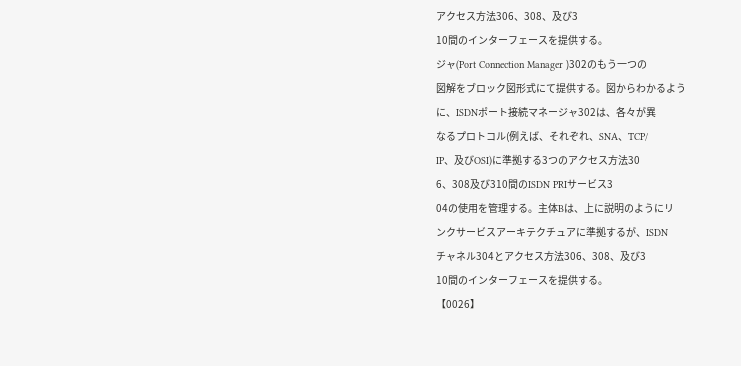アクセス方法306、308、及び3
10間のインターフェースを提供する。
ジャ(Port Connection Manager )302のもう一つの
図解をブロック図形式にて提供する。図からわかるよう
に、ISDNポート接続マネージャ302は、各々が異
なるプロトコル(例えば、それぞれ、SNA、TCP/
IP、及びOSI)に準拠する3つのアクセス方法30
6、308及び310間のISDN PRIサービス3
04の使用を管理する。主体Bは、上に説明のようにリ
ンクサービスアーキテクチュアに準拠するが、ISDN
チャネル304とアクセス方法306、308、及び3
10間のインターフェースを提供する。
【0026】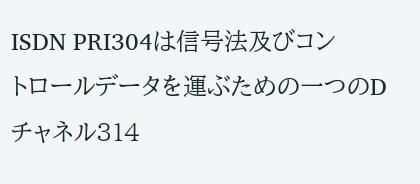ISDN PRI304は信号法及びコン
トロールデータを運ぶための一つのDチャネル314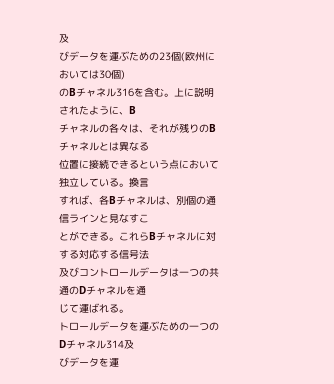及
びデータを運ぶための23個(欧州においては30個)
のBチャネル316を含む。上に説明されたように、B
チャネルの各々は、それが残りのBチャネルとは異なる
位置に接続できるという点において独立している。換言
すれば、各Bチャネルは、別個の通信ラインと見なすこ
とができる。これらBチャネルに対する対応する信号法
及びコントロールデータは一つの共通のDチャネルを通
じて運ばれる。
トロールデータを運ぶための一つのDチャネル314及
びデータを運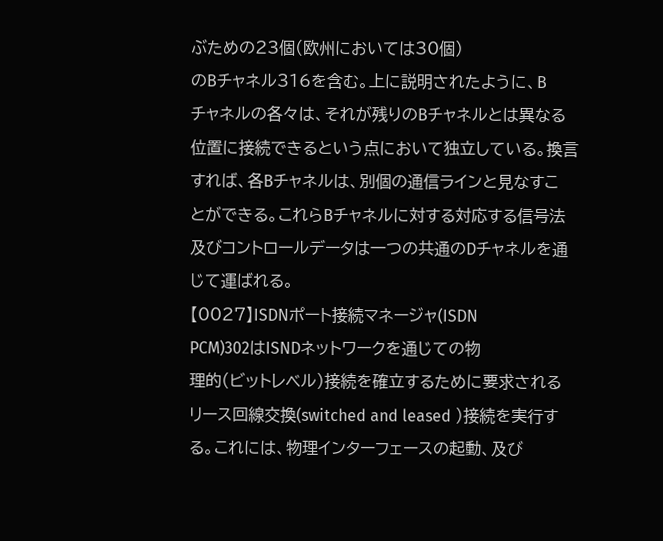ぶための23個(欧州においては30個)
のBチャネル316を含む。上に説明されたように、B
チャネルの各々は、それが残りのBチャネルとは異なる
位置に接続できるという点において独立している。換言
すれば、各Bチャネルは、別個の通信ラインと見なすこ
とができる。これらBチャネルに対する対応する信号法
及びコントロールデータは一つの共通のDチャネルを通
じて運ばれる。
【0027】ISDNポート接続マネージャ(ISDN
PCM)302はISNDネットワークを通じての物
理的(ビットレベル)接続を確立するために要求される
リース回線交換(switched and leased )接続を実行す
る。これには、物理インターフェースの起動、及び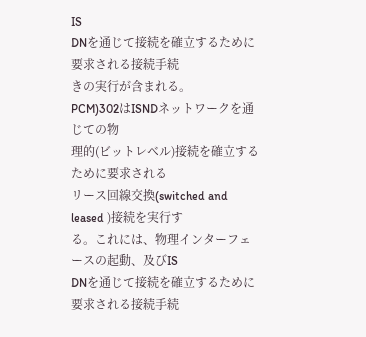IS
DNを通じて接続を確立するために要求される接続手続
きの実行が含まれる。
PCM)302はISNDネットワークを通じての物
理的(ビットレベル)接続を確立するために要求される
リース回線交換(switched and leased )接続を実行す
る。これには、物理インターフェースの起動、及びIS
DNを通じて接続を確立するために要求される接続手続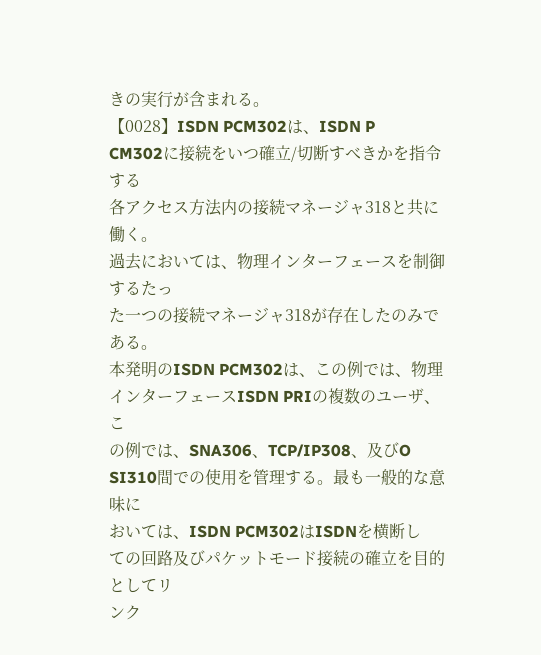きの実行が含まれる。
【0028】ISDN PCM302は、ISDN P
CM302に接続をいつ確立/切断すべきかを指令する
各アクセス方法内の接続マネージャ318と共に働く。
過去においては、物理インターフェースを制御するたっ
た一つの接続マネージャ318が存在したのみである。
本発明のISDN PCM302は、この例では、物理
インターフェースISDN PRIの複数のユーザ、こ
の例では、SNA306、TCP/IP308、及びO
SI310間での使用を管理する。最も一般的な意味に
おいては、ISDN PCM302はISDNを横断し
ての回路及びパケットモード接続の確立を目的としてリ
ンク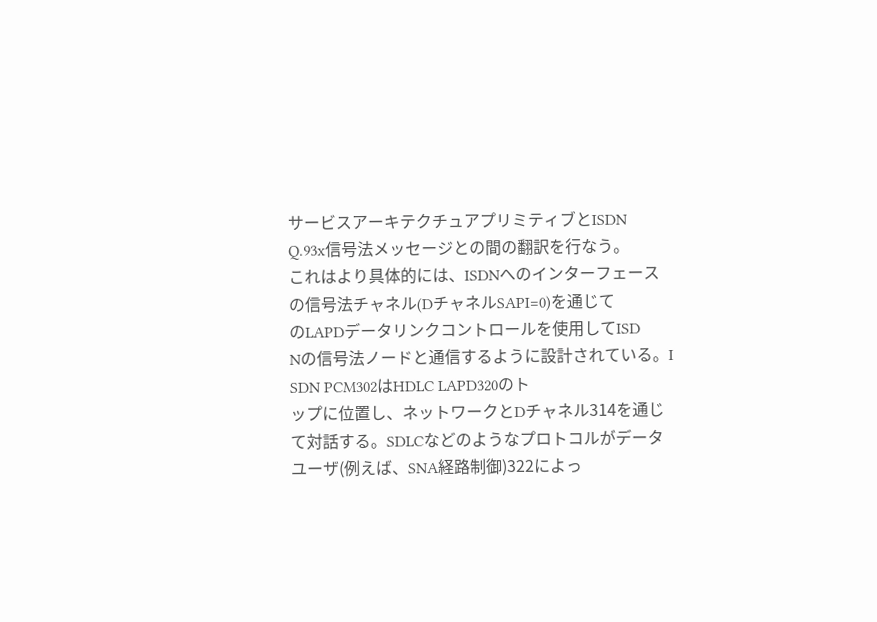サービスアーキテクチュアプリミティブとISDN
Q.93x信号法メッセージとの間の翻訳を行なう。
これはより具体的には、ISDNへのインターフェース
の信号法チャネル(DチャネルSAPI=0)を通じて
のLAPDデータリンクコントロールを使用してISD
Nの信号法ノードと通信するように設計されている。I
SDN PCM302はHDLC LAPD320のト
ップに位置し、ネットワークとDチャネル314を通じ
て対話する。SDLCなどのようなプロトコルがデータ
ユーザ(例えば、SNA経路制御)322によっ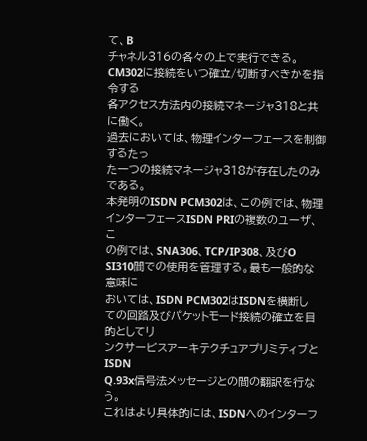て、B
チャネル316の各々の上で実行できる。
CM302に接続をいつ確立/切断すべきかを指令する
各アクセス方法内の接続マネージャ318と共に働く。
過去においては、物理インターフェースを制御するたっ
た一つの接続マネージャ318が存在したのみである。
本発明のISDN PCM302は、この例では、物理
インターフェースISDN PRIの複数のユーザ、こ
の例では、SNA306、TCP/IP308、及びO
SI310間での使用を管理する。最も一般的な意味に
おいては、ISDN PCM302はISDNを横断し
ての回路及びパケットモード接続の確立を目的としてリ
ンクサービスアーキテクチュアプリミティブとISDN
Q.93x信号法メッセージとの間の翻訳を行なう。
これはより具体的には、ISDNへのインターフ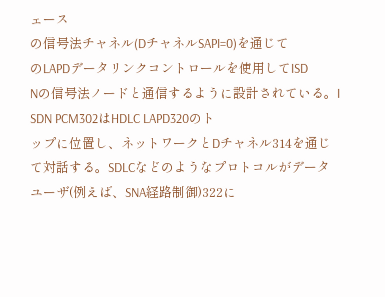ェース
の信号法チャネル(DチャネルSAPI=0)を通じて
のLAPDデータリンクコントロールを使用してISD
Nの信号法ノードと通信するように設計されている。I
SDN PCM302はHDLC LAPD320のト
ップに位置し、ネットワークとDチャネル314を通じ
て対話する。SDLCなどのようなプロトコルがデータ
ユーザ(例えば、SNA経路制御)322に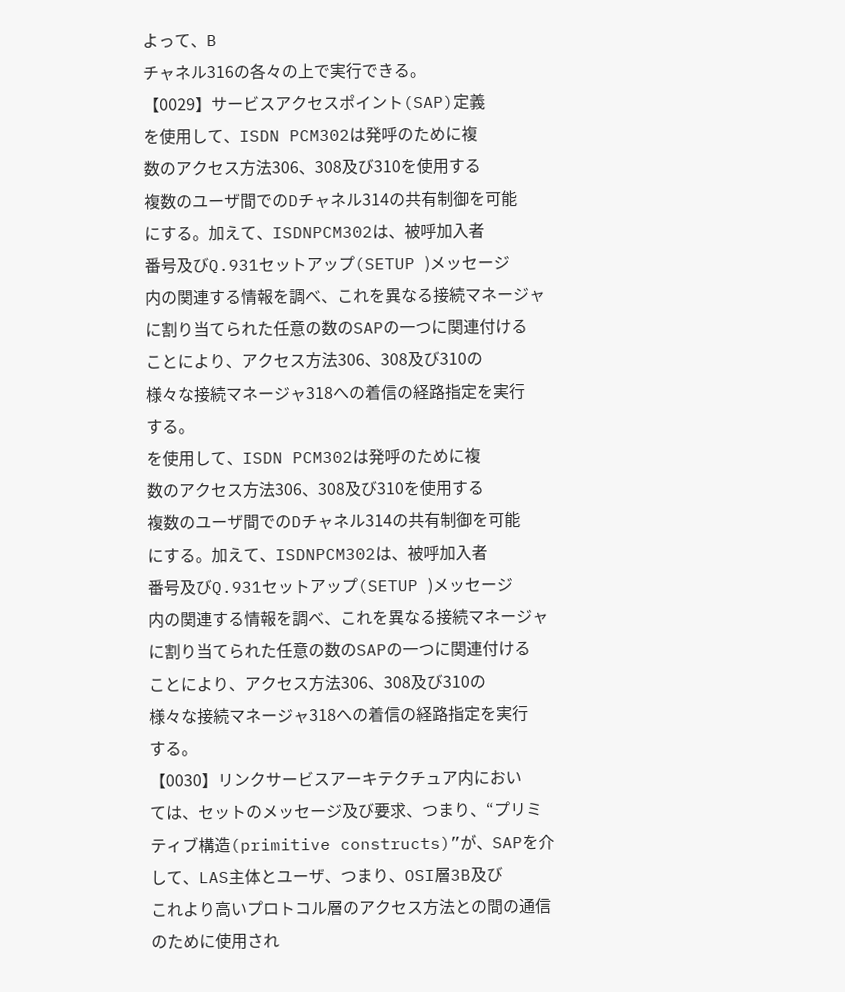よって、B
チャネル316の各々の上で実行できる。
【0029】サービスアクセスポイント(SAP)定義
を使用して、ISDN PCM302は発呼のために複
数のアクセス方法306、308及び310を使用する
複数のユーザ間でのDチャネル314の共有制御を可能
にする。加えて、ISDNPCM302は、被呼加入者
番号及びQ.931セットアップ(SETUP )メッセージ
内の関連する情報を調べ、これを異なる接続マネージャ
に割り当てられた任意の数のSAPの一つに関連付ける
ことにより、アクセス方法306、308及び310の
様々な接続マネージャ318への着信の経路指定を実行
する。
を使用して、ISDN PCM302は発呼のために複
数のアクセス方法306、308及び310を使用する
複数のユーザ間でのDチャネル314の共有制御を可能
にする。加えて、ISDNPCM302は、被呼加入者
番号及びQ.931セットアップ(SETUP )メッセージ
内の関連する情報を調べ、これを異なる接続マネージャ
に割り当てられた任意の数のSAPの一つに関連付ける
ことにより、アクセス方法306、308及び310の
様々な接続マネージャ318への着信の経路指定を実行
する。
【0030】リンクサービスアーキテクチュア内におい
ては、セットのメッセージ及び要求、つまり、“プリミ
ティブ構造(primitive constructs)”が、SAPを介
して、LAS主体とユーザ、つまり、OSI層3B及び
これより高いプロトコル層のアクセス方法との間の通信
のために使用され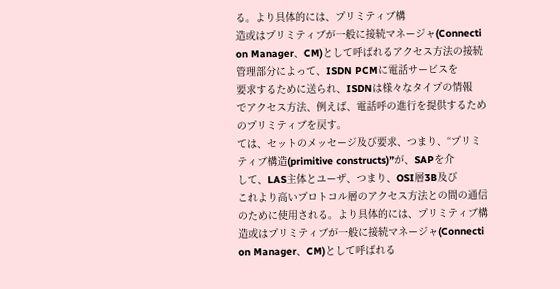る。より具体的には、プリミティブ構
造或はプリミティブが一般に接続マネージャ(Connecti
on Manager、CM)として呼ばれるアクセス方法の接続
管理部分によって、ISDN PCMに電話サービスを
要求するために送られ、ISDNは様々なタイプの情報
でアクセス方法、例えば、電話呼の進行を提供するため
のプリミティブを戻す。
ては、セットのメッセージ及び要求、つまり、“プリミ
ティブ構造(primitive constructs)”が、SAPを介
して、LAS主体とユーザ、つまり、OSI層3B及び
これより高いプロトコル層のアクセス方法との間の通信
のために使用される。より具体的には、プリミティブ構
造或はプリミティブが一般に接続マネージャ(Connecti
on Manager、CM)として呼ばれる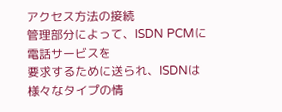アクセス方法の接続
管理部分によって、ISDN PCMに電話サービスを
要求するために送られ、ISDNは様々なタイプの情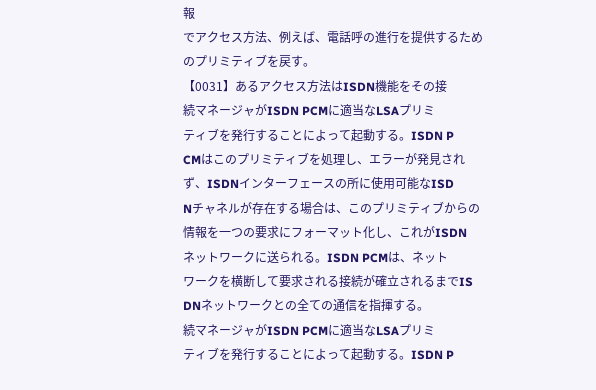報
でアクセス方法、例えば、電話呼の進行を提供するため
のプリミティブを戻す。
【0031】あるアクセス方法はISDN機能をその接
続マネージャがISDN PCMに適当なLSAプリミ
ティブを発行することによって起動する。ISDN P
CMはこのプリミティブを処理し、エラーが発見され
ず、ISDNインターフェースの所に使用可能なISD
Nチャネルが存在する場合は、このプリミティブからの
情報を一つの要求にフォーマット化し、これがISDN
ネットワークに送られる。ISDN PCMは、ネット
ワークを横断して要求される接続が確立されるまでIS
DNネットワークとの全ての通信を指揮する。
続マネージャがISDN PCMに適当なLSAプリミ
ティブを発行することによって起動する。ISDN P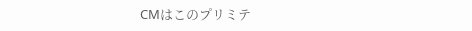CMはこのプリミテ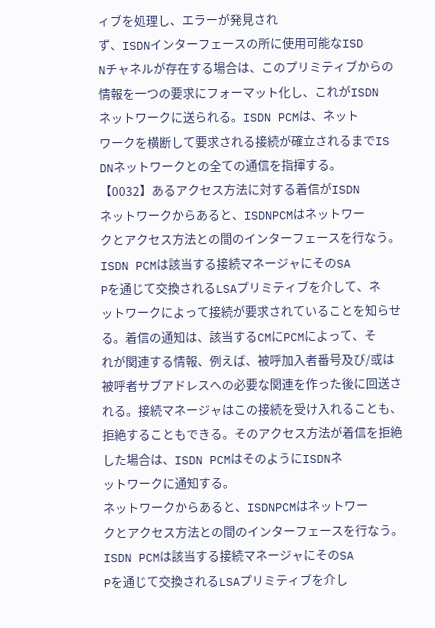ィブを処理し、エラーが発見され
ず、ISDNインターフェースの所に使用可能なISD
Nチャネルが存在する場合は、このプリミティブからの
情報を一つの要求にフォーマット化し、これがISDN
ネットワークに送られる。ISDN PCMは、ネット
ワークを横断して要求される接続が確立されるまでIS
DNネットワークとの全ての通信を指揮する。
【0032】あるアクセス方法に対する着信がISDN
ネットワークからあると、ISDNPCMはネットワー
クとアクセス方法との間のインターフェースを行なう。
ISDN PCMは該当する接続マネージャにそのSA
Pを通じて交換されるLSAプリミティブを介して、ネ
ットワークによって接続が要求されていることを知らせ
る。着信の通知は、該当するCMにPCMによって、そ
れが関連する情報、例えば、被呼加入者番号及び/或は
被呼者サブアドレスへの必要な関連を作った後に回送さ
れる。接続マネージャはこの接続を受け入れることも、
拒絶することもできる。そのアクセス方法が着信を拒絶
した場合は、ISDN PCMはそのようにISDNネ
ットワークに通知する。
ネットワークからあると、ISDNPCMはネットワー
クとアクセス方法との間のインターフェースを行なう。
ISDN PCMは該当する接続マネージャにそのSA
Pを通じて交換されるLSAプリミティブを介し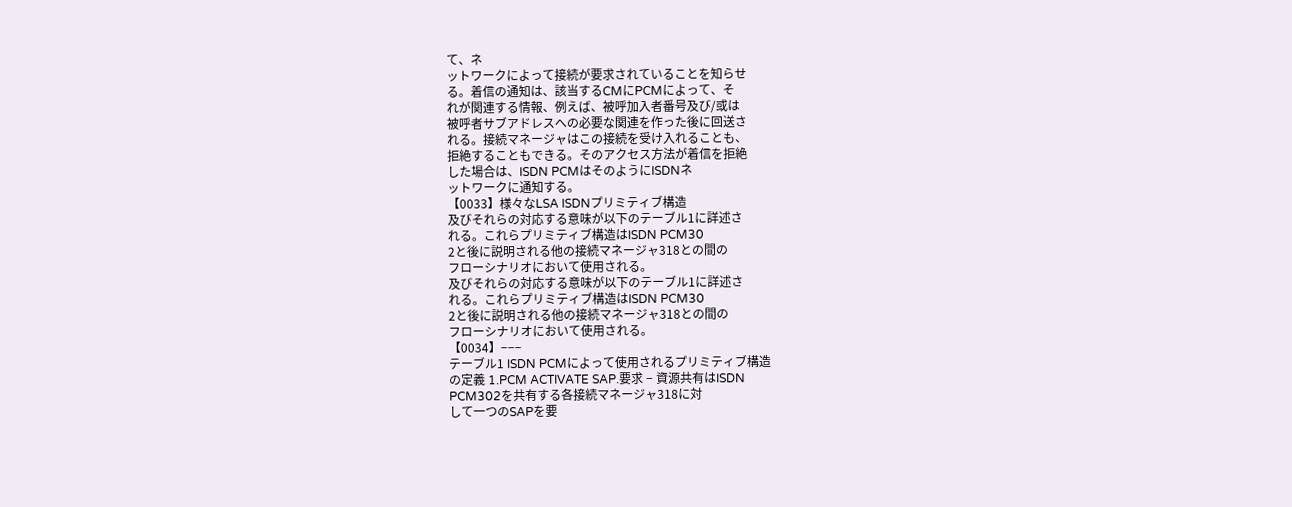て、ネ
ットワークによって接続が要求されていることを知らせ
る。着信の通知は、該当するCMにPCMによって、そ
れが関連する情報、例えば、被呼加入者番号及び/或は
被呼者サブアドレスへの必要な関連を作った後に回送さ
れる。接続マネージャはこの接続を受け入れることも、
拒絶することもできる。そのアクセス方法が着信を拒絶
した場合は、ISDN PCMはそのようにISDNネ
ットワークに通知する。
【0033】様々なLSA ISDNプリミティブ構造
及びそれらの対応する意味が以下のテーブル1に詳述さ
れる。これらプリミティブ構造はISDN PCM30
2と後に説明される他の接続マネージャ318との間の
フローシナリオにおいて使用される。
及びそれらの対応する意味が以下のテーブル1に詳述さ
れる。これらプリミティブ構造はISDN PCM30
2と後に説明される他の接続マネージャ318との間の
フローシナリオにおいて使用される。
【0034】−−−
テーブル1 ISDN PCMによって使用されるプリミティブ構造
の定義 1.PCM ACTIVATE SAP.要求 − 資源共有はISDN
PCM302を共有する各接続マネージャ318に対
して一つのSAPを要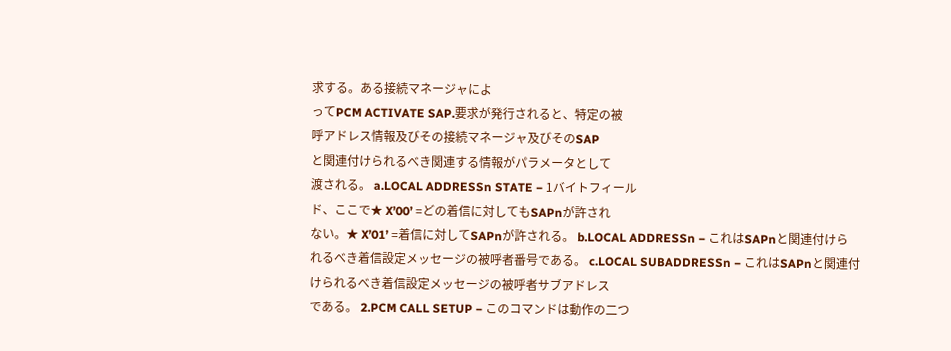求する。ある接続マネージャによ
ってPCM ACTIVATE SAP.要求が発行されると、特定の被
呼アドレス情報及びその接続マネージャ及びそのSAP
と関連付けられるべき関連する情報がパラメータとして
渡される。 a.LOCAL ADDRESSn STATE − 1バイトフィール
ド、ここで★ X’00’ =どの着信に対してもSAPnが許され
ない。★ X’01’ =着信に対してSAPnが許される。 b.LOCAL ADDRESSn − これはSAPnと関連付けら
れるべき着信設定メッセージの被呼者番号である。 c.LOCAL SUBADDRESSn − これはSAPnと関連付
けられるべき着信設定メッセージの被呼者サブアドレス
である。 2.PCM CALL SETUP − このコマンドは動作の二つ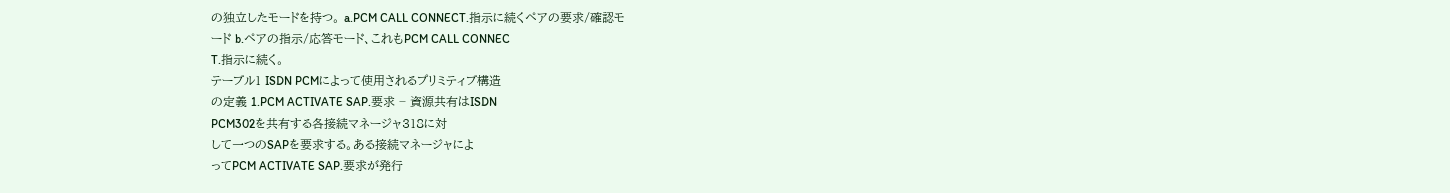の独立したモードを持つ。 a.PCM CALL CONNECT.指示に続くペアの要求/確認モ
ード b.ペアの指示/応答モード、これもPCM CALL CONNEC
T.指示に続く。
テーブル1 ISDN PCMによって使用されるプリミティブ構造
の定義 1.PCM ACTIVATE SAP.要求 − 資源共有はISDN
PCM302を共有する各接続マネージャ318に対
して一つのSAPを要求する。ある接続マネージャによ
ってPCM ACTIVATE SAP.要求が発行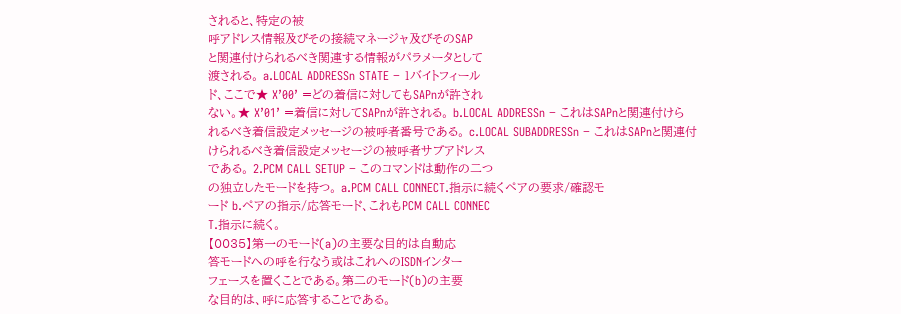されると、特定の被
呼アドレス情報及びその接続マネージャ及びそのSAP
と関連付けられるべき関連する情報がパラメータとして
渡される。 a.LOCAL ADDRESSn STATE − 1バイトフィール
ド、ここで★ X’00’ =どの着信に対してもSAPnが許され
ない。★ X’01’ =着信に対してSAPnが許される。 b.LOCAL ADDRESSn − これはSAPnと関連付けら
れるべき着信設定メッセージの被呼者番号である。 c.LOCAL SUBADDRESSn − これはSAPnと関連付
けられるべき着信設定メッセージの被呼者サブアドレス
である。 2.PCM CALL SETUP − このコマンドは動作の二つ
の独立したモードを持つ。 a.PCM CALL CONNECT.指示に続くペアの要求/確認モ
ード b.ペアの指示/応答モード、これもPCM CALL CONNEC
T.指示に続く。
【0035】第一のモード(a)の主要な目的は自動応
答モードへの呼を行なう或はこれへのISDNインター
フェースを置くことである。第二のモード(b)の主要
な目的は、呼に応答することである。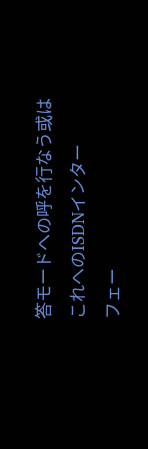答モードへの呼を行なう或はこれへのISDNインター
フェー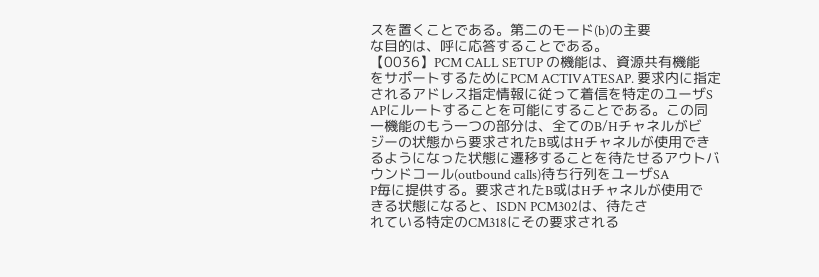スを置くことである。第二のモード(b)の主要
な目的は、呼に応答することである。
【0036】PCM CALL SETUP の機能は、資源共有機能
をサポートするためにPCM ACTIVATESAP. 要求内に指定
されるアドレス指定情報に従って着信を特定のユーザS
APにルートすることを可能にすることである。この同
一機能のもう一つの部分は、全てのB/Hチャネルがビ
ジーの状態から要求されたB或はHチャネルが使用でき
るようになった状態に遷移することを待たせるアウトバ
ウンドコール(outbound calls)待ち行列をユーザSA
P毎に提供する。要求されたB或はHチャネルが使用で
きる状態になると、ISDN PCM302は、待たさ
れている特定のCM318にその要求される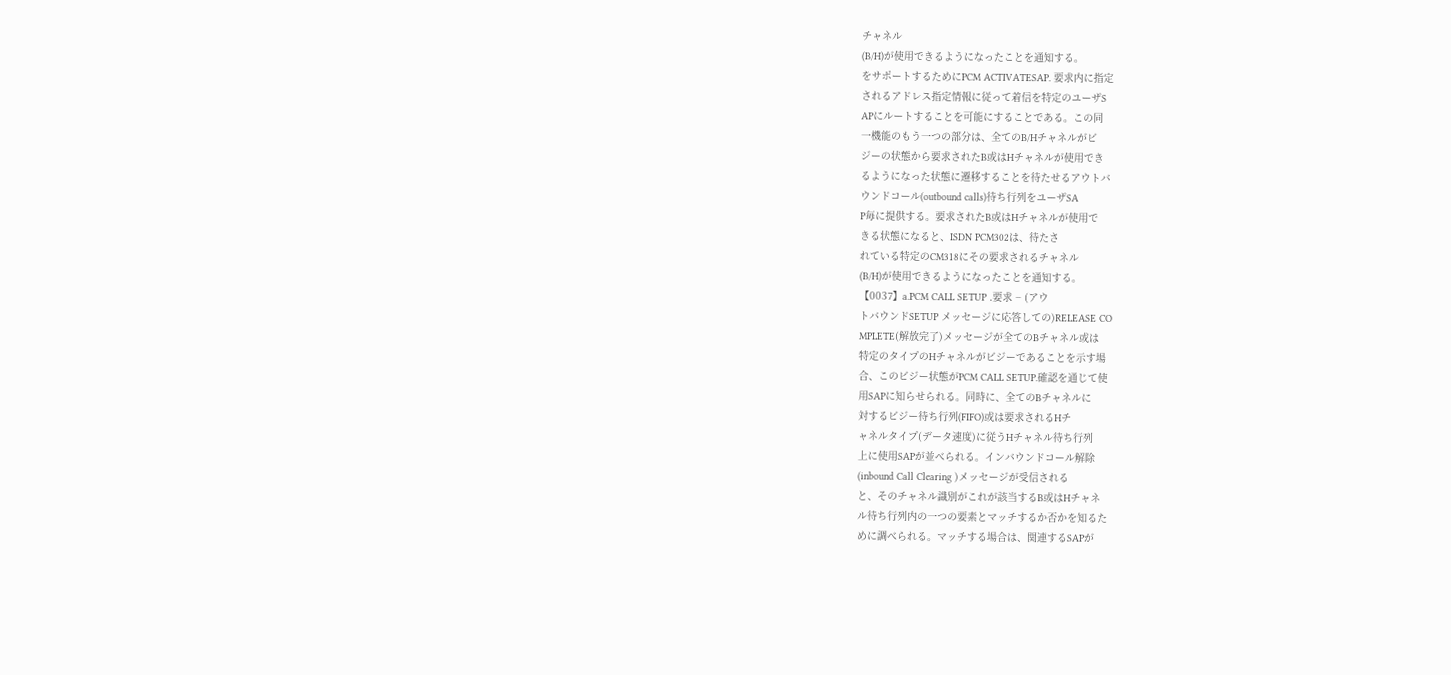チャネル
(B/H)が使用できるようになったことを通知する。
をサポートするためにPCM ACTIVATESAP. 要求内に指定
されるアドレス指定情報に従って着信を特定のユーザS
APにルートすることを可能にすることである。この同
一機能のもう一つの部分は、全てのB/Hチャネルがビ
ジーの状態から要求されたB或はHチャネルが使用でき
るようになった状態に遷移することを待たせるアウトバ
ウンドコール(outbound calls)待ち行列をユーザSA
P毎に提供する。要求されたB或はHチャネルが使用で
きる状態になると、ISDN PCM302は、待たさ
れている特定のCM318にその要求されるチャネル
(B/H)が使用できるようになったことを通知する。
【0037】a.PCM CALL SETUP .要求 − (アウ
トバウンドSETUP メッセージに応答しての)RELEASE CO
MPLETE(解放完了)メッセージが全てのBチャネル或は
特定のタイプのHチャネルがビジーであることを示す場
合、このビジー状態がPCM CALL SETUP.確認を通じて使
用SAPに知らせられる。同時に、全てのBチャネルに
対するビジー待ち行列(FIFO)或は要求されるHチ
ャネルタイプ(データ速度)に従うHチャネル待ち行列
上に使用SAPが並べられる。インバウンドコール解除
(inbound Call Clearing )メッセージが受信される
と、そのチャネル識別がこれが該当するB或はHチャネ
ル待ち行列内の一つの要素とマッチするか否かを知るた
めに調べられる。マッチする場合は、関連するSAPが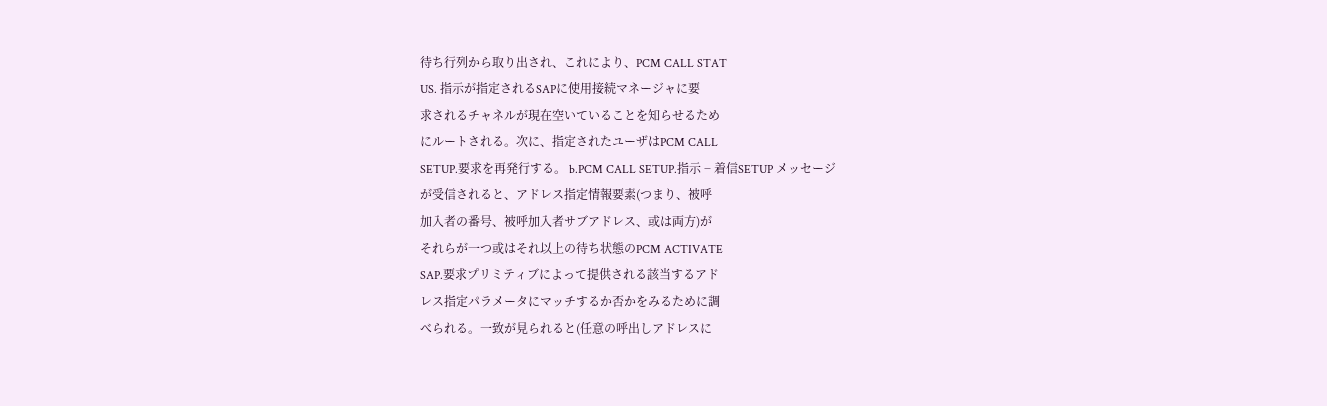待ち行列から取り出され、これにより、PCM CALL STAT
US. 指示が指定されるSAPに使用接続マネージャに要
求されるチャネルが現在空いていることを知らせるため
にルートされる。次に、指定されたユーザはPCM CALL
SETUP.要求を再発行する。 b.PCM CALL SETUP.指示 − 着信SETUP メッセージ
が受信されると、アドレス指定情報要素(つまり、被呼
加入者の番号、被呼加入者サブアドレス、或は両方)が
それらが一つ或はそれ以上の待ち状態のPCM ACTIVATE
SAP.要求プリミティブによって提供される該当するアド
レス指定パラメータにマッチするか否かをみるために調
べられる。一致が見られると(任意の呼出しアドレスに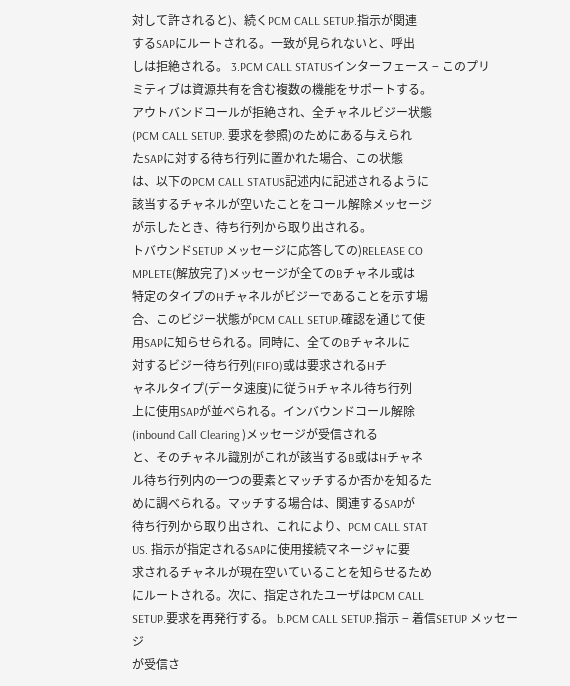対して許されると)、続くPCM CALL SETUP.指示が関連
するSAPにルートされる。一致が見られないと、呼出
しは拒絶される。 3.PCM CALL STATUSインターフェース − このプリ
ミティブは資源共有を含む複数の機能をサポートする。
アウトバンドコールが拒絶され、全チャネルビジー状態
(PCM CALL SETUP. 要求を参照)のためにある与えられ
たSAPに対する待ち行列に置かれた場合、この状態
は、以下のPCM CALL STATUS記述内に記述されるように
該当するチャネルが空いたことをコール解除メッセージ
が示したとき、待ち行列から取り出される。
トバウンドSETUP メッセージに応答しての)RELEASE CO
MPLETE(解放完了)メッセージが全てのBチャネル或は
特定のタイプのHチャネルがビジーであることを示す場
合、このビジー状態がPCM CALL SETUP.確認を通じて使
用SAPに知らせられる。同時に、全てのBチャネルに
対するビジー待ち行列(FIFO)或は要求されるHチ
ャネルタイプ(データ速度)に従うHチャネル待ち行列
上に使用SAPが並べられる。インバウンドコール解除
(inbound Call Clearing )メッセージが受信される
と、そのチャネル識別がこれが該当するB或はHチャネ
ル待ち行列内の一つの要素とマッチするか否かを知るた
めに調べられる。マッチする場合は、関連するSAPが
待ち行列から取り出され、これにより、PCM CALL STAT
US. 指示が指定されるSAPに使用接続マネージャに要
求されるチャネルが現在空いていることを知らせるため
にルートされる。次に、指定されたユーザはPCM CALL
SETUP.要求を再発行する。 b.PCM CALL SETUP.指示 − 着信SETUP メッセージ
が受信さ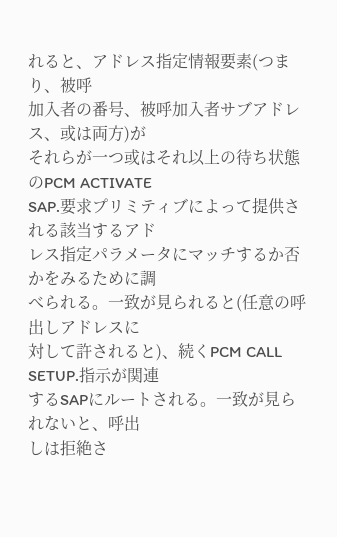れると、アドレス指定情報要素(つまり、被呼
加入者の番号、被呼加入者サブアドレス、或は両方)が
それらが一つ或はそれ以上の待ち状態のPCM ACTIVATE
SAP.要求プリミティブによって提供される該当するアド
レス指定パラメータにマッチするか否かをみるために調
べられる。一致が見られると(任意の呼出しアドレスに
対して許されると)、続くPCM CALL SETUP.指示が関連
するSAPにルートされる。一致が見られないと、呼出
しは拒絶さ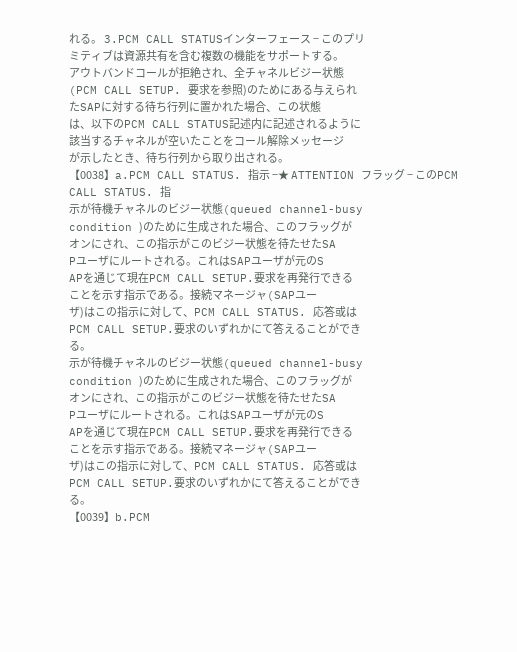れる。 3.PCM CALL STATUSインターフェース − このプリ
ミティブは資源共有を含む複数の機能をサポートする。
アウトバンドコールが拒絶され、全チャネルビジー状態
(PCM CALL SETUP. 要求を参照)のためにある与えられ
たSAPに対する待ち行列に置かれた場合、この状態
は、以下のPCM CALL STATUS記述内に記述されるように
該当するチャネルが空いたことをコール解除メッセージ
が示したとき、待ち行列から取り出される。
【0038】a.PCM CALL STATUS. 指示 −★ ATTENTION フラッグ − このPCM CALL STATUS. 指
示が待機チャネルのビジー状態(queued channel-busy
condition )のために生成された場合、このフラッグが
オンにされ、この指示がこのビジー状態を待たせたSA
Pユーザにルートされる。これはSAPユーザが元のS
APを通じて現在PCM CALL SETUP.要求を再発行できる
ことを示す指示である。接続マネージャ(SAPユー
ザ)はこの指示に対して、PCM CALL STATUS. 応答或は
PCM CALL SETUP.要求のいずれかにて答えることができ
る。
示が待機チャネルのビジー状態(queued channel-busy
condition )のために生成された場合、このフラッグが
オンにされ、この指示がこのビジー状態を待たせたSA
Pユーザにルートされる。これはSAPユーザが元のS
APを通じて現在PCM CALL SETUP.要求を再発行できる
ことを示す指示である。接続マネージャ(SAPユー
ザ)はこの指示に対して、PCM CALL STATUS. 応答或は
PCM CALL SETUP.要求のいずれかにて答えることができ
る。
【0039】b.PCM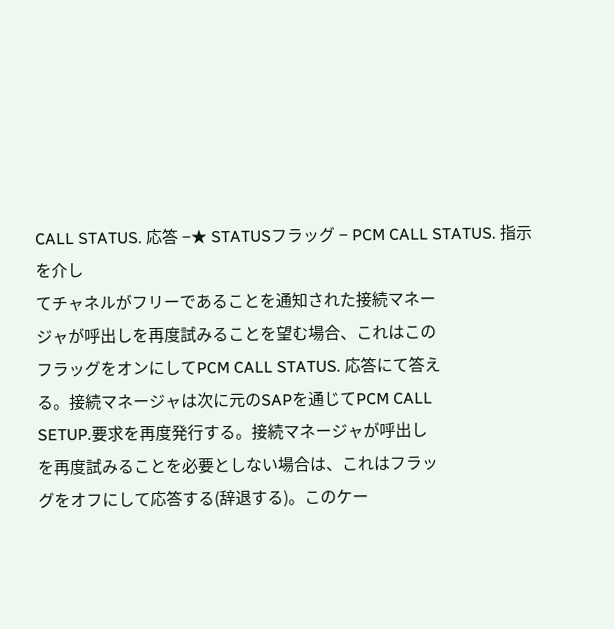CALL STATUS. 応答 −★ STATUSフラッグ − PCM CALL STATUS. 指示を介し
てチャネルがフリーであることを通知された接続マネー
ジャが呼出しを再度試みることを望む場合、これはこの
フラッグをオンにしてPCM CALL STATUS. 応答にて答え
る。接続マネージャは次に元のSAPを通じてPCM CALL
SETUP.要求を再度発行する。接続マネージャが呼出し
を再度試みることを必要としない場合は、これはフラッ
グをオフにして応答する(辞退する)。このケー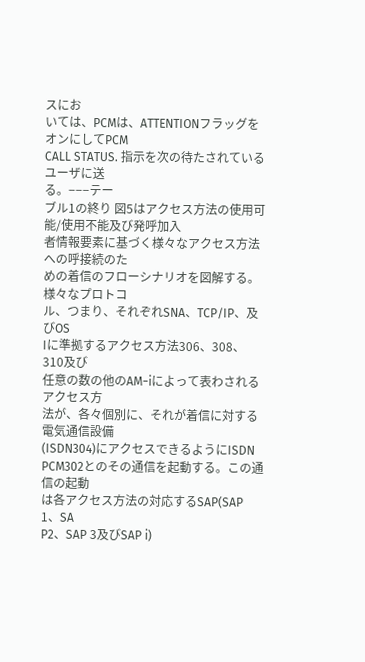スにお
いては、PCMは、ATTENTIONフラッグをオンにしてPCM
CALL STATUS. 指示を次の待たされているユーザに送
る。−−−テー
ブル1の終り 図5はアクセス方法の使用可能/使用不能及び発呼加入
者情報要素に基づく様々なアクセス方法への呼接続のた
めの着信のフローシナリオを図解する。様々なプロトコ
ル、つまり、それぞれSNA、TCP/IP、及びOS
Iに準拠するアクセス方法306、308、310及び
任意の数の他のAM−iによって表わされるアクセス方
法が、各々個別に、それが着信に対する電気通信設備
(ISDN304)にアクセスできるようにISDN
PCM302とのその通信を起動する。この通信の起動
は各アクセス方法の対応するSAP(SAP 1、SA
P2、SAP 3及びSAP i)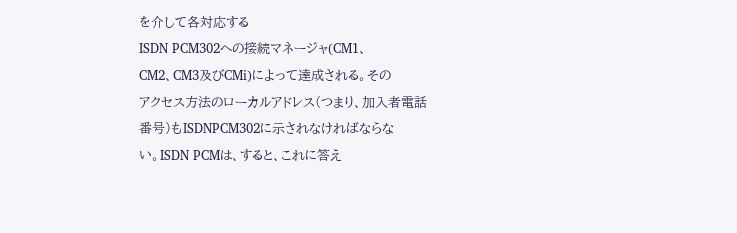を介して各対応する
ISDN PCM302への接続マネージャ(CM1、
CM2、CM3及びCMi)によって達成される。その
アクセス方法のローカルアドレス(つまり、加入者電話
番号)もISDNPCM302に示されなければならな
い。ISDN PCMは、すると、これに答え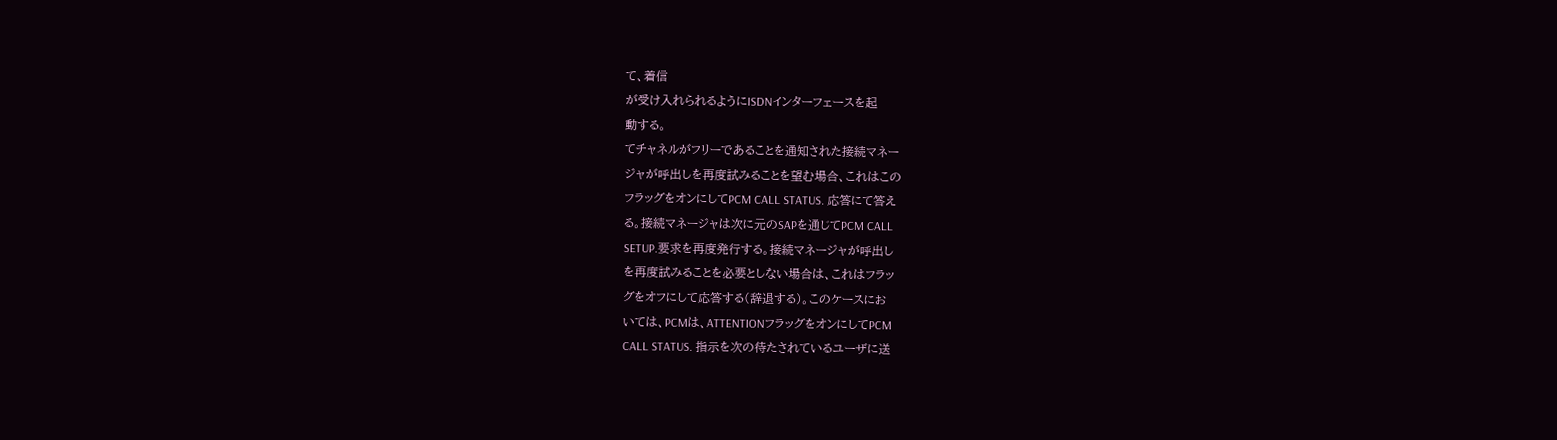て、着信
が受け入れられるようにISDNインターフェースを起
動する。
てチャネルがフリーであることを通知された接続マネー
ジャが呼出しを再度試みることを望む場合、これはこの
フラッグをオンにしてPCM CALL STATUS. 応答にて答え
る。接続マネージャは次に元のSAPを通じてPCM CALL
SETUP.要求を再度発行する。接続マネージャが呼出し
を再度試みることを必要としない場合は、これはフラッ
グをオフにして応答する(辞退する)。このケースにお
いては、PCMは、ATTENTIONフラッグをオンにしてPCM
CALL STATUS. 指示を次の待たされているユーザに送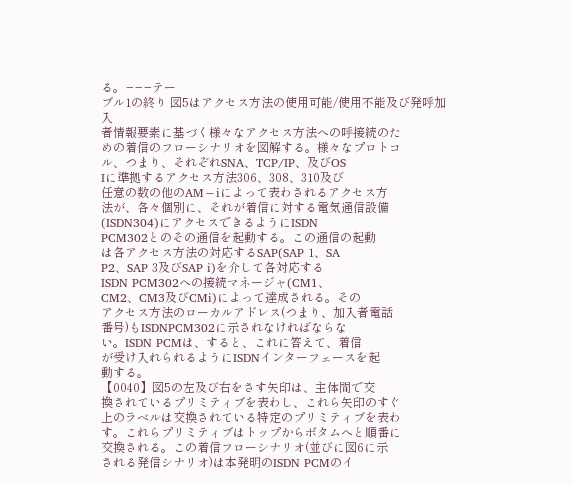る。−−−テー
ブル1の終り 図5はアクセス方法の使用可能/使用不能及び発呼加入
者情報要素に基づく様々なアクセス方法への呼接続のた
めの着信のフローシナリオを図解する。様々なプロトコ
ル、つまり、それぞれSNA、TCP/IP、及びOS
Iに準拠するアクセス方法306、308、310及び
任意の数の他のAM−iによって表わされるアクセス方
法が、各々個別に、それが着信に対する電気通信設備
(ISDN304)にアクセスできるようにISDN
PCM302とのその通信を起動する。この通信の起動
は各アクセス方法の対応するSAP(SAP 1、SA
P2、SAP 3及びSAP i)を介して各対応する
ISDN PCM302への接続マネージャ(CM1、
CM2、CM3及びCMi)によって達成される。その
アクセス方法のローカルアドレス(つまり、加入者電話
番号)もISDNPCM302に示されなければならな
い。ISDN PCMは、すると、これに答えて、着信
が受け入れられるようにISDNインターフェースを起
動する。
【0040】図5の左及び右をさす矢印は、主体間で交
換されているプリミティブを表わし、これら矢印のすぐ
上のラベルは交換されている特定のプリミティブを表わ
す。これらプリミティブはトップからボタムへと順番に
交換される。この着信フローシナリオ(並びに図6に示
される発信シナリオ)は本発明のISDN PCMのイ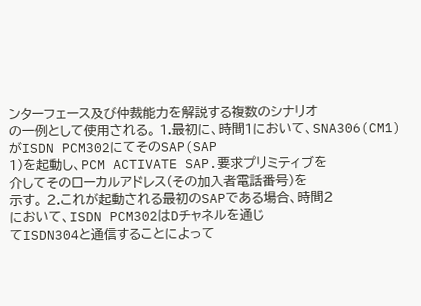ンターフェース及び仲裁能力を解説する複数のシナリオ
の一例として使用される。 1.最初に、時間1において、SNA306(CM1)
がISDN PCM302にてそのSAP(SAP
1)を起動し、PCM ACTIVATE SAP.要求プリミティブを
介してそのローカルアドレス(その加入者電話番号)を
示す。 2.これが起動される最初のSAPである場合、時間2
において、ISDN PCM302はDチャネルを通じ
てISDN304と通信することによって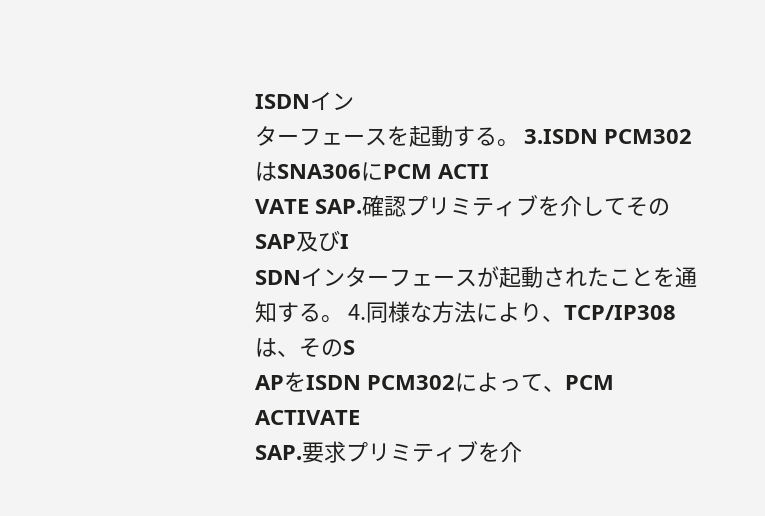ISDNイン
ターフェースを起動する。 3.ISDN PCM302はSNA306にPCM ACTI
VATE SAP.確認プリミティブを介してそのSAP及びI
SDNインターフェースが起動されたことを通知する。 4.同様な方法により、TCP/IP308は、そのS
APをISDN PCM302によって、PCM ACTIVATE
SAP.要求プリミティブを介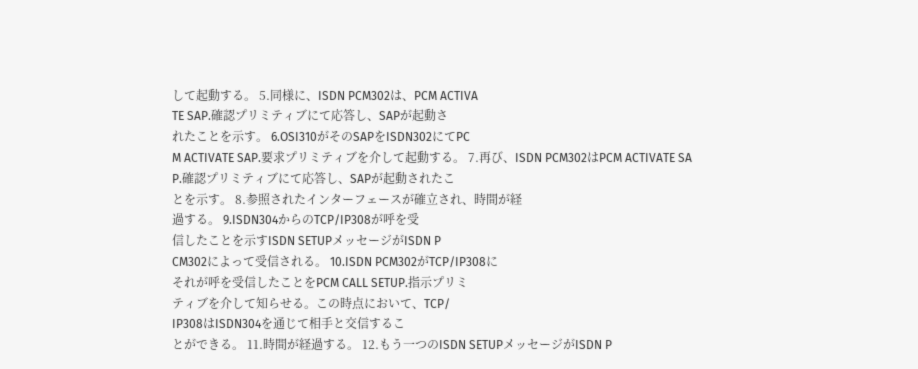して起動する。 5.同様に、ISDN PCM302は、PCM ACTIVA
TE SAP.確認プリミティブにて応答し、SAPが起動さ
れたことを示す。 6.OSI310がそのSAPをISDN302にてPC
M ACTIVATE SAP.要求プリミティブを介して起動する。 7.再び、ISDN PCM302はPCM ACTIVATE SA
P.確認プリミティブにて応答し、SAPが起動されたこ
とを示す。 8.参照されたインターフェースが確立され、時間が経
過する。 9.ISDN304からのTCP/IP308が呼を受
信したことを示すISDN SETUPメッセージがISDN P
CM302によって受信される。 10.ISDN PCM302がTCP/IP308に
それが呼を受信したことをPCM CALL SETUP.指示プリミ
ティブを介して知らせる。この時点において、TCP/
IP308はISDN304を通じて相手と交信するこ
とができる。 11.時間が経過する。 12.もう一つのISDN SETUPメッセージがISDN P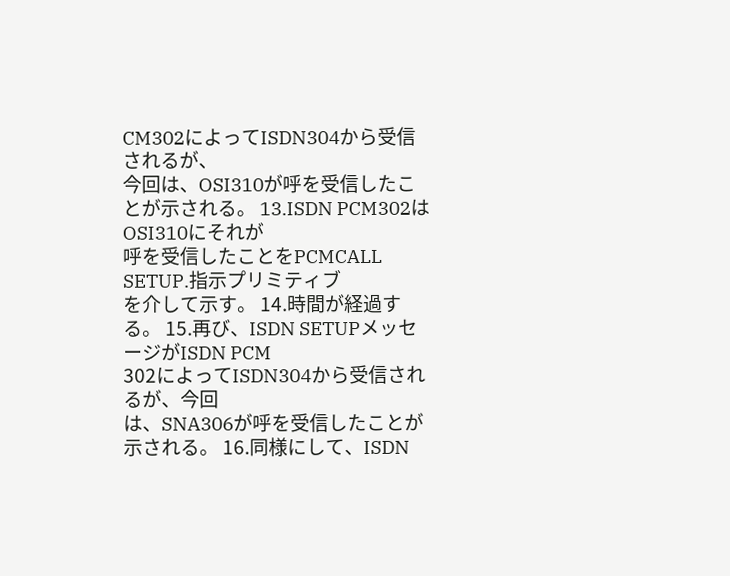CM302によってISDN304から受信されるが、
今回は、OSI310が呼を受信したことが示される。 13.ISDN PCM302はOSI310にそれが
呼を受信したことをPCMCALL SETUP.指示プリミティブ
を介して示す。 14.時間が経過する。 15.再び、ISDN SETUPメッセージがISDN PCM
302によってISDN304から受信されるが、今回
は、SNA306が呼を受信したことが示される。 16.同様にして、ISDN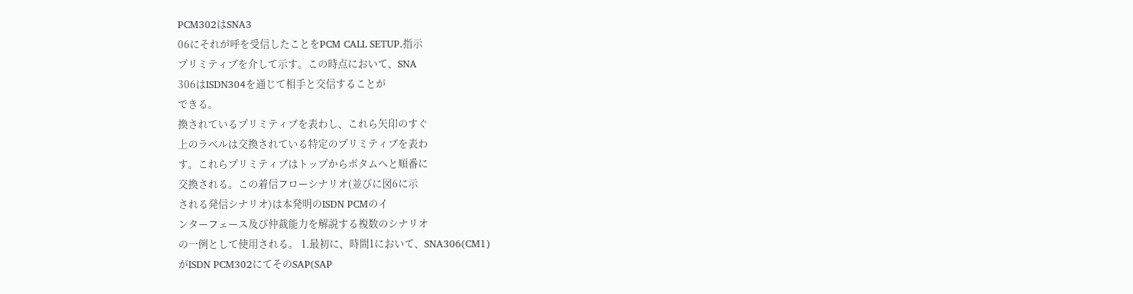PCM302はSNA3
06にそれが呼を受信したことをPCM CALL SETUP.指示
プリミティブを介して示す。この時点において、SNA
306はISDN304を通じて相手と交信することが
できる。
換されているプリミティブを表わし、これら矢印のすぐ
上のラベルは交換されている特定のプリミティブを表わ
す。これらプリミティブはトップからボタムへと順番に
交換される。この着信フローシナリオ(並びに図6に示
される発信シナリオ)は本発明のISDN PCMのイ
ンターフェース及び仲裁能力を解説する複数のシナリオ
の一例として使用される。 1.最初に、時間1において、SNA306(CM1)
がISDN PCM302にてそのSAP(SAP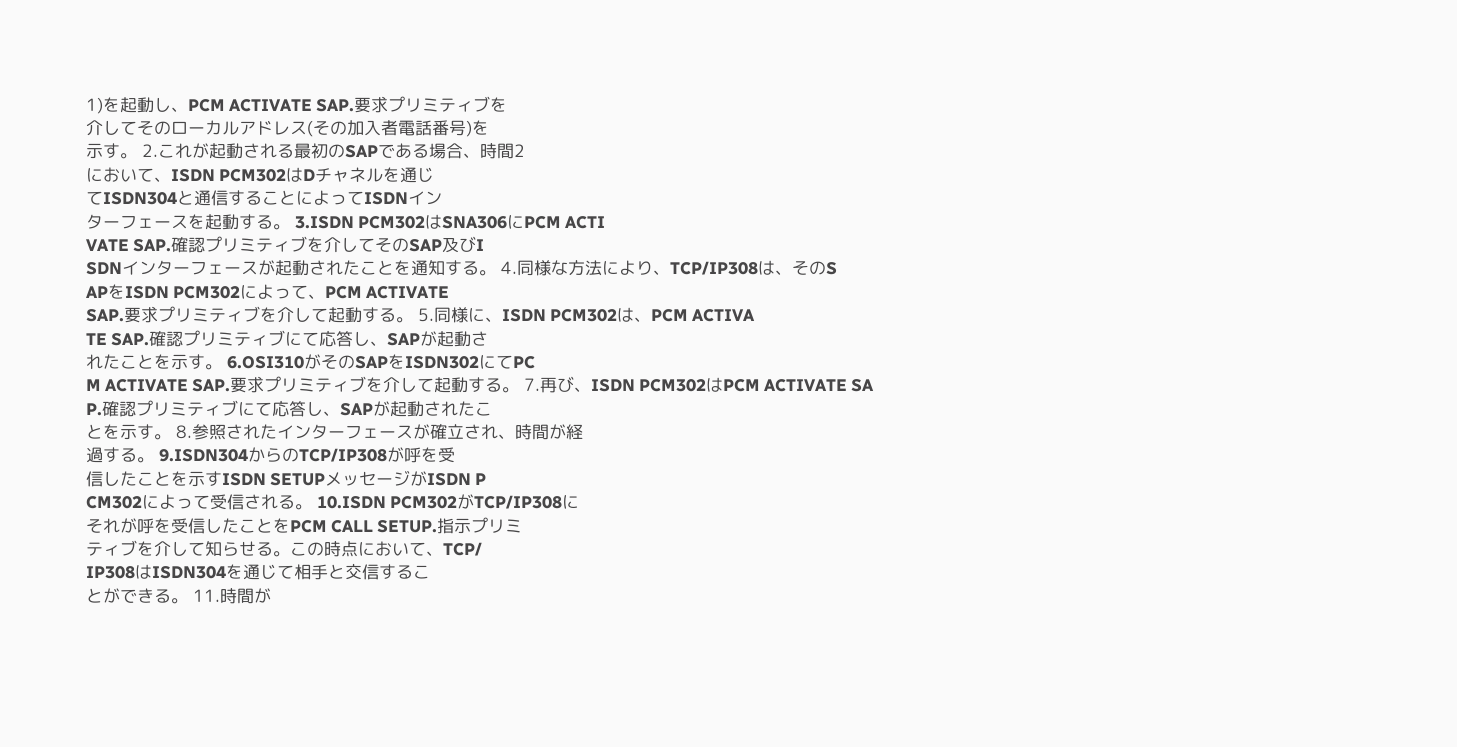1)を起動し、PCM ACTIVATE SAP.要求プリミティブを
介してそのローカルアドレス(その加入者電話番号)を
示す。 2.これが起動される最初のSAPである場合、時間2
において、ISDN PCM302はDチャネルを通じ
てISDN304と通信することによってISDNイン
ターフェースを起動する。 3.ISDN PCM302はSNA306にPCM ACTI
VATE SAP.確認プリミティブを介してそのSAP及びI
SDNインターフェースが起動されたことを通知する。 4.同様な方法により、TCP/IP308は、そのS
APをISDN PCM302によって、PCM ACTIVATE
SAP.要求プリミティブを介して起動する。 5.同様に、ISDN PCM302は、PCM ACTIVA
TE SAP.確認プリミティブにて応答し、SAPが起動さ
れたことを示す。 6.OSI310がそのSAPをISDN302にてPC
M ACTIVATE SAP.要求プリミティブを介して起動する。 7.再び、ISDN PCM302はPCM ACTIVATE SA
P.確認プリミティブにて応答し、SAPが起動されたこ
とを示す。 8.参照されたインターフェースが確立され、時間が経
過する。 9.ISDN304からのTCP/IP308が呼を受
信したことを示すISDN SETUPメッセージがISDN P
CM302によって受信される。 10.ISDN PCM302がTCP/IP308に
それが呼を受信したことをPCM CALL SETUP.指示プリミ
ティブを介して知らせる。この時点において、TCP/
IP308はISDN304を通じて相手と交信するこ
とができる。 11.時間が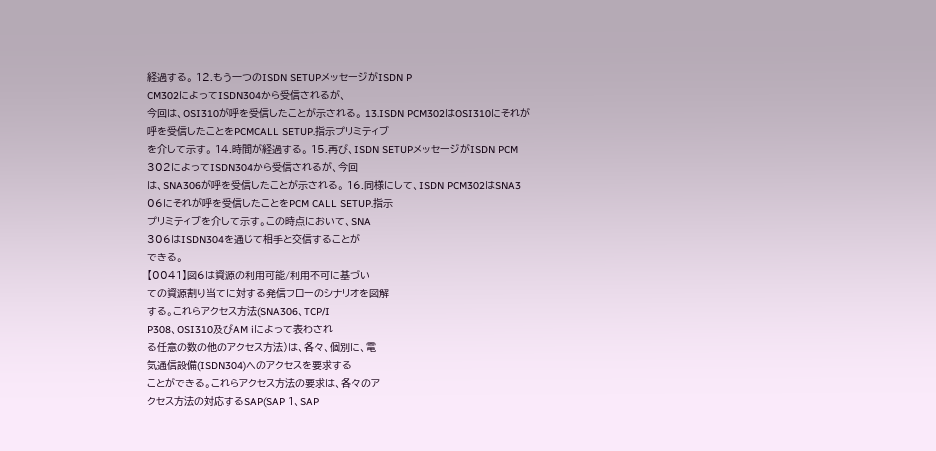経過する。 12.もう一つのISDN SETUPメッセージがISDN P
CM302によってISDN304から受信されるが、
今回は、OSI310が呼を受信したことが示される。 13.ISDN PCM302はOSI310にそれが
呼を受信したことをPCMCALL SETUP.指示プリミティブ
を介して示す。 14.時間が経過する。 15.再び、ISDN SETUPメッセージがISDN PCM
302によってISDN304から受信されるが、今回
は、SNA306が呼を受信したことが示される。 16.同様にして、ISDN PCM302はSNA3
06にそれが呼を受信したことをPCM CALL SETUP.指示
プリミティブを介して示す。この時点において、SNA
306はISDN304を通じて相手と交信することが
できる。
【0041】図6は資源の利用可能/利用不可に基づい
ての資源割り当てに対する発信フローのシナリオを図解
する。これらアクセス方法(SNA306、TCP/I
P308、OSI310及びAM iによって表わされ
る任意の数の他のアクセス方法)は、各々、個別に、電
気通信設備(ISDN304)へのアクセスを要求する
ことができる。これらアクセス方法の要求は、各々のア
クセス方法の対応するSAP(SAP 1、SAP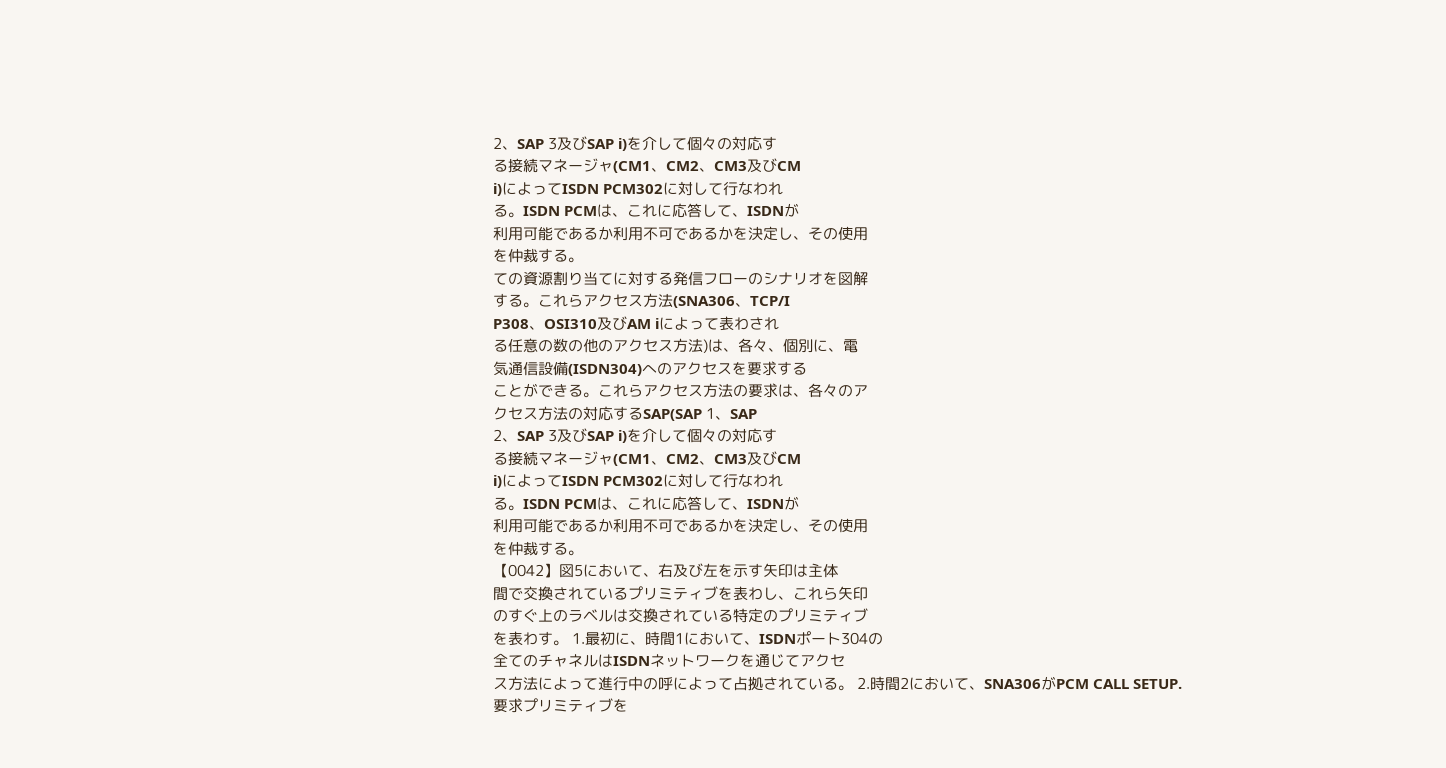2、SAP 3及びSAP i)を介して個々の対応す
る接続マネージャ(CM1、CM2、CM3及びCM
i)によってISDN PCM302に対して行なわれ
る。ISDN PCMは、これに応答して、ISDNが
利用可能であるか利用不可であるかを決定し、その使用
を仲裁する。
ての資源割り当てに対する発信フローのシナリオを図解
する。これらアクセス方法(SNA306、TCP/I
P308、OSI310及びAM iによって表わされ
る任意の数の他のアクセス方法)は、各々、個別に、電
気通信設備(ISDN304)へのアクセスを要求する
ことができる。これらアクセス方法の要求は、各々のア
クセス方法の対応するSAP(SAP 1、SAP
2、SAP 3及びSAP i)を介して個々の対応す
る接続マネージャ(CM1、CM2、CM3及びCM
i)によってISDN PCM302に対して行なわれ
る。ISDN PCMは、これに応答して、ISDNが
利用可能であるか利用不可であるかを決定し、その使用
を仲裁する。
【0042】図5において、右及び左を示す矢印は主体
間で交換されているプリミティブを表わし、これら矢印
のすぐ上のラベルは交換されている特定のプリミティブ
を表わす。 1.最初に、時間1において、ISDNポート304の
全てのチャネルはISDNネットワークを通じてアクセ
ス方法によって進行中の呼によって占拠されている。 2.時間2において、SNA306がPCM CALL SETUP.
要求プリミティブを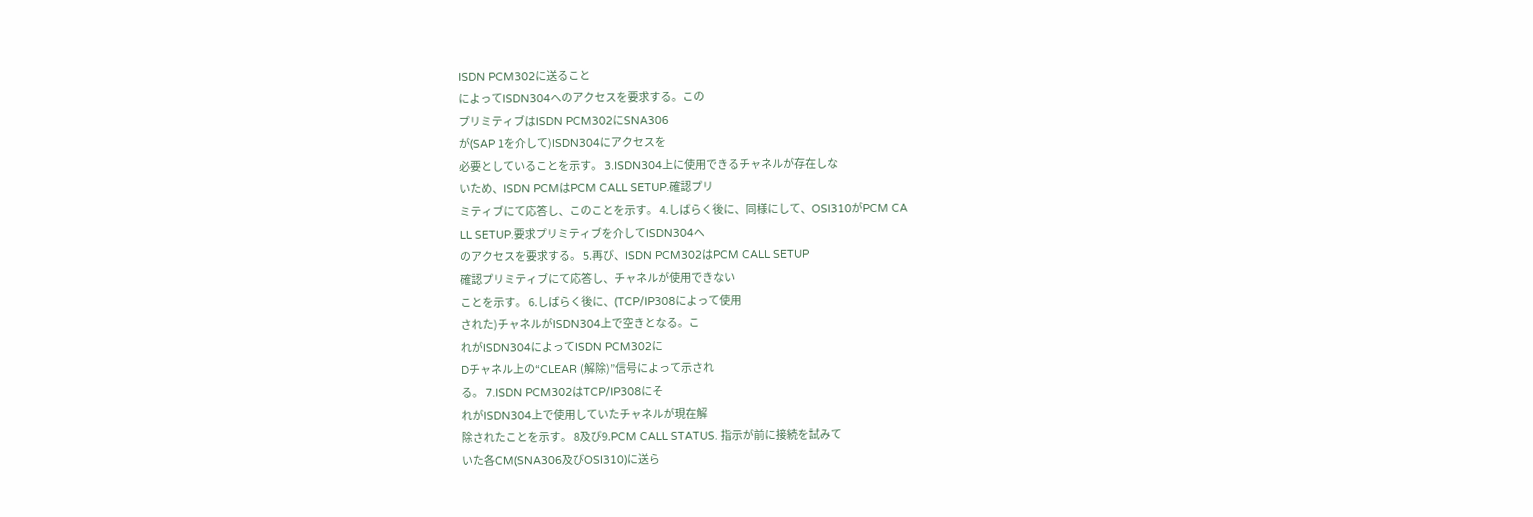ISDN PCM302に送ること
によってISDN304へのアクセスを要求する。この
プリミティブはISDN PCM302にSNA306
が(SAP 1を介して)ISDN304にアクセスを
必要としていることを示す。 3.ISDN304上に使用できるチャネルが存在しな
いため、ISDN PCMはPCM CALL SETUP.確認プリ
ミティブにて応答し、このことを示す。 4.しばらく後に、同様にして、OSI310がPCM CA
LL SETUP.要求プリミティブを介してISDN304へ
のアクセスを要求する。 5.再び、ISDN PCM302はPCM CALL SETUP
確認プリミティブにて応答し、チャネルが使用できない
ことを示す。 6.しばらく後に、(TCP/IP308によって使用
された)チャネルがISDN304上で空きとなる。こ
れがISDN304によってISDN PCM302に
Dチャネル上の“CLEAR (解除)”信号によって示され
る。 7.ISDN PCM302はTCP/IP308にそ
れがISDN304上で使用していたチャネルが現在解
除されたことを示す。 8及び9.PCM CALL STATUS. 指示が前に接続を試みて
いた各CM(SNA306及びOSI310)に送ら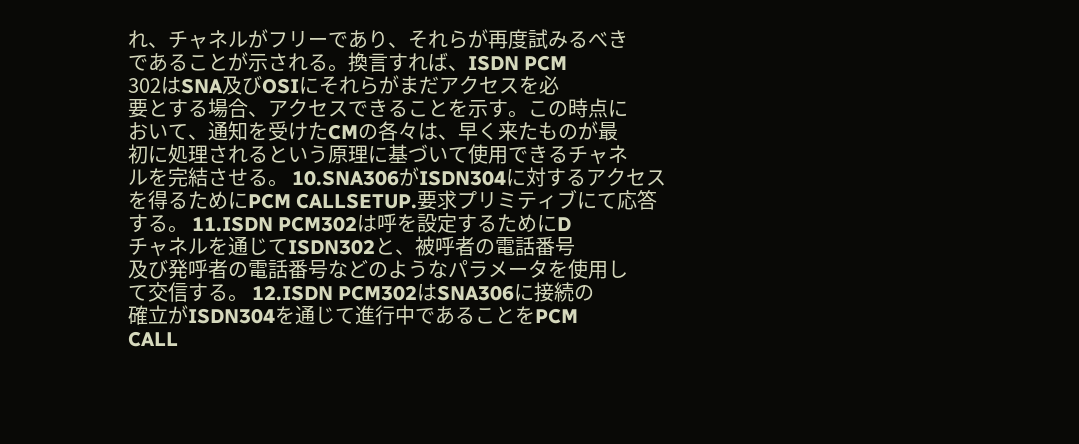れ、チャネルがフリーであり、それらが再度試みるべき
であることが示される。換言すれば、ISDN PCM
302はSNA及びOSIにそれらがまだアクセスを必
要とする場合、アクセスできることを示す。この時点に
おいて、通知を受けたCMの各々は、早く来たものが最
初に処理されるという原理に基づいて使用できるチャネ
ルを完結させる。 10.SNA306がISDN304に対するアクセス
を得るためにPCM CALLSETUP.要求プリミティブにて応答
する。 11.ISDN PCM302は呼を設定するためにD
チャネルを通じてISDN302と、被呼者の電話番号
及び発呼者の電話番号などのようなパラメータを使用し
て交信する。 12.ISDN PCM302はSNA306に接続の
確立がISDN304を通じて進行中であることをPCM
CALL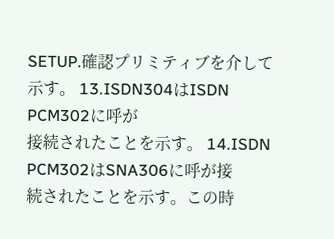SETUP.確認プリミティブを介して示す。 13.ISDN304はISDN PCM302に呼が
接続されたことを示す。 14.ISDN PCM302はSNA306に呼が接
続されたことを示す。この時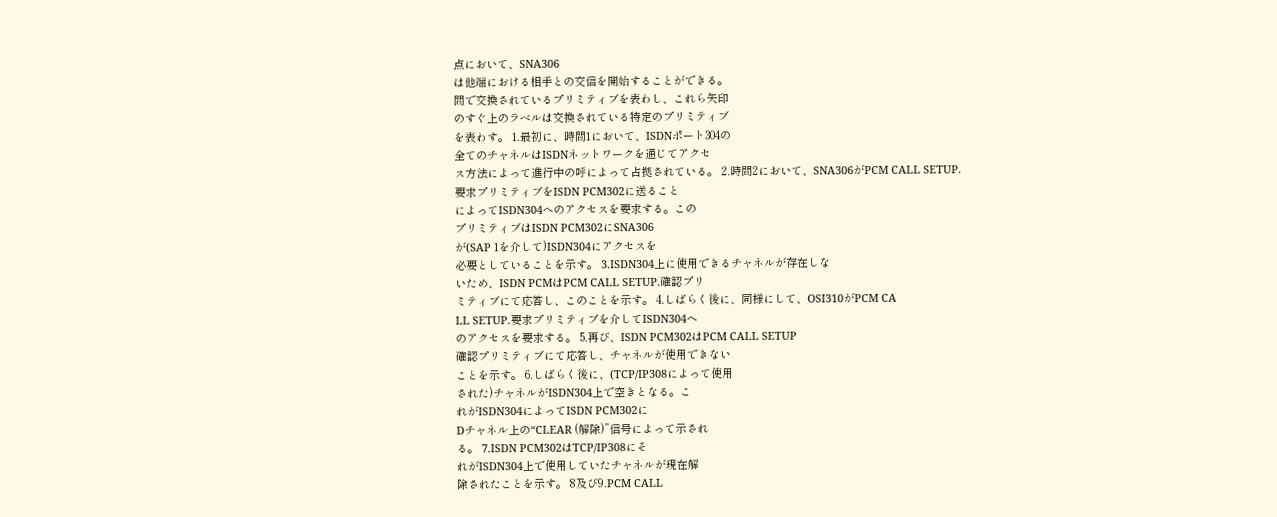点において、SNA306
は他端における相手との交信を開始することができる。
間で交換されているプリミティブを表わし、これら矢印
のすぐ上のラベルは交換されている特定のプリミティブ
を表わす。 1.最初に、時間1において、ISDNポート304の
全てのチャネルはISDNネットワークを通じてアクセ
ス方法によって進行中の呼によって占拠されている。 2.時間2において、SNA306がPCM CALL SETUP.
要求プリミティブをISDN PCM302に送ること
によってISDN304へのアクセスを要求する。この
プリミティブはISDN PCM302にSNA306
が(SAP 1を介して)ISDN304にアクセスを
必要としていることを示す。 3.ISDN304上に使用できるチャネルが存在しな
いため、ISDN PCMはPCM CALL SETUP.確認プリ
ミティブにて応答し、このことを示す。 4.しばらく後に、同様にして、OSI310がPCM CA
LL SETUP.要求プリミティブを介してISDN304へ
のアクセスを要求する。 5.再び、ISDN PCM302はPCM CALL SETUP
確認プリミティブにて応答し、チャネルが使用できない
ことを示す。 6.しばらく後に、(TCP/IP308によって使用
された)チャネルがISDN304上で空きとなる。こ
れがISDN304によってISDN PCM302に
Dチャネル上の“CLEAR (解除)”信号によって示され
る。 7.ISDN PCM302はTCP/IP308にそ
れがISDN304上で使用していたチャネルが現在解
除されたことを示す。 8及び9.PCM CALL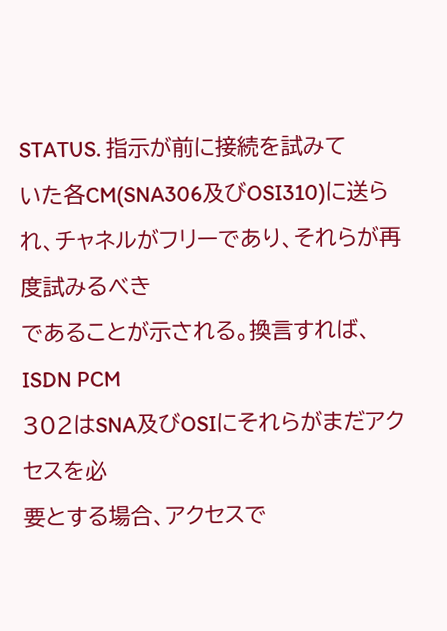STATUS. 指示が前に接続を試みて
いた各CM(SNA306及びOSI310)に送ら
れ、チャネルがフリーであり、それらが再度試みるべき
であることが示される。換言すれば、ISDN PCM
302はSNA及びOSIにそれらがまだアクセスを必
要とする場合、アクセスで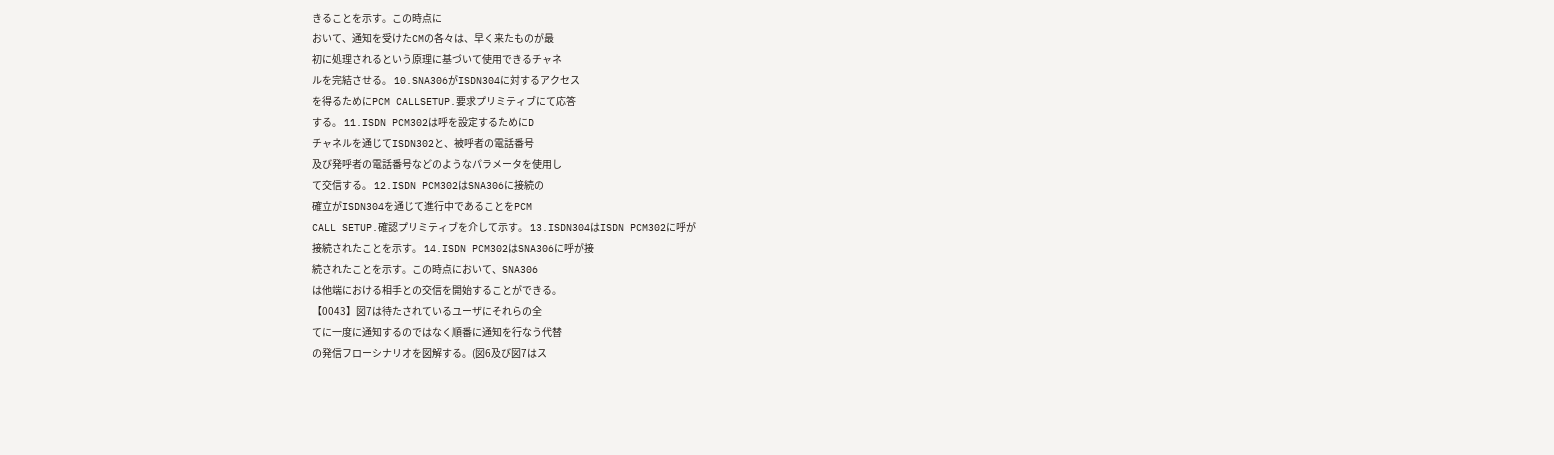きることを示す。この時点に
おいて、通知を受けたCMの各々は、早く来たものが最
初に処理されるという原理に基づいて使用できるチャネ
ルを完結させる。 10.SNA306がISDN304に対するアクセス
を得るためにPCM CALLSETUP.要求プリミティブにて応答
する。 11.ISDN PCM302は呼を設定するためにD
チャネルを通じてISDN302と、被呼者の電話番号
及び発呼者の電話番号などのようなパラメータを使用し
て交信する。 12.ISDN PCM302はSNA306に接続の
確立がISDN304を通じて進行中であることをPCM
CALL SETUP.確認プリミティブを介して示す。 13.ISDN304はISDN PCM302に呼が
接続されたことを示す。 14.ISDN PCM302はSNA306に呼が接
続されたことを示す。この時点において、SNA306
は他端における相手との交信を開始することができる。
【0043】図7は待たされているユーザにそれらの全
てに一度に通知するのではなく順番に通知を行なう代替
の発信フローシナリオを図解する。(図6及び図7はス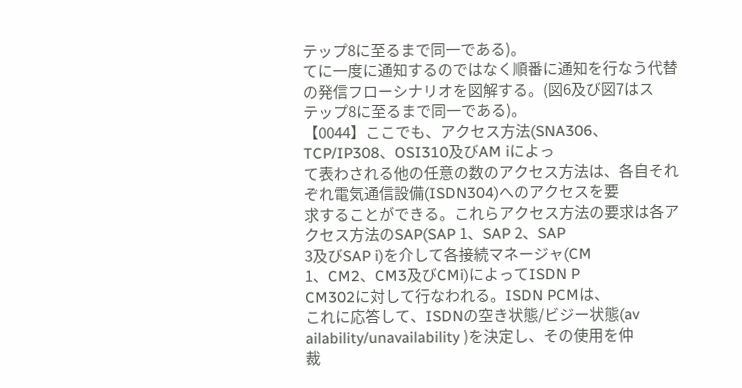テップ8に至るまで同一である)。
てに一度に通知するのではなく順番に通知を行なう代替
の発信フローシナリオを図解する。(図6及び図7はス
テップ8に至るまで同一である)。
【0044】ここでも、アクセス方法(SNA306、
TCP/IP308、OSI310及びAM iによっ
て表わされる他の任意の数のアクセス方法は、各自それ
ぞれ電気通信設備(ISDN304)へのアクセスを要
求することができる。これらアクセス方法の要求は各ア
クセス方法のSAP(SAP 1、SAP 2、SAP
3及びSAP i)を介して各接続マネージャ(CM
1、CM2、CM3及びCMi)によってISDN P
CM302に対して行なわれる。ISDN PCMは、
これに応答して、ISDNの空き状態/ビジー状態(av
ailability/unavailability )を決定し、その使用を仲
裁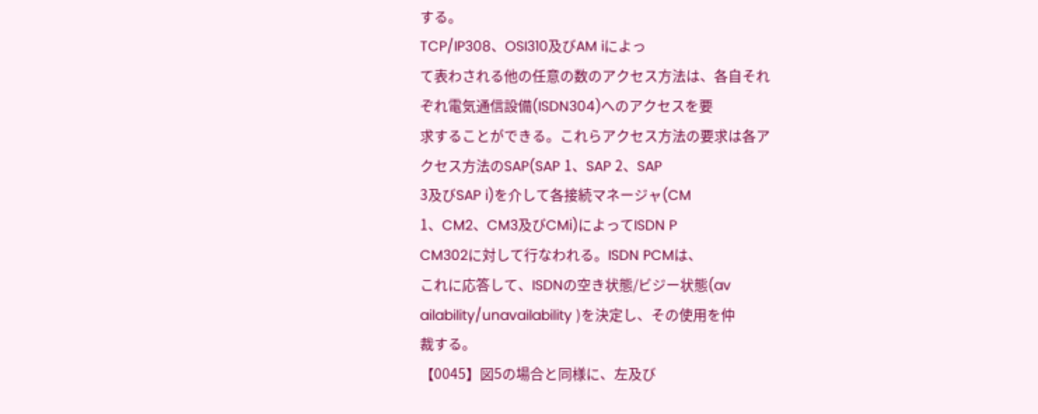する。
TCP/IP308、OSI310及びAM iによっ
て表わされる他の任意の数のアクセス方法は、各自それ
ぞれ電気通信設備(ISDN304)へのアクセスを要
求することができる。これらアクセス方法の要求は各ア
クセス方法のSAP(SAP 1、SAP 2、SAP
3及びSAP i)を介して各接続マネージャ(CM
1、CM2、CM3及びCMi)によってISDN P
CM302に対して行なわれる。ISDN PCMは、
これに応答して、ISDNの空き状態/ビジー状態(av
ailability/unavailability )を決定し、その使用を仲
裁する。
【0045】図5の場合と同様に、左及び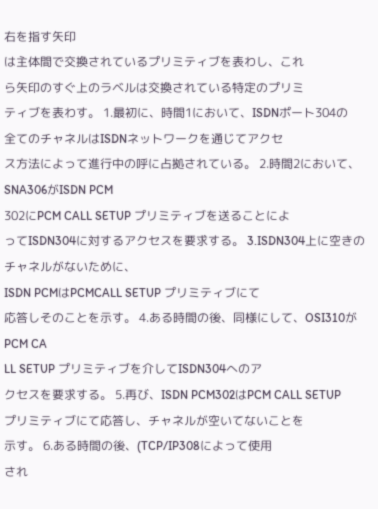右を指す矢印
は主体間で交換されているプリミティブを表わし、これ
ら矢印のすぐ上のラベルは交換されている特定のプリミ
ティブを表わす。 1.最初に、時間1において、ISDNポート304の
全てのチャネルはISDNネットワークを通じてアクセ
ス方法によって進行中の呼に占拠されている。 2.時間2において、SNA306がISDN PCM
302にPCM CALL SETUP プリミティブを送ることによ
ってISDN304に対するアクセスを要求する。 3.ISDN304上に空きのチャネルがないために、
ISDN PCMはPCMCALL SETUP プリミティブにて
応答しそのことを示す。 4.ある時間の後、同様にして、OSI310がPCM CA
LL SETUP プリミティブを介してISDN304へのア
クセスを要求する。 5.再び、ISDN PCM302はPCM CALL SETUP
プリミティブにて応答し、チャネルが空いてないことを
示す。 6.ある時間の後、(TCP/IP308によって使用
され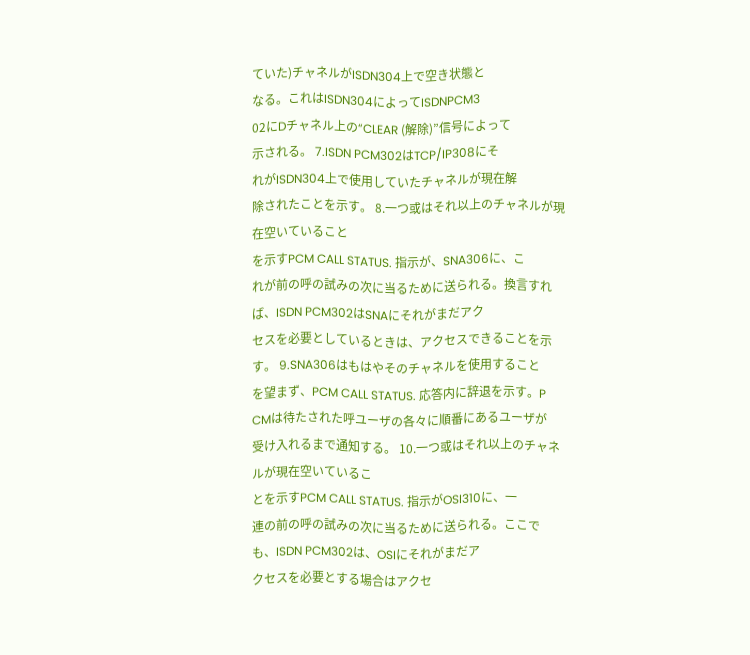ていた)チャネルがISDN304上で空き状態と
なる。これはISDN304によってISDNPCM3
02にDチャネル上の“CLEAR (解除)”信号によって
示される。 7.ISDN PCM302はTCP/IP308にそ
れがISDN304上で使用していたチャネルが現在解
除されたことを示す。 8.一つ或はそれ以上のチャネルが現在空いていること
を示すPCM CALL STATUS. 指示が、SNA306に、こ
れが前の呼の試みの次に当るために送られる。換言すれ
ば、ISDN PCM302はSNAにそれがまだアク
セスを必要としているときは、アクセスできることを示
す。 9.SNA306はもはやそのチャネルを使用すること
を望まず、PCM CALL STATUS. 応答内に辞退を示す。P
CMは待たされた呼ユーザの各々に順番にあるユーザが
受け入れるまで通知する。 10.一つ或はそれ以上のチャネルが現在空いているこ
とを示すPCM CALL STATUS. 指示がOSI310に、一
連の前の呼の試みの次に当るために送られる。ここで
も、ISDN PCM302は、OSIにそれがまだア
クセスを必要とする場合はアクセ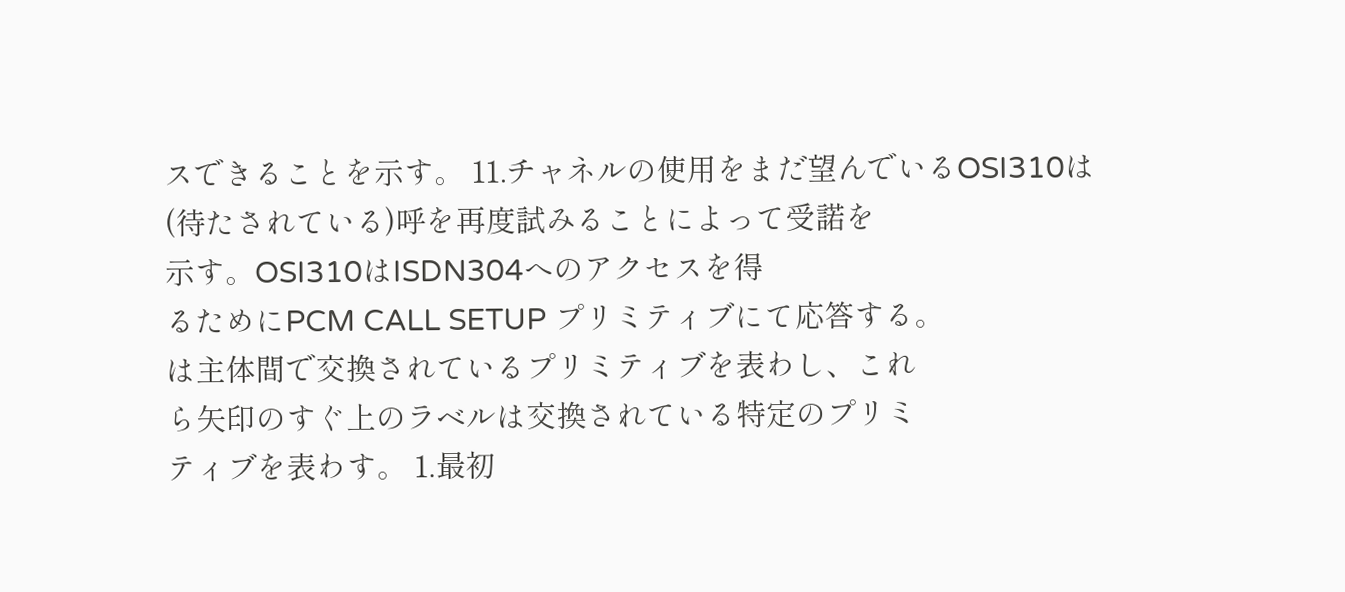スできることを示す。 11.チャネルの使用をまだ望んでいるOSI310は
(待たされている)呼を再度試みることによって受諾を
示す。OSI310はISDN304へのアクセスを得
るためにPCM CALL SETUP プリミティブにて応答する。
は主体間で交換されているプリミティブを表わし、これ
ら矢印のすぐ上のラベルは交換されている特定のプリミ
ティブを表わす。 1.最初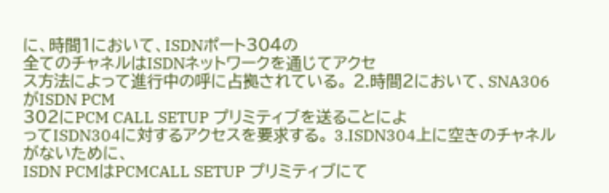に、時間1において、ISDNポート304の
全てのチャネルはISDNネットワークを通じてアクセ
ス方法によって進行中の呼に占拠されている。 2.時間2において、SNA306がISDN PCM
302にPCM CALL SETUP プリミティブを送ることによ
ってISDN304に対するアクセスを要求する。 3.ISDN304上に空きのチャネルがないために、
ISDN PCMはPCMCALL SETUP プリミティブにて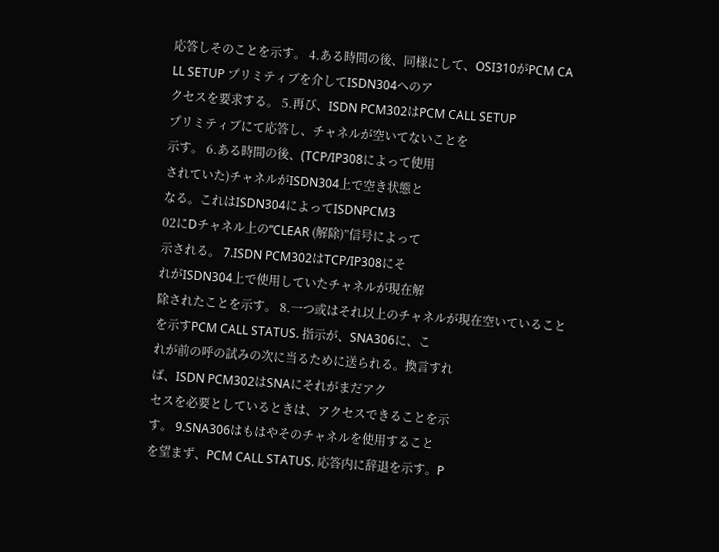応答しそのことを示す。 4.ある時間の後、同様にして、OSI310がPCM CA
LL SETUP プリミティブを介してISDN304へのア
クセスを要求する。 5.再び、ISDN PCM302はPCM CALL SETUP
プリミティブにて応答し、チャネルが空いてないことを
示す。 6.ある時間の後、(TCP/IP308によって使用
されていた)チャネルがISDN304上で空き状態と
なる。これはISDN304によってISDNPCM3
02にDチャネル上の“CLEAR (解除)”信号によって
示される。 7.ISDN PCM302はTCP/IP308にそ
れがISDN304上で使用していたチャネルが現在解
除されたことを示す。 8.一つ或はそれ以上のチャネルが現在空いていること
を示すPCM CALL STATUS. 指示が、SNA306に、こ
れが前の呼の試みの次に当るために送られる。換言すれ
ば、ISDN PCM302はSNAにそれがまだアク
セスを必要としているときは、アクセスできることを示
す。 9.SNA306はもはやそのチャネルを使用すること
を望まず、PCM CALL STATUS. 応答内に辞退を示す。P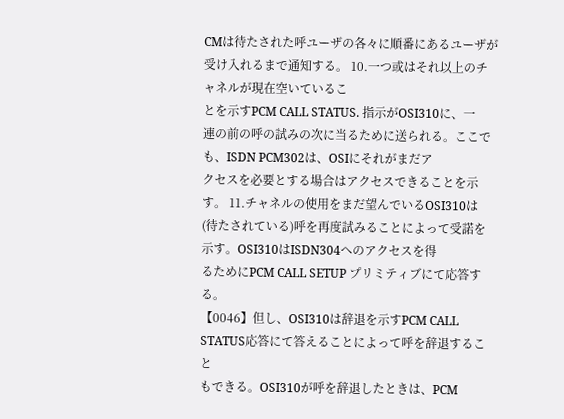CMは待たされた呼ユーザの各々に順番にあるユーザが
受け入れるまで通知する。 10.一つ或はそれ以上のチャネルが現在空いているこ
とを示すPCM CALL STATUS. 指示がOSI310に、一
連の前の呼の試みの次に当るために送られる。ここで
も、ISDN PCM302は、OSIにそれがまだア
クセスを必要とする場合はアクセスできることを示す。 11.チャネルの使用をまだ望んでいるOSI310は
(待たされている)呼を再度試みることによって受諾を
示す。OSI310はISDN304へのアクセスを得
るためにPCM CALL SETUP プリミティブにて応答する。
【0046】但し、OSI310は辞退を示すPCM CALL
STATUS応答にて答えることによって呼を辞退すること
もできる。OSI310が呼を辞退したときは、PCM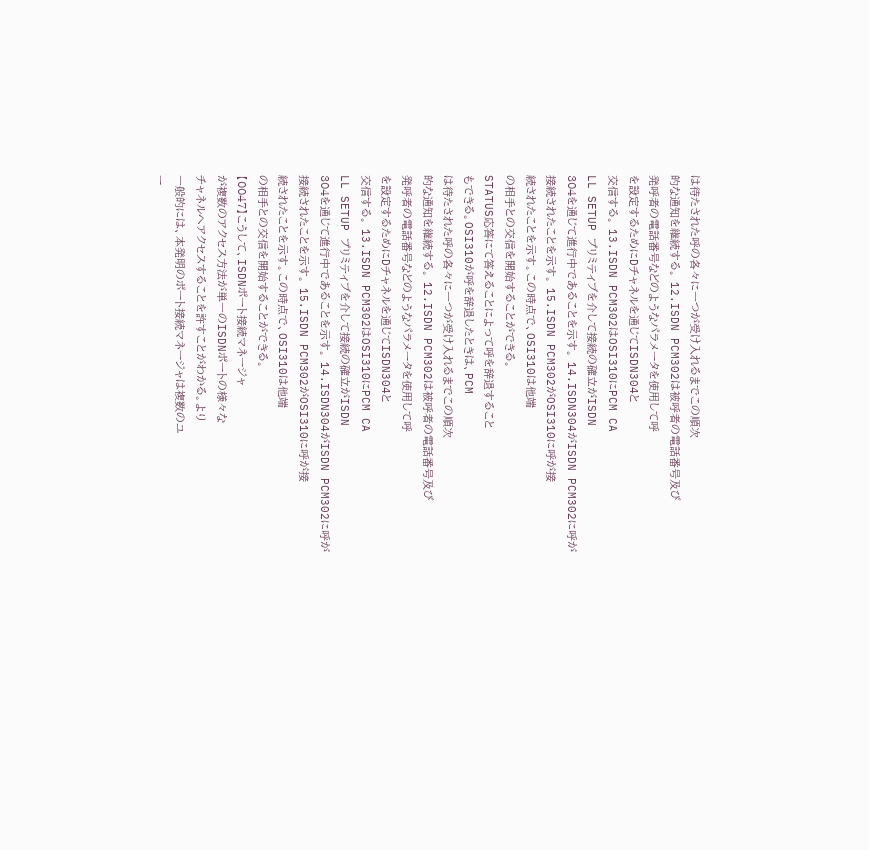は待たされた呼の各々に一つが受け入れるまでこの順次
的な通知を継続する。 12.ISDN PCM302は被呼者の電話番号及び
発呼者の電話番号などのようなパラメータを使用して呼
を設定するためにDチャネルを通じてISDN304と
交信する。 13.ISDN PCM302はOSI310にPCM CA
LL SETUP プリミティブを介して接続の確立がISDN
304を通じて進行中であることを示す。 14.ISDN304がISDN PCM302に呼が
接続されたことを示す。 15.ISDN PCM302がOSI310に呼が接
続されたことを示す。この時点で、OSI310は他端
の相手との交信を開始することができる。
STATUS応答にて答えることによって呼を辞退すること
もできる。OSI310が呼を辞退したときは、PCM
は待たされた呼の各々に一つが受け入れるまでこの順次
的な通知を継続する。 12.ISDN PCM302は被呼者の電話番号及び
発呼者の電話番号などのようなパラメータを使用して呼
を設定するためにDチャネルを通じてISDN304と
交信する。 13.ISDN PCM302はOSI310にPCM CA
LL SETUP プリミティブを介して接続の確立がISDN
304を通じて進行中であることを示す。 14.ISDN304がISDN PCM302に呼が
接続されたことを示す。 15.ISDN PCM302がOSI310に呼が接
続されたことを示す。この時点で、OSI310は他端
の相手との交信を開始することができる。
【0047】こうして、ISDNポート接続マネージャ
が複数のアクセス方法が単一のISDNポートの様々な
チャネルへアクセスすることを許すことがわかる。より
一般的には、本発明のポート接続マネージャは複数のユ
ー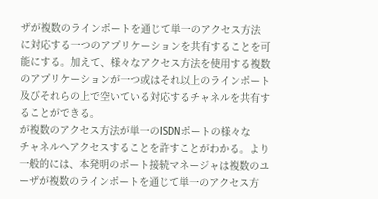ザが複数のラインポートを通じて単一のアクセス方法
に対応する一つのアプリケーションを共有することを可
能にする。加えて、様々なアクセス方法を使用する複数
のアプリケーションが一つ或はそれ以上のラインポート
及びそれらの上で空いている対応するチャネルを共有す
ることができる。
が複数のアクセス方法が単一のISDNポートの様々な
チャネルへアクセスすることを許すことがわかる。より
一般的には、本発明のポート接続マネージャは複数のユ
ーザが複数のラインポートを通じて単一のアクセス方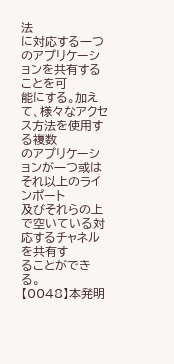法
に対応する一つのアプリケーションを共有することを可
能にする。加えて、様々なアクセス方法を使用する複数
のアプリケーションが一つ或はそれ以上のラインポート
及びそれらの上で空いている対応するチャネルを共有す
ることができる。
【0048】本発明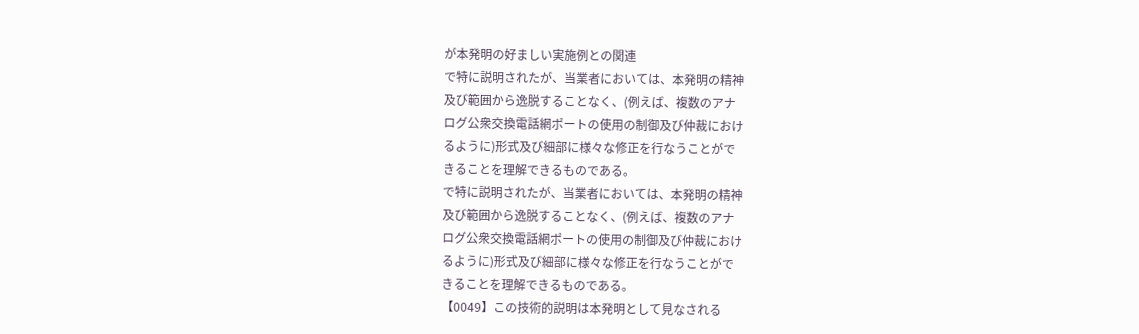が本発明の好ましい実施例との関連
で特に説明されたが、当業者においては、本発明の精神
及び範囲から逸脱することなく、(例えば、複数のアナ
ログ公衆交換電話網ポートの使用の制御及び仲裁におけ
るように)形式及び細部に様々な修正を行なうことがで
きることを理解できるものである。
で特に説明されたが、当業者においては、本発明の精神
及び範囲から逸脱することなく、(例えば、複数のアナ
ログ公衆交換電話網ポートの使用の制御及び仲裁におけ
るように)形式及び細部に様々な修正を行なうことがで
きることを理解できるものである。
【0049】この技術的説明は本発明として見なされる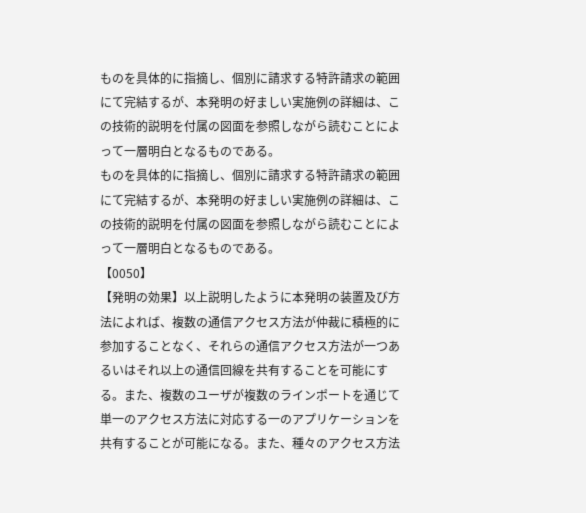ものを具体的に指摘し、個別に請求する特許請求の範囲
にて完結するが、本発明の好ましい実施例の詳細は、こ
の技術的説明を付属の図面を参照しながら読むことによ
って一層明白となるものである。
ものを具体的に指摘し、個別に請求する特許請求の範囲
にて完結するが、本発明の好ましい実施例の詳細は、こ
の技術的説明を付属の図面を参照しながら読むことによ
って一層明白となるものである。
【0050】
【発明の効果】以上説明したように本発明の装置及び方
法によれば、複数の通信アクセス方法が仲裁に積極的に
参加することなく、それらの通信アクセス方法が一つあ
るいはそれ以上の通信回線を共有することを可能にす
る。また、複数のユーザが複数のラインポートを通じて
単一のアクセス方法に対応する一のアプリケーションを
共有することが可能になる。また、種々のアクセス方法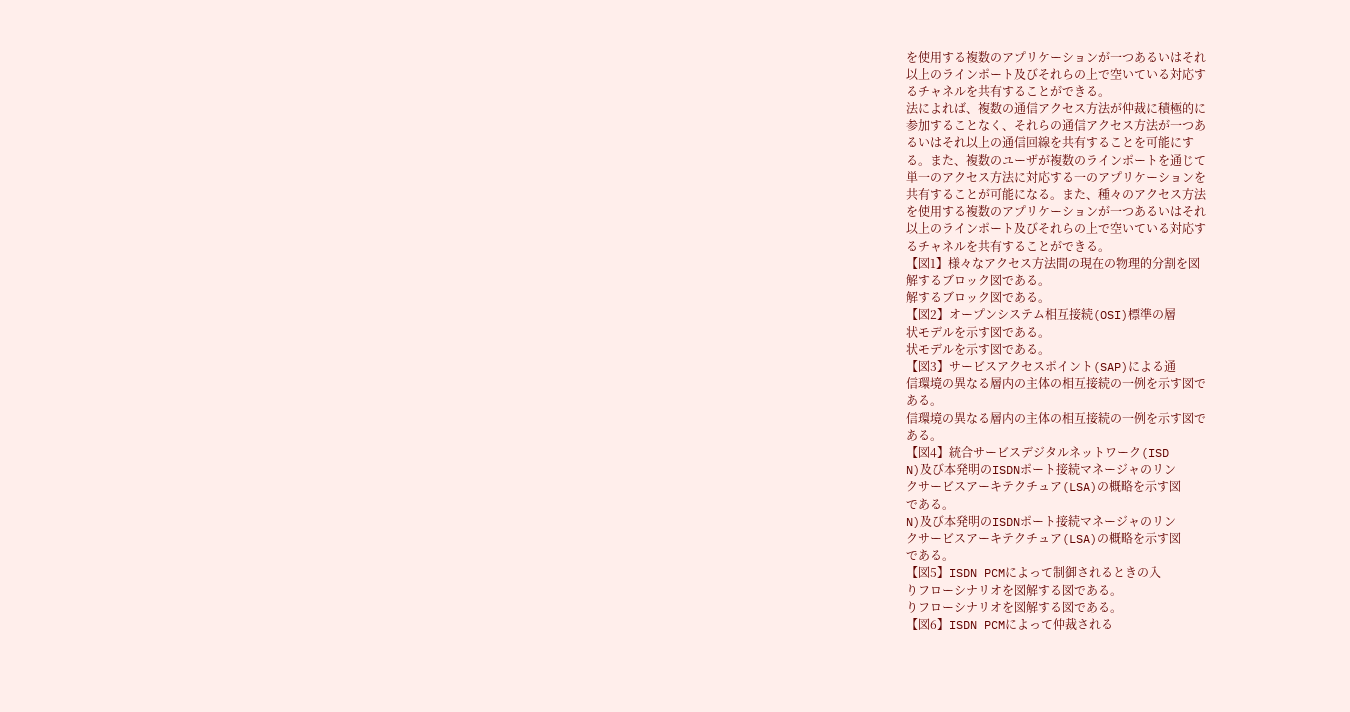を使用する複数のアプリケーションが一つあるいはそれ
以上のラインポート及びそれらの上で空いている対応す
るチャネルを共有することができる。
法によれば、複数の通信アクセス方法が仲裁に積極的に
参加することなく、それらの通信アクセス方法が一つあ
るいはそれ以上の通信回線を共有することを可能にす
る。また、複数のユーザが複数のラインポートを通じて
単一のアクセス方法に対応する一のアプリケーションを
共有することが可能になる。また、種々のアクセス方法
を使用する複数のアプリケーションが一つあるいはそれ
以上のラインポート及びそれらの上で空いている対応す
るチャネルを共有することができる。
【図1】様々なアクセス方法間の現在の物理的分割を図
解するブロック図である。
解するブロック図である。
【図2】オープンシステム相互接続(OSI)標準の層
状モデルを示す図である。
状モデルを示す図である。
【図3】サービスアクセスポイント(SAP)による通
信環境の異なる層内の主体の相互接続の一例を示す図で
ある。
信環境の異なる層内の主体の相互接続の一例を示す図で
ある。
【図4】統合サービスデジタルネットワーク(ISD
N)及び本発明のISDNポート接続マネージャのリン
クサービスアーキテクチュア(LSA)の概略を示す図
である。
N)及び本発明のISDNポート接続マネージャのリン
クサービスアーキテクチュア(LSA)の概略を示す図
である。
【図5】ISDN PCMによって制御されるときの入
りフローシナリオを図解する図である。
りフローシナリオを図解する図である。
【図6】ISDN PCMによって仲裁される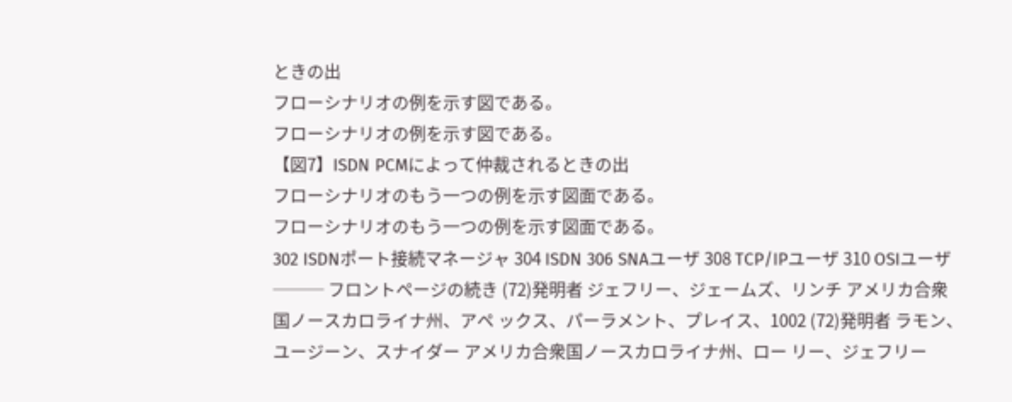ときの出
フローシナリオの例を示す図である。
フローシナリオの例を示す図である。
【図7】ISDN PCMによって仲裁されるときの出
フローシナリオのもう一つの例を示す図面である。
フローシナリオのもう一つの例を示す図面である。
302 ISDNポート接続マネージャ 304 ISDN 306 SNAユーザ 308 TCP/IPユーザ 310 OSIユーザ
─── フロントページの続き (72)発明者 ジェフリー、ジェームズ、リンチ アメリカ合衆国ノースカロライナ州、アペ ックス、パーラメント、プレイス、1002 (72)発明者 ラモン、ユージーン、スナイダー アメリカ合衆国ノースカロライナ州、ロー リー、ジェフリー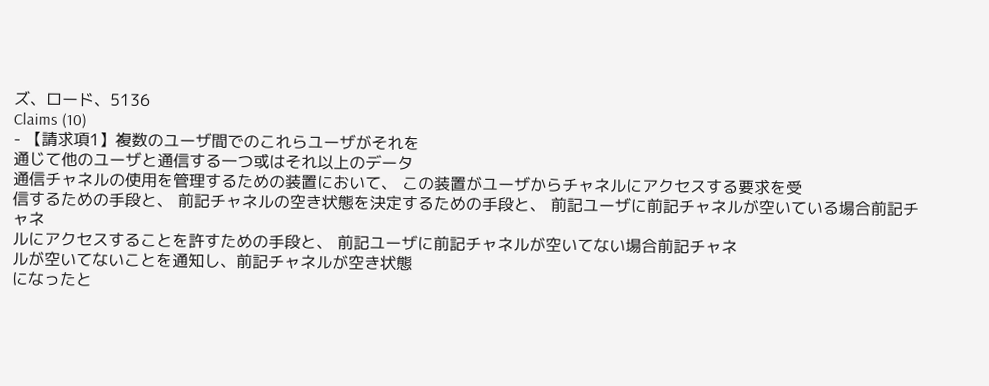ズ、ロード、5136
Claims (10)
- 【請求項1】複数のユーザ間でのこれらユーザがそれを
通じて他のユーザと通信する一つ或はそれ以上のデータ
通信チャネルの使用を管理するための装置において、 この装置がユーザからチャネルにアクセスする要求を受
信するための手段と、 前記チャネルの空き状態を決定するための手段と、 前記ユーザに前記チャネルが空いている場合前記チャネ
ルにアクセスすることを許すための手段と、 前記ユーザに前記チャネルが空いてない場合前記チャネ
ルが空いてないことを通知し、前記チャネルが空き状態
になったと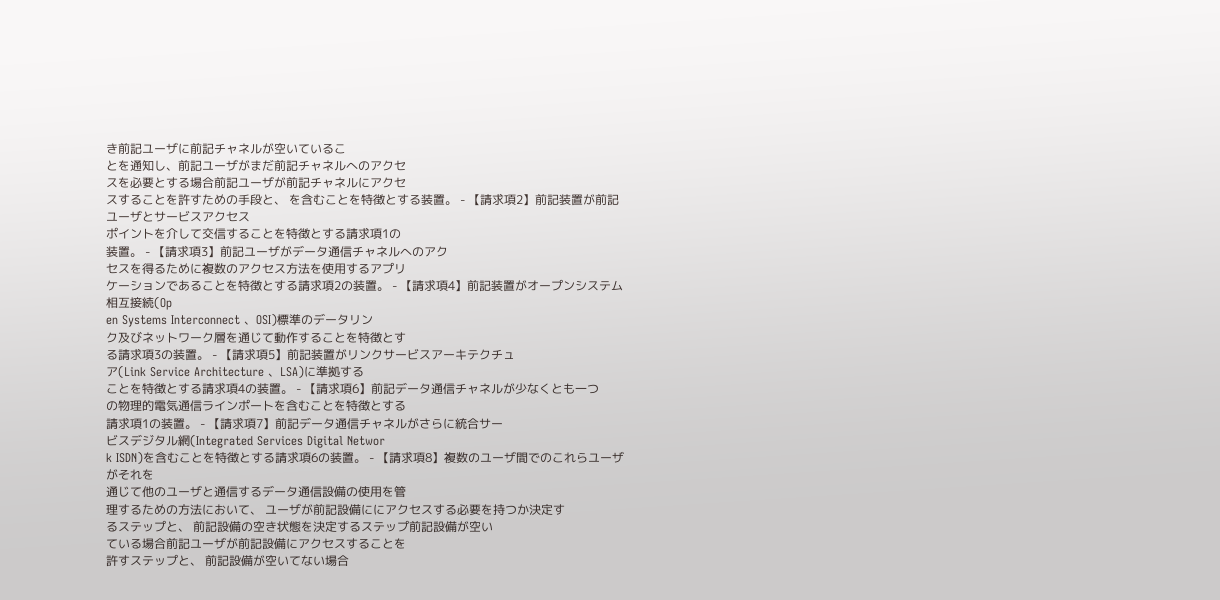き前記ユーザに前記チャネルが空いているこ
とを通知し、前記ユーザがまだ前記チャネルへのアクセ
スを必要とする場合前記ユーザが前記チャネルにアクセ
スすることを許すための手段と、 を含むことを特徴とする装置。 - 【請求項2】前記装置が前記ユーザとサービスアクセス
ポイントを介して交信することを特徴とする請求項1の
装置。 - 【請求項3】前記ユーザがデータ通信チャネルへのアク
セスを得るために複数のアクセス方法を使用するアプリ
ケーションであることを特徴とする請求項2の装置。 - 【請求項4】前記装置がオープンシステム相互接続(Op
en Systems Interconnect 、OSI)標準のデータリン
ク及びネットワーク層を通じて動作することを特徴とす
る請求項3の装置。 - 【請求項5】前記装置がリンクサービスアーキテクチュ
ア(Link Service Architecture 、LSA)に準拠する
ことを特徴とする請求項4の装置。 - 【請求項6】前記データ通信チャネルが少なくとも一つ
の物理的電気通信ラインポートを含むことを特徴とする
請求項1の装置。 - 【請求項7】前記データ通信チャネルがさらに統合サー
ビスデジタル網(Integrated Services Digital Networ
k ISDN)を含むことを特徴とする請求項6の装置。 - 【請求項8】複数のユーザ間でのこれらユーザがそれを
通じて他のユーザと通信するデータ通信設備の使用を管
理するための方法において、 ユーザが前記設備ににアクセスする必要を持つか決定す
るステップと、 前記設備の空き状態を決定するステップ前記設備が空い
ている場合前記ユーザが前記設備にアクセスすることを
許すステップと、 前記設備が空いてない場合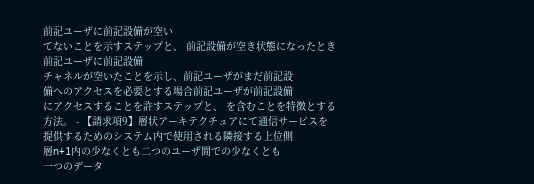前記ユーザに前記設備が空い
てないことを示すステップと、 前記設備が空き状態になったとき前記ユーザに前記設備
チャネルが空いたことを示し、前記ユーザがまだ前記設
備へのアクセスを必要とする場合前記ユーザが前記設備
にアクセスすることを許すステップと、 を含むことを特徴とする方法。 - 【請求項9】層状アーキテクチュアにて通信サービスを
提供するためのシステム内で使用される隣接する上位側
層n+1内の少なくとも二つのユーザ間での少なくとも
一つのデータ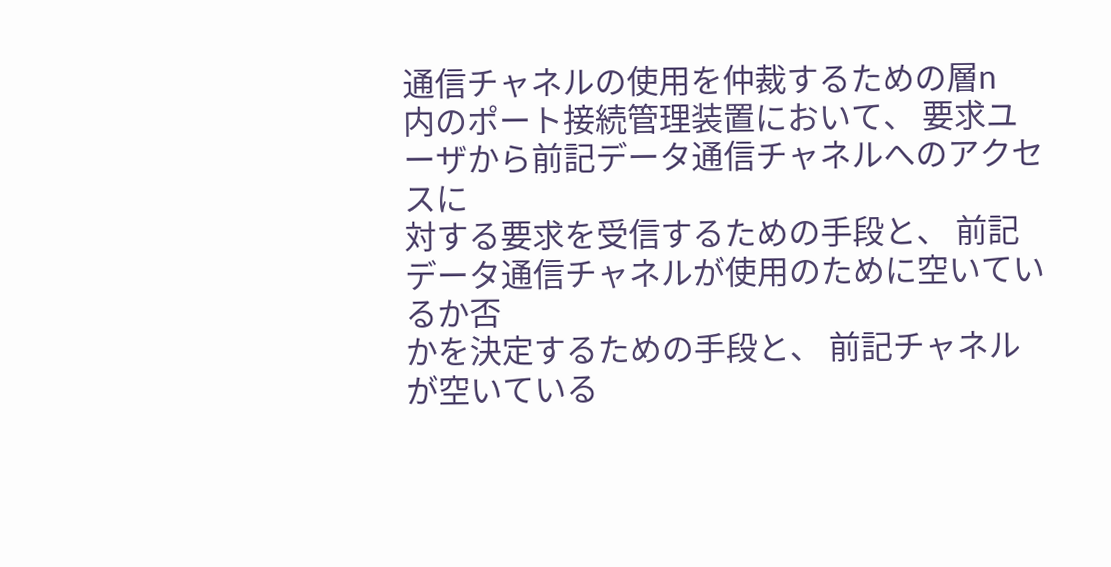通信チャネルの使用を仲裁するための層n
内のポート接続管理装置において、 要求ユーザから前記データ通信チャネルへのアクセスに
対する要求を受信するための手段と、 前記データ通信チャネルが使用のために空いているか否
かを決定するための手段と、 前記チャネルが空いている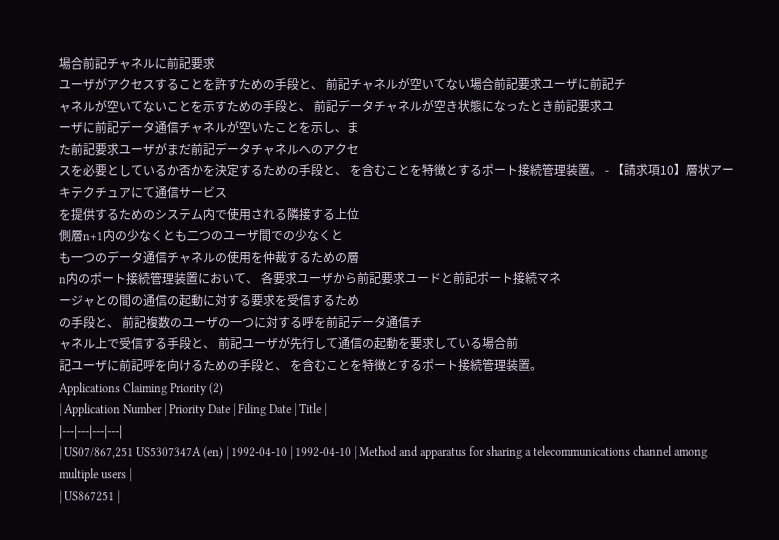場合前記チャネルに前記要求
ユーザがアクセスすることを許すための手段と、 前記チャネルが空いてない場合前記要求ユーザに前記チ
ャネルが空いてないことを示すための手段と、 前記データチャネルが空き状態になったとき前記要求ユ
ーザに前記データ通信チャネルが空いたことを示し、ま
た前記要求ユーザがまだ前記データチャネルへのアクセ
スを必要としているか否かを決定するための手段と、 を含むことを特徴とするポート接続管理装置。 - 【請求項10】層状アーキテクチュアにて通信サービス
を提供するためのシステム内で使用される隣接する上位
側層n+1内の少なくとも二つのユーザ間での少なくと
も一つのデータ通信チャネルの使用を仲裁するための層
n内のポート接続管理装置において、 各要求ユーザから前記要求ユードと前記ポート接続マネ
ージャとの間の通信の起動に対する要求を受信するため
の手段と、 前記複数のユーザの一つに対する呼を前記データ通信チ
ャネル上で受信する手段と、 前記ユーザが先行して通信の起動を要求している場合前
記ユーザに前記呼を向けるための手段と、 を含むことを特徴とするポート接続管理装置。
Applications Claiming Priority (2)
| Application Number | Priority Date | Filing Date | Title |
|---|---|---|---|
| US07/867,251 US5307347A (en) | 1992-04-10 | 1992-04-10 | Method and apparatus for sharing a telecommunications channel among multiple users |
| US867251 |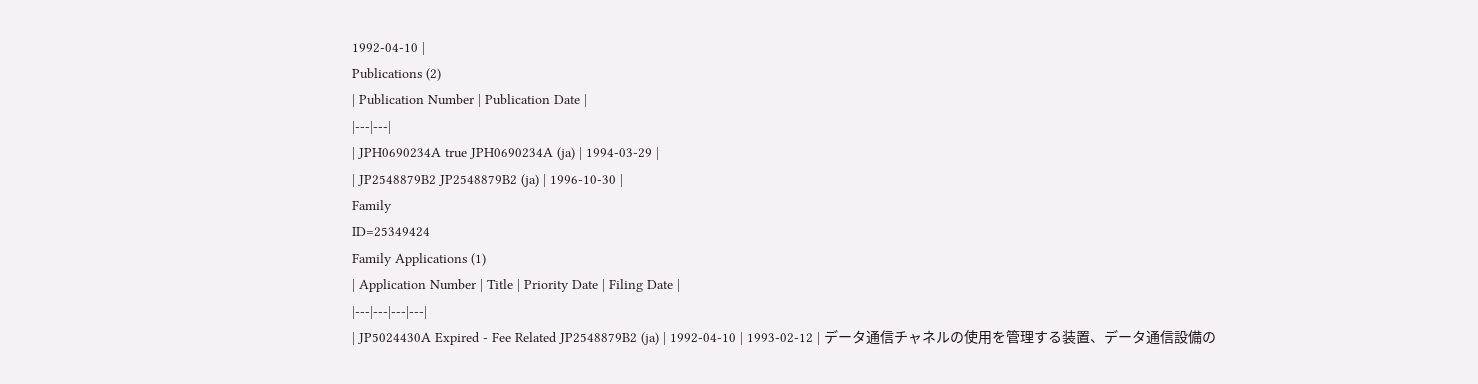1992-04-10 |
Publications (2)
| Publication Number | Publication Date |
|---|---|
| JPH0690234A true JPH0690234A (ja) | 1994-03-29 |
| JP2548879B2 JP2548879B2 (ja) | 1996-10-30 |
Family
ID=25349424
Family Applications (1)
| Application Number | Title | Priority Date | Filing Date |
|---|---|---|---|
| JP5024430A Expired - Fee Related JP2548879B2 (ja) | 1992-04-10 | 1993-02-12 | データ通信チャネルの使用を管理する装置、データ通信設備の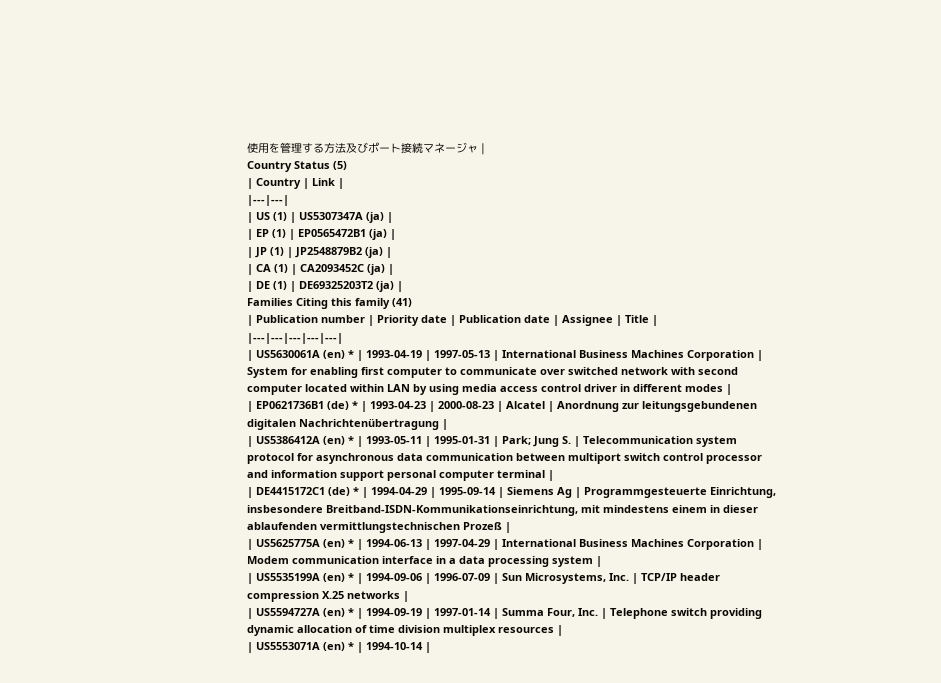使用を管理する方法及びポート接続マネージャ |
Country Status (5)
| Country | Link |
|---|---|
| US (1) | US5307347A (ja) |
| EP (1) | EP0565472B1 (ja) |
| JP (1) | JP2548879B2 (ja) |
| CA (1) | CA2093452C (ja) |
| DE (1) | DE69325203T2 (ja) |
Families Citing this family (41)
| Publication number | Priority date | Publication date | Assignee | Title |
|---|---|---|---|---|
| US5630061A (en) * | 1993-04-19 | 1997-05-13 | International Business Machines Corporation | System for enabling first computer to communicate over switched network with second computer located within LAN by using media access control driver in different modes |
| EP0621736B1 (de) * | 1993-04-23 | 2000-08-23 | Alcatel | Anordnung zur leitungsgebundenen digitalen Nachrichtenübertragung |
| US5386412A (en) * | 1993-05-11 | 1995-01-31 | Park; Jung S. | Telecommunication system protocol for asynchronous data communication between multiport switch control processor and information support personal computer terminal |
| DE4415172C1 (de) * | 1994-04-29 | 1995-09-14 | Siemens Ag | Programmgesteuerte Einrichtung, insbesondere Breitband-ISDN-Kommunikationseinrichtung, mit mindestens einem in dieser ablaufenden vermittlungstechnischen Prozeß |
| US5625775A (en) * | 1994-06-13 | 1997-04-29 | International Business Machines Corporation | Modem communication interface in a data processing system |
| US5535199A (en) * | 1994-09-06 | 1996-07-09 | Sun Microsystems, Inc. | TCP/IP header compression X.25 networks |
| US5594727A (en) * | 1994-09-19 | 1997-01-14 | Summa Four, Inc. | Telephone switch providing dynamic allocation of time division multiplex resources |
| US5553071A (en) * | 1994-10-14 |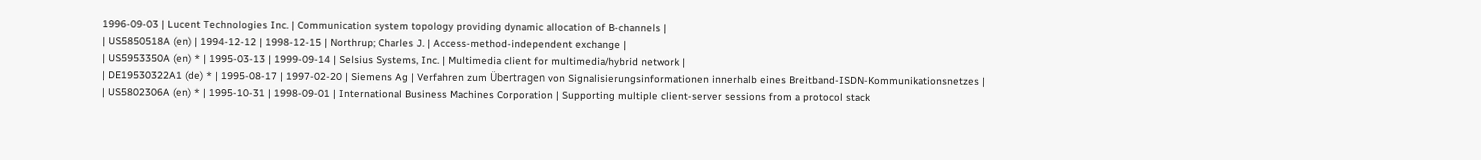1996-09-03 | Lucent Technologies Inc. | Communication system topology providing dynamic allocation of B-channels |
| US5850518A (en) | 1994-12-12 | 1998-12-15 | Northrup; Charles J. | Access-method-independent exchange |
| US5953350A (en) * | 1995-03-13 | 1999-09-14 | Selsius Systems, Inc. | Multimedia client for multimedia/hybrid network |
| DE19530322A1 (de) * | 1995-08-17 | 1997-02-20 | Siemens Ag | Verfahren zum Übertragen von Signalisierungsinformationen innerhalb eines Breitband-ISDN-Kommunikationsnetzes |
| US5802306A (en) * | 1995-10-31 | 1998-09-01 | International Business Machines Corporation | Supporting multiple client-server sessions from a protocol stack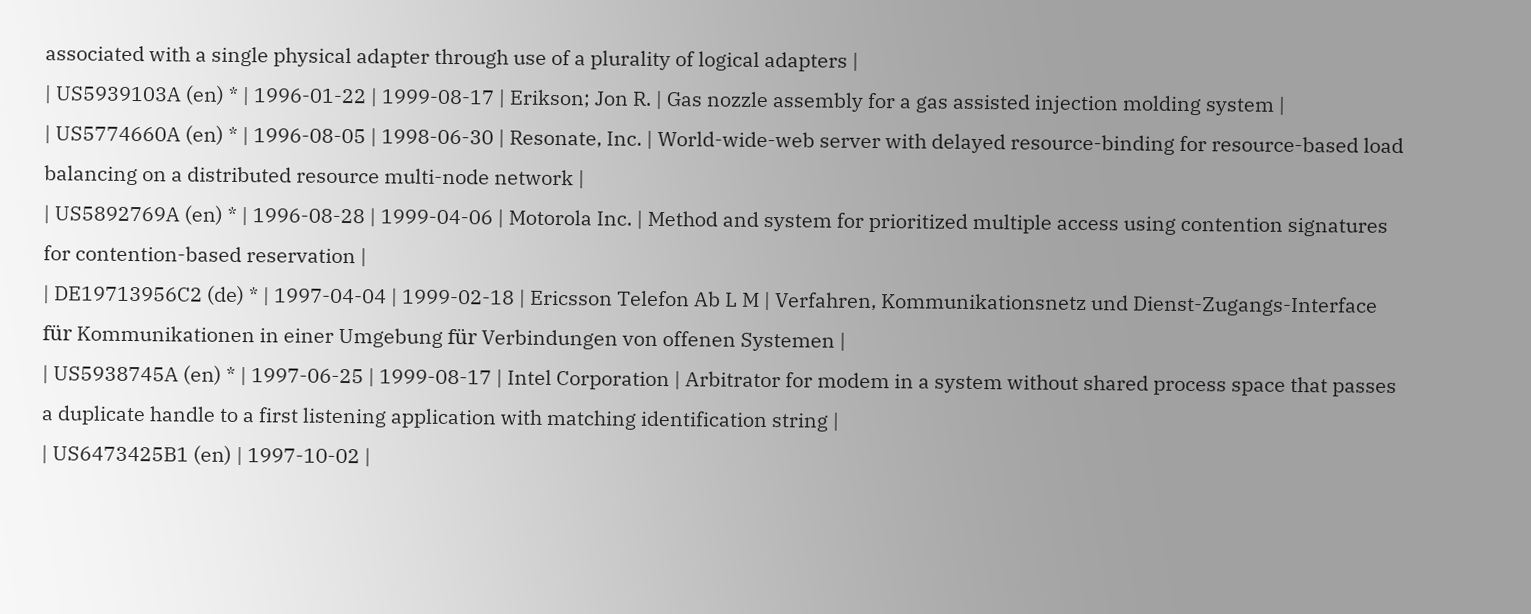associated with a single physical adapter through use of a plurality of logical adapters |
| US5939103A (en) * | 1996-01-22 | 1999-08-17 | Erikson; Jon R. | Gas nozzle assembly for a gas assisted injection molding system |
| US5774660A (en) * | 1996-08-05 | 1998-06-30 | Resonate, Inc. | World-wide-web server with delayed resource-binding for resource-based load balancing on a distributed resource multi-node network |
| US5892769A (en) * | 1996-08-28 | 1999-04-06 | Motorola Inc. | Method and system for prioritized multiple access using contention signatures for contention-based reservation |
| DE19713956C2 (de) * | 1997-04-04 | 1999-02-18 | Ericsson Telefon Ab L M | Verfahren, Kommunikationsnetz und Dienst-Zugangs-Interface für Kommunikationen in einer Umgebung für Verbindungen von offenen Systemen |
| US5938745A (en) * | 1997-06-25 | 1999-08-17 | Intel Corporation | Arbitrator for modem in a system without shared process space that passes a duplicate handle to a first listening application with matching identification string |
| US6473425B1 (en) | 1997-10-02 |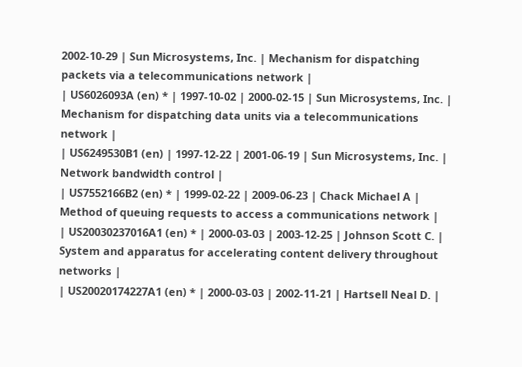2002-10-29 | Sun Microsystems, Inc. | Mechanism for dispatching packets via a telecommunications network |
| US6026093A (en) * | 1997-10-02 | 2000-02-15 | Sun Microsystems, Inc. | Mechanism for dispatching data units via a telecommunications network |
| US6249530B1 (en) | 1997-12-22 | 2001-06-19 | Sun Microsystems, Inc. | Network bandwidth control |
| US7552166B2 (en) * | 1999-02-22 | 2009-06-23 | Chack Michael A | Method of queuing requests to access a communications network |
| US20030237016A1 (en) * | 2000-03-03 | 2003-12-25 | Johnson Scott C. | System and apparatus for accelerating content delivery throughout networks |
| US20020174227A1 (en) * | 2000-03-03 | 2002-11-21 | Hartsell Neal D. |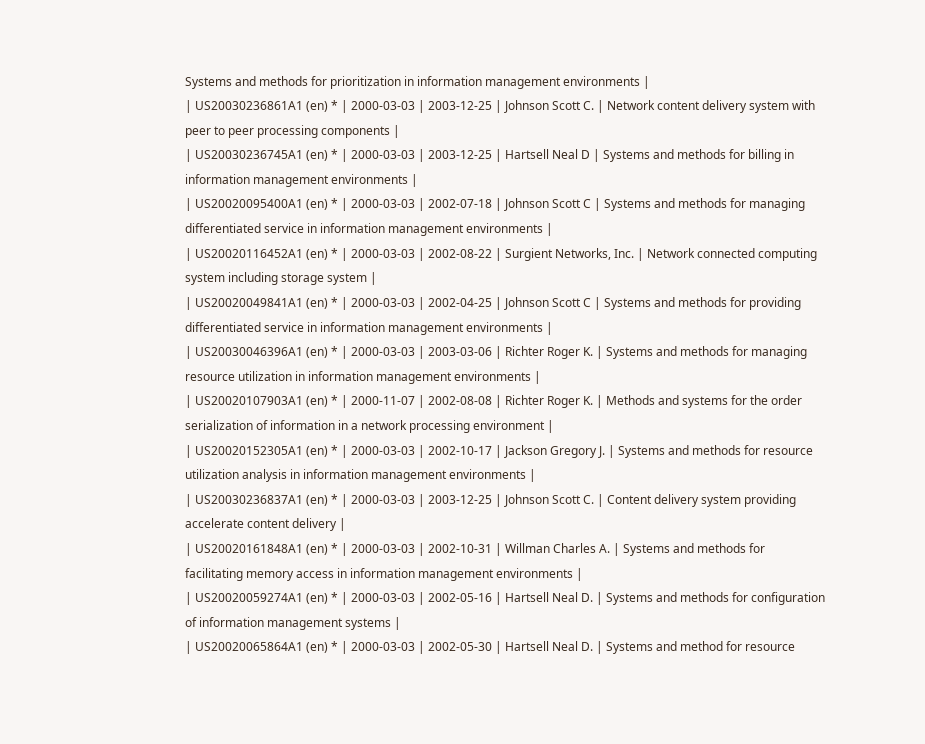Systems and methods for prioritization in information management environments |
| US20030236861A1 (en) * | 2000-03-03 | 2003-12-25 | Johnson Scott C. | Network content delivery system with peer to peer processing components |
| US20030236745A1 (en) * | 2000-03-03 | 2003-12-25 | Hartsell Neal D | Systems and methods for billing in information management environments |
| US20020095400A1 (en) * | 2000-03-03 | 2002-07-18 | Johnson Scott C | Systems and methods for managing differentiated service in information management environments |
| US20020116452A1 (en) * | 2000-03-03 | 2002-08-22 | Surgient Networks, Inc. | Network connected computing system including storage system |
| US20020049841A1 (en) * | 2000-03-03 | 2002-04-25 | Johnson Scott C | Systems and methods for providing differentiated service in information management environments |
| US20030046396A1 (en) * | 2000-03-03 | 2003-03-06 | Richter Roger K. | Systems and methods for managing resource utilization in information management environments |
| US20020107903A1 (en) * | 2000-11-07 | 2002-08-08 | Richter Roger K. | Methods and systems for the order serialization of information in a network processing environment |
| US20020152305A1 (en) * | 2000-03-03 | 2002-10-17 | Jackson Gregory J. | Systems and methods for resource utilization analysis in information management environments |
| US20030236837A1 (en) * | 2000-03-03 | 2003-12-25 | Johnson Scott C. | Content delivery system providing accelerate content delivery |
| US20020161848A1 (en) * | 2000-03-03 | 2002-10-31 | Willman Charles A. | Systems and methods for facilitating memory access in information management environments |
| US20020059274A1 (en) * | 2000-03-03 | 2002-05-16 | Hartsell Neal D. | Systems and methods for configuration of information management systems |
| US20020065864A1 (en) * | 2000-03-03 | 2002-05-30 | Hartsell Neal D. | Systems and method for resource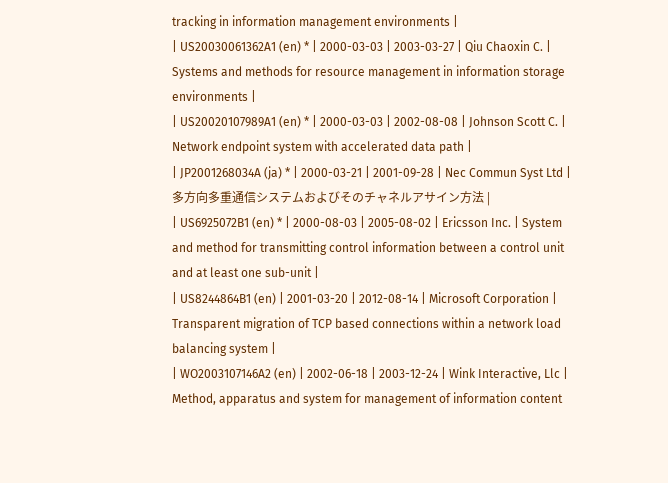tracking in information management environments |
| US20030061362A1 (en) * | 2000-03-03 | 2003-03-27 | Qiu Chaoxin C. | Systems and methods for resource management in information storage environments |
| US20020107989A1 (en) * | 2000-03-03 | 2002-08-08 | Johnson Scott C. | Network endpoint system with accelerated data path |
| JP2001268034A (ja) * | 2000-03-21 | 2001-09-28 | Nec Commun Syst Ltd | 多方向多重通信システムおよびそのチャネルアサイン方法 |
| US6925072B1 (en) * | 2000-08-03 | 2005-08-02 | Ericsson Inc. | System and method for transmitting control information between a control unit and at least one sub-unit |
| US8244864B1 (en) | 2001-03-20 | 2012-08-14 | Microsoft Corporation | Transparent migration of TCP based connections within a network load balancing system |
| WO2003107146A2 (en) | 2002-06-18 | 2003-12-24 | Wink Interactive, Llc | Method, apparatus and system for management of information content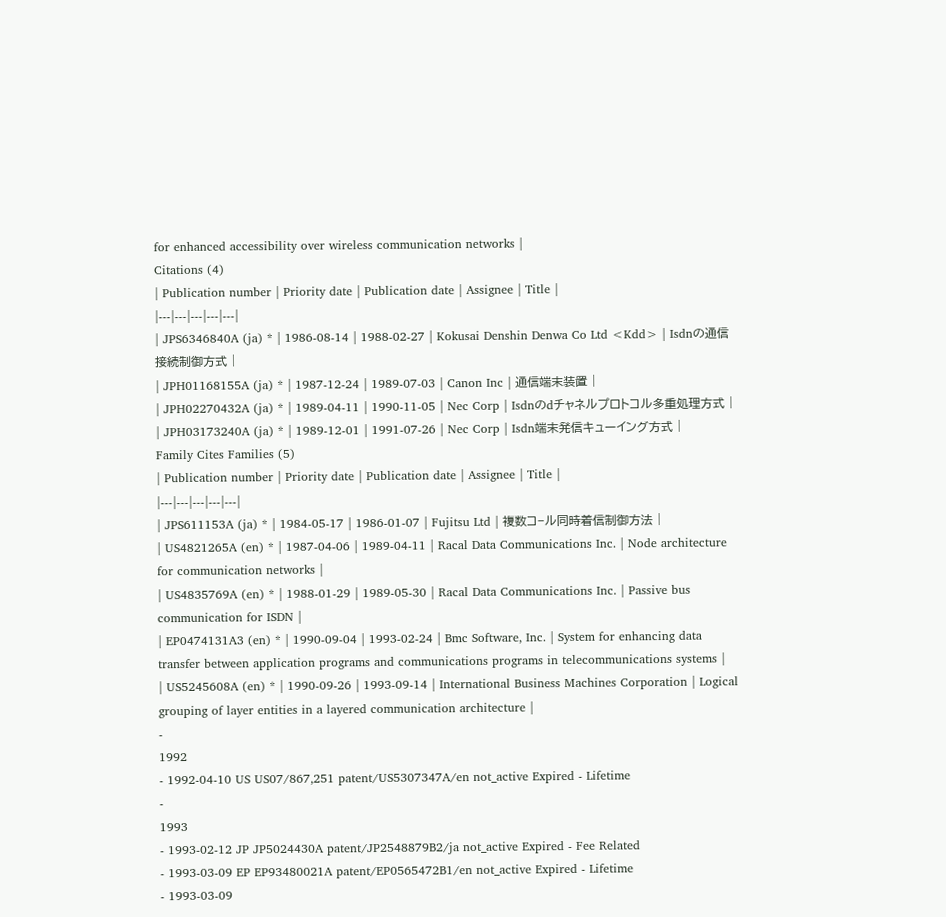for enhanced accessibility over wireless communication networks |
Citations (4)
| Publication number | Priority date | Publication date | Assignee | Title |
|---|---|---|---|---|
| JPS6346840A (ja) * | 1986-08-14 | 1988-02-27 | Kokusai Denshin Denwa Co Ltd <Kdd> | Isdnの通信接続制御方式 |
| JPH01168155A (ja) * | 1987-12-24 | 1989-07-03 | Canon Inc | 通信端末装置 |
| JPH02270432A (ja) * | 1989-04-11 | 1990-11-05 | Nec Corp | Isdnのdチャネルプロトコル多重処理方式 |
| JPH03173240A (ja) * | 1989-12-01 | 1991-07-26 | Nec Corp | Isdn端末発信キューイング方式 |
Family Cites Families (5)
| Publication number | Priority date | Publication date | Assignee | Title |
|---|---|---|---|---|
| JPS611153A (ja) * | 1984-05-17 | 1986-01-07 | Fujitsu Ltd | 複数コ−ル同時着信制御方法 |
| US4821265A (en) * | 1987-04-06 | 1989-04-11 | Racal Data Communications Inc. | Node architecture for communication networks |
| US4835769A (en) * | 1988-01-29 | 1989-05-30 | Racal Data Communications Inc. | Passive bus communication for ISDN |
| EP0474131A3 (en) * | 1990-09-04 | 1993-02-24 | Bmc Software, Inc. | System for enhancing data transfer between application programs and communications programs in telecommunications systems |
| US5245608A (en) * | 1990-09-26 | 1993-09-14 | International Business Machines Corporation | Logical grouping of layer entities in a layered communication architecture |
-
1992
- 1992-04-10 US US07/867,251 patent/US5307347A/en not_active Expired - Lifetime
-
1993
- 1993-02-12 JP JP5024430A patent/JP2548879B2/ja not_active Expired - Fee Related
- 1993-03-09 EP EP93480021A patent/EP0565472B1/en not_active Expired - Lifetime
- 1993-03-09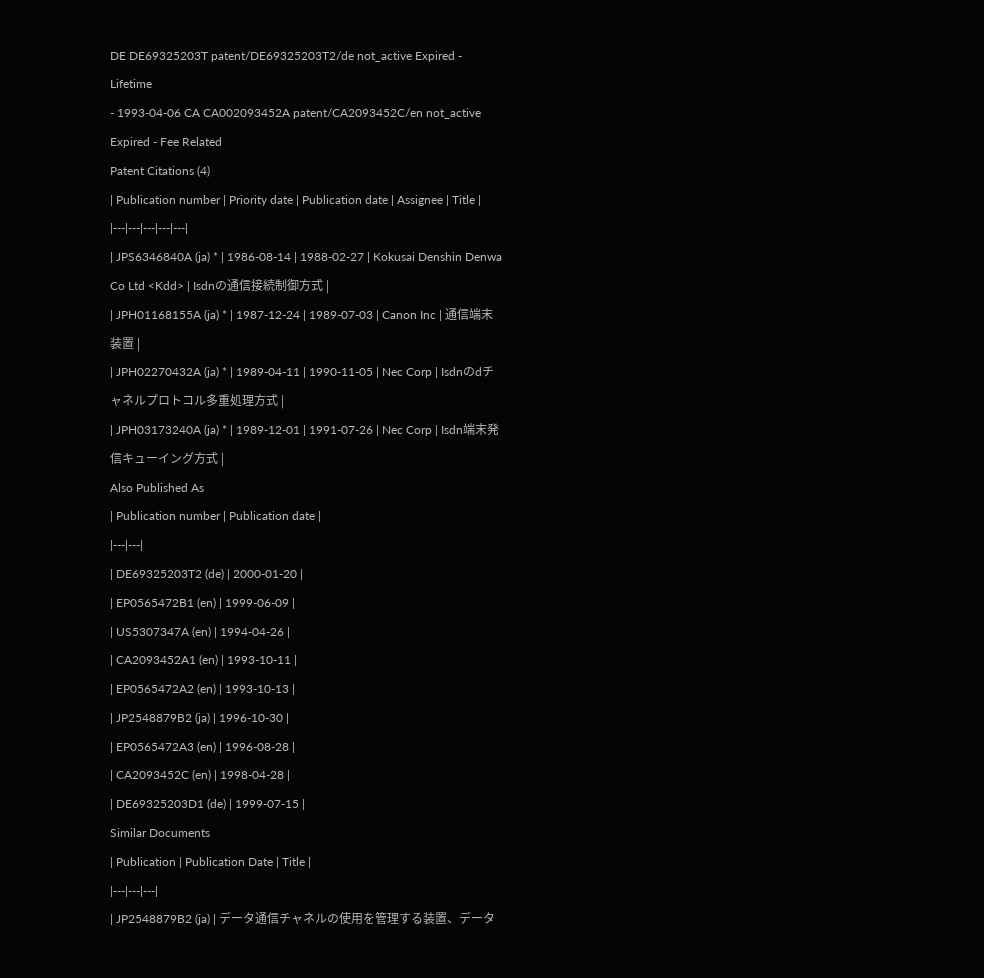DE DE69325203T patent/DE69325203T2/de not_active Expired - Lifetime
- 1993-04-06 CA CA002093452A patent/CA2093452C/en not_active Expired - Fee Related
Patent Citations (4)
| Publication number | Priority date | Publication date | Assignee | Title |
|---|---|---|---|---|
| JPS6346840A (ja) * | 1986-08-14 | 1988-02-27 | Kokusai Denshin Denwa Co Ltd <Kdd> | Isdnの通信接続制御方式 |
| JPH01168155A (ja) * | 1987-12-24 | 1989-07-03 | Canon Inc | 通信端末装置 |
| JPH02270432A (ja) * | 1989-04-11 | 1990-11-05 | Nec Corp | Isdnのdチャネルプロトコル多重処理方式 |
| JPH03173240A (ja) * | 1989-12-01 | 1991-07-26 | Nec Corp | Isdn端末発信キューイング方式 |
Also Published As
| Publication number | Publication date |
|---|---|
| DE69325203T2 (de) | 2000-01-20 |
| EP0565472B1 (en) | 1999-06-09 |
| US5307347A (en) | 1994-04-26 |
| CA2093452A1 (en) | 1993-10-11 |
| EP0565472A2 (en) | 1993-10-13 |
| JP2548879B2 (ja) | 1996-10-30 |
| EP0565472A3 (en) | 1996-08-28 |
| CA2093452C (en) | 1998-04-28 |
| DE69325203D1 (de) | 1999-07-15 |
Similar Documents
| Publication | Publication Date | Title |
|---|---|---|
| JP2548879B2 (ja) | データ通信チャネルの使用を管理する装置、データ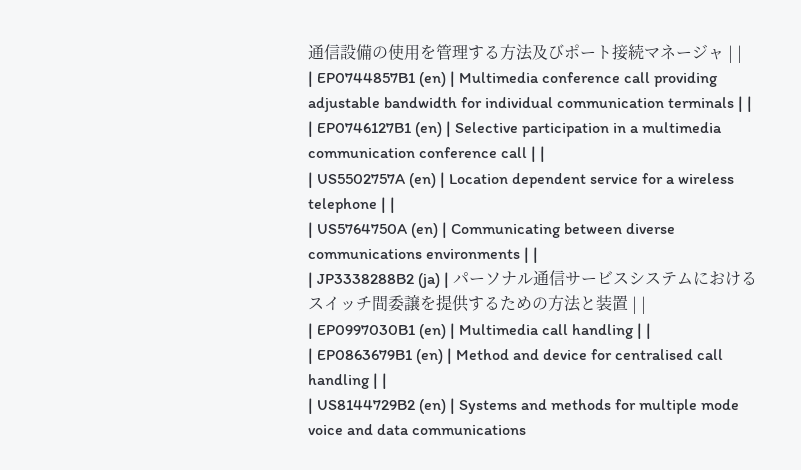通信設備の使用を管理する方法及びポート接続マネージャ | |
| EP0744857B1 (en) | Multimedia conference call providing adjustable bandwidth for individual communication terminals | |
| EP0746127B1 (en) | Selective participation in a multimedia communication conference call | |
| US5502757A (en) | Location dependent service for a wireless telephone | |
| US5764750A (en) | Communicating between diverse communications environments | |
| JP3338288B2 (ja) | パーソナル通信サービスシステムにおけるスイッチ間委譲を提供するための方法と装置 | |
| EP0997030B1 (en) | Multimedia call handling | |
| EP0863679B1 (en) | Method and device for centralised call handling | |
| US8144729B2 (en) | Systems and methods for multiple mode voice and data communications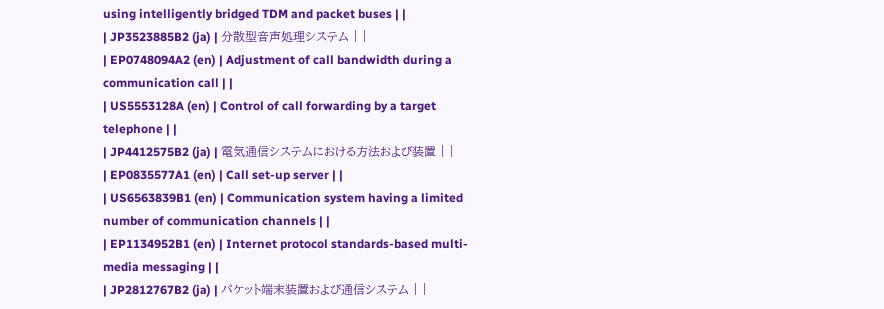using intelligently bridged TDM and packet buses | |
| JP3523885B2 (ja) | 分散型音声処理システム | |
| EP0748094A2 (en) | Adjustment of call bandwidth during a communication call | |
| US5553128A (en) | Control of call forwarding by a target telephone | |
| JP4412575B2 (ja) | 電気通信システムにおける方法および装置 | |
| EP0835577A1 (en) | Call set-up server | |
| US6563839B1 (en) | Communication system having a limited number of communication channels | |
| EP1134952B1 (en) | Internet protocol standards-based multi-media messaging | |
| JP2812767B2 (ja) | パケット端末装置および通信システム | |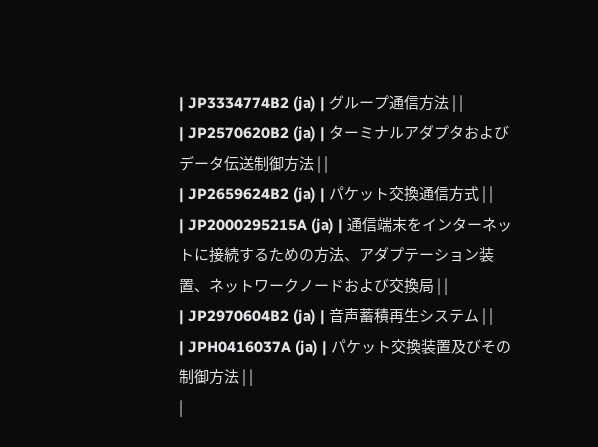| JP3334774B2 (ja) | グループ通信方法 | |
| JP2570620B2 (ja) | ターミナルアダプタおよびデータ伝送制御方法 | |
| JP2659624B2 (ja) | パケット交換通信方式 | |
| JP2000295215A (ja) | 通信端末をインターネットに接続するための方法、アダプテーション装置、ネットワークノードおよび交換局 | |
| JP2970604B2 (ja) | 音声蓄積再生システム | |
| JPH0416037A (ja) | パケット交換装置及びその制御方法 | |
|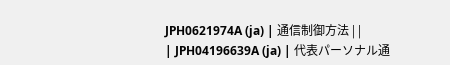JPH0621974A (ja) | 通信制御方法 | |
| JPH04196639A (ja) | 代表パーソナル通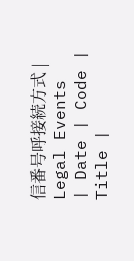信番号呼接続方式 |
Legal Events
| Date | Code | Title |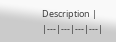Description |
|---|---|---|---|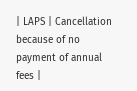| LAPS | Cancellation because of no payment of annual fees |